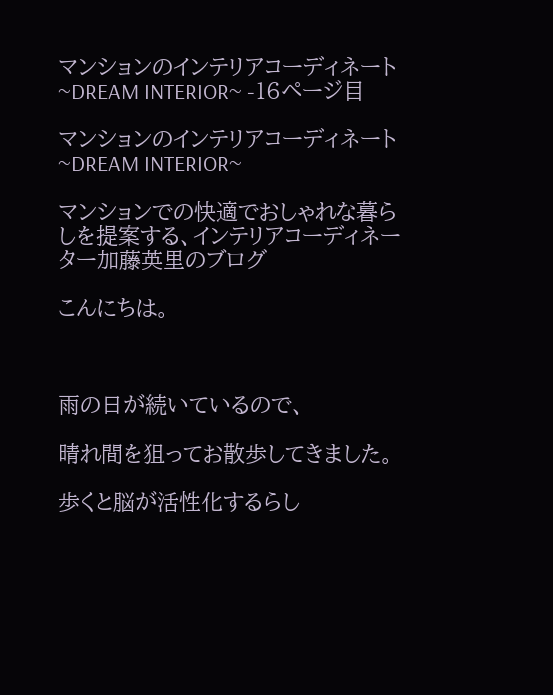マンションのインテリアコーディネート ~DREAM INTERIOR~ -16ページ目

マンションのインテリアコーディネート ~DREAM INTERIOR~

マンションでの快適でおしゃれな暮らしを提案する、インテリアコーディネーター加藤英里のブログ

こんにちは。



雨の日が続いているので、

晴れ間を狙ってお散歩してきました。

歩くと脳が活性化するらし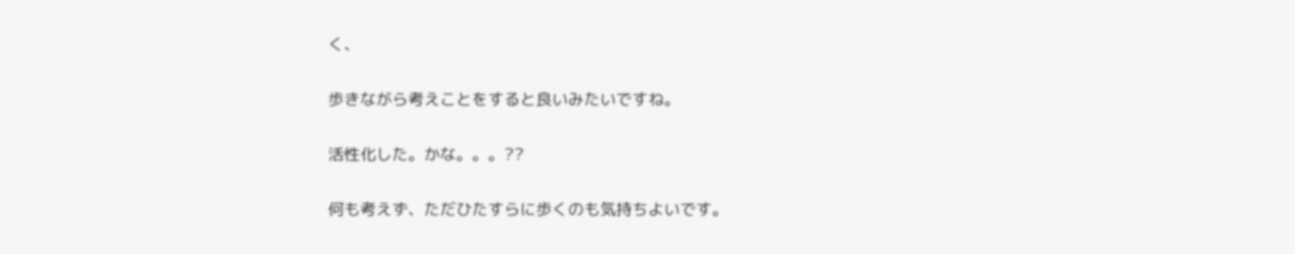く、

歩きながら考えことをすると良いみたいですね。

活性化した。かな。。。??

何も考えず、ただひたすらに歩くのも気持ちよいです。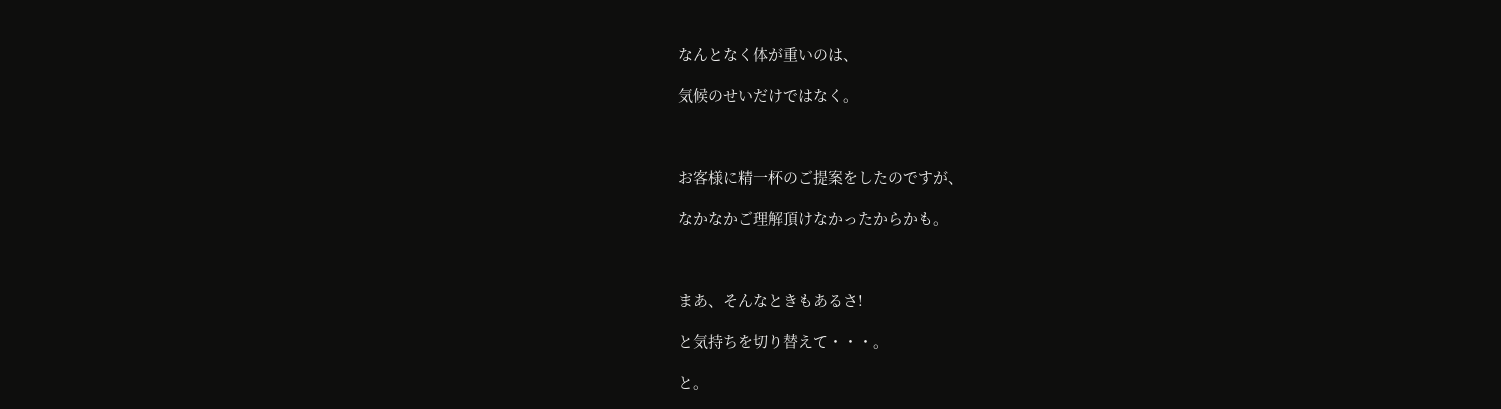なんとなく体が重いのは、

気候のせいだけではなく。



お客様に精一杯のご提案をしたのですが、

なかなかご理解頂けなかったからかも。



まあ、そんなときもあるさ!

と気持ちを切り替えて・・・。

と。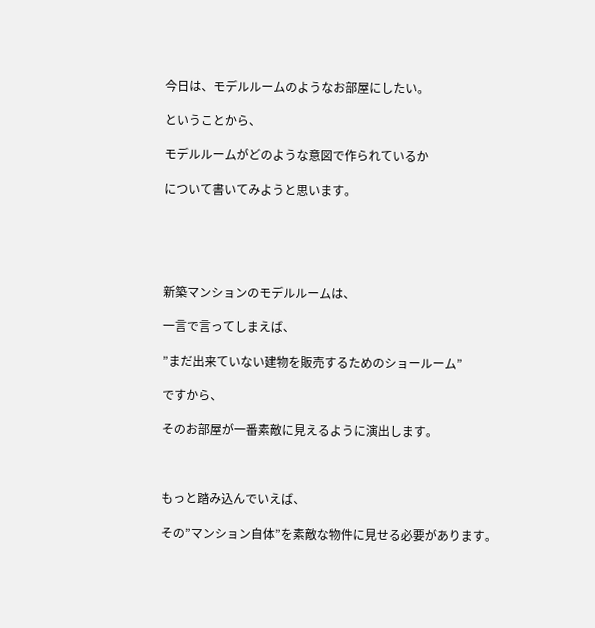今日は、モデルルームのようなお部屋にしたい。

ということから、

モデルルームがどのような意図で作られているか

について書いてみようと思います。





新築マンションのモデルルームは、

一言で言ってしまえば、

”まだ出来ていない建物を販売するためのショールーム”

ですから、

そのお部屋が一番素敵に見えるように演出します。



もっと踏み込んでいえば、

その”マンション自体”を素敵な物件に見せる必要があります。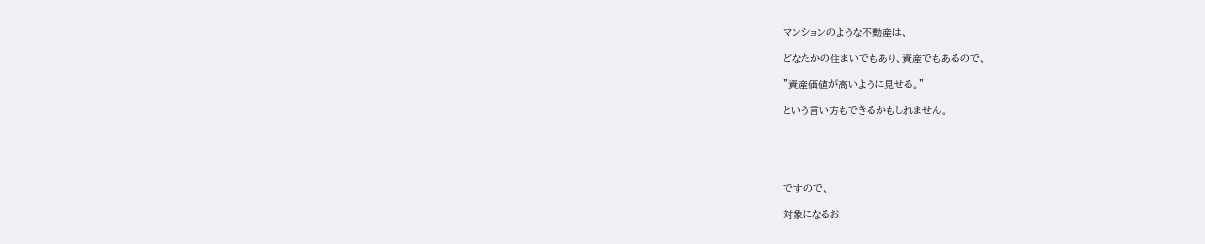マンションのような不動産は、

どなたかの住まいでもあり、資産でもあるので、

”資産価値が高いように見せる。”

という言い方もできるかもしれません。





ですので、

対象になるお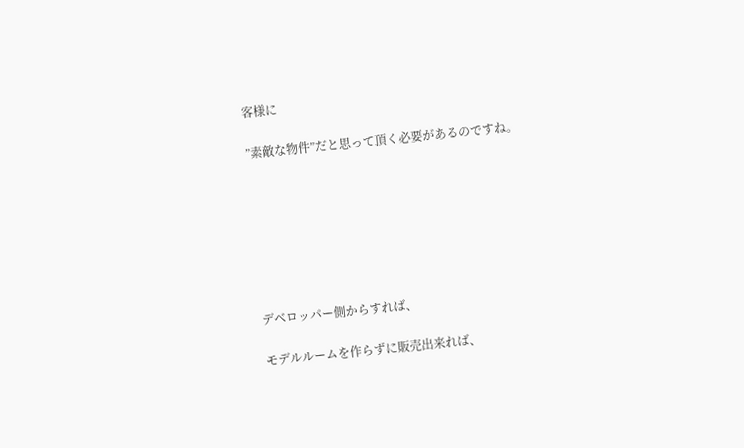客様に

”素敵な物件”だと思って頂く必要があるのですね。







デベロッパー側からすれば、

モデルルームを作らずに販売出来れば、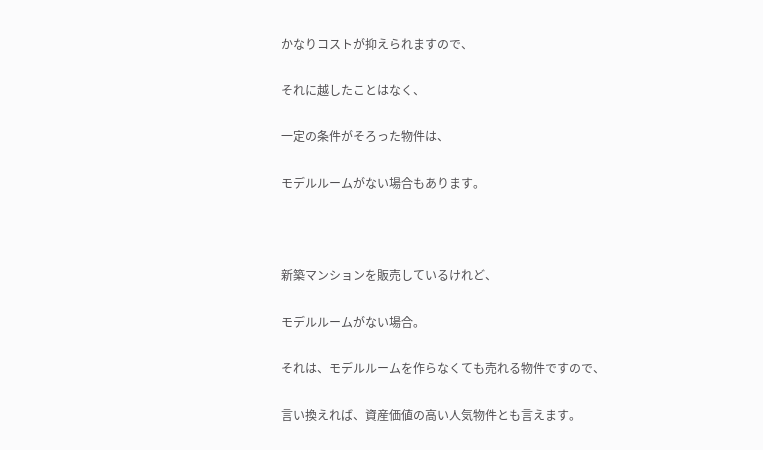かなりコストが抑えられますので、

それに越したことはなく、

一定の条件がそろった物件は、

モデルルームがない場合もあります。



新築マンションを販売しているけれど、

モデルルームがない場合。

それは、モデルルームを作らなくても売れる物件ですので、

言い換えれば、資産価値の高い人気物件とも言えます。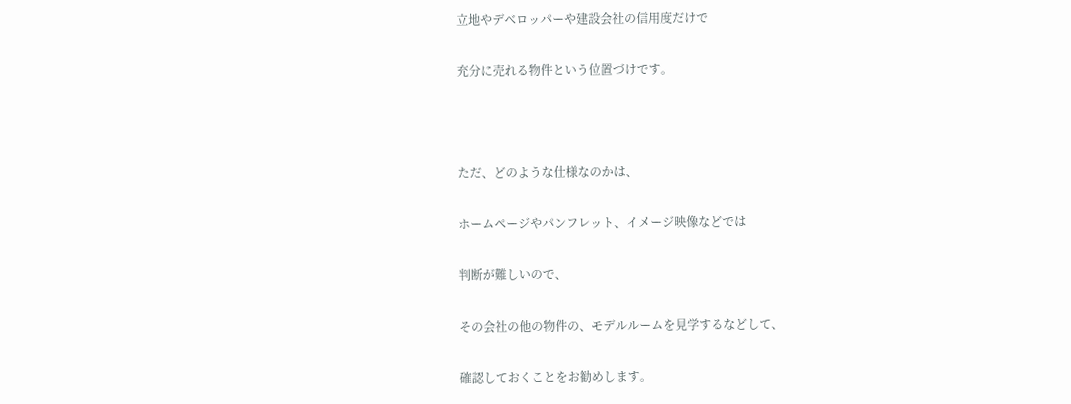立地やデベロッパーや建設会社の信用度だけで

充分に売れる物件という位置づけです。



ただ、どのような仕様なのかは、

ホームページやパンフレット、イメージ映像などでは

判断が難しいので、

その会社の他の物件の、モデルルームを見学するなどして、

確認しておくことをお勧めします。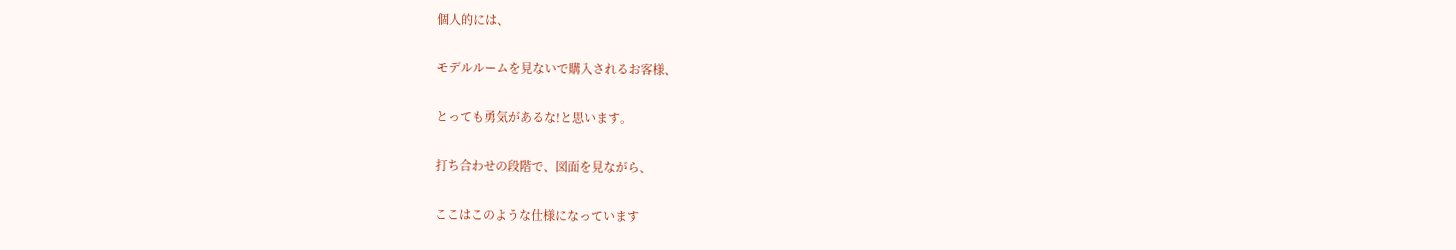個人的には、

モデルルームを見ないで購入されるお客様、

とっても勇気があるな!と思います。

打ち合わせの段階で、図面を見ながら、

ここはこのような仕様になっています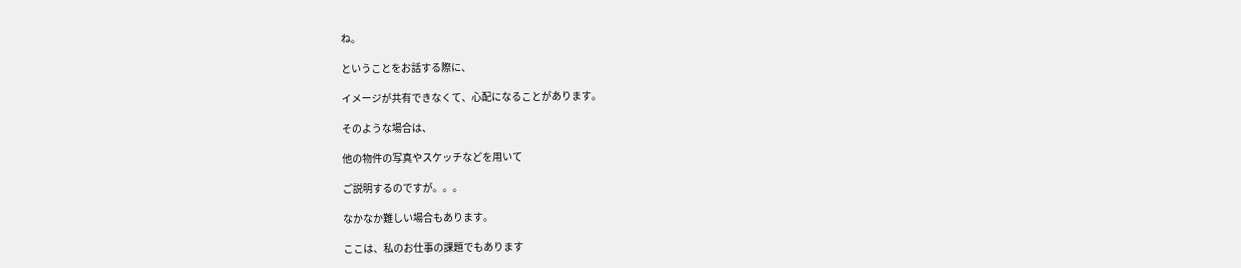ね。

ということをお話する際に、

イメージが共有できなくて、心配になることがあります。

そのような場合は、

他の物件の写真やスケッチなどを用いて

ご説明するのですが。。。

なかなか難しい場合もあります。

ここは、私のお仕事の課題でもあります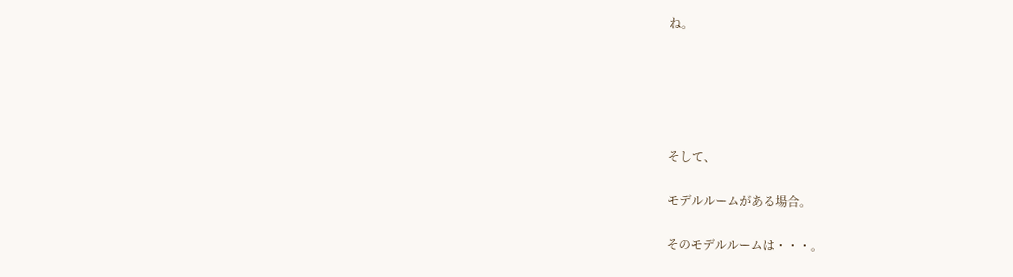ね。





そして、

モデルルームがある場合。

そのモデルルームは・・・。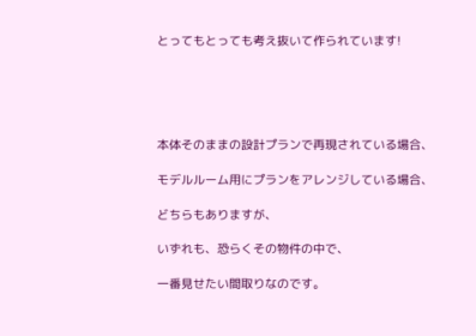とってもとっても考え抜いて作られています!





本体そのままの設計プランで再現されている場合、

モデルルーム用にプランをアレンジしている場合、

どちらもありますが、

いずれも、恐らくその物件の中で、

一番見せたい間取りなのです。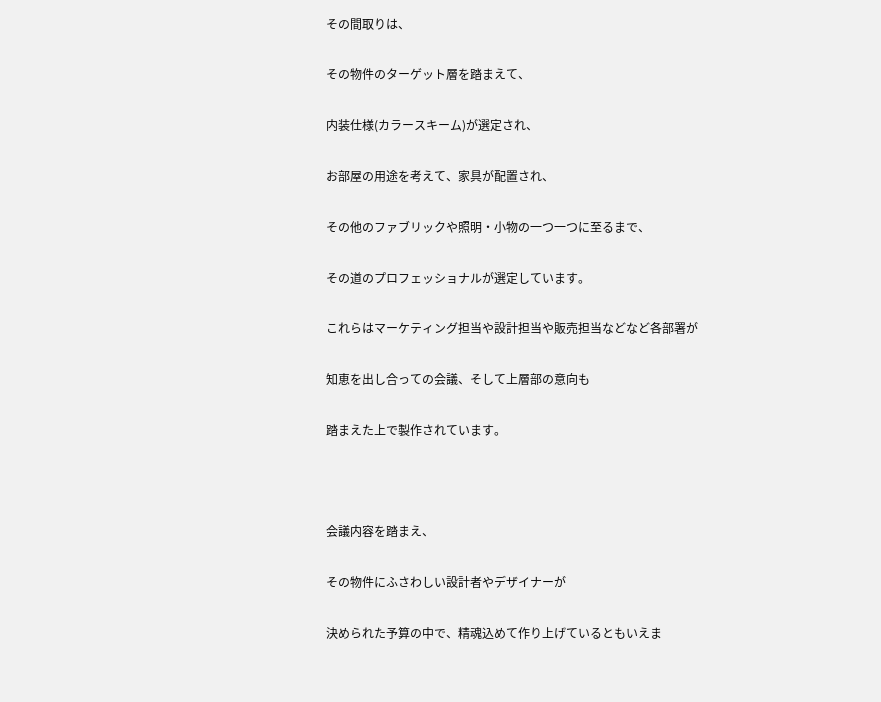その間取りは、

その物件のターゲット層を踏まえて、

内装仕様(カラースキーム)が選定され、

お部屋の用途を考えて、家具が配置され、

その他のファブリックや照明・小物の一つ一つに至るまで、

その道のプロフェッショナルが選定しています。

これらはマーケティング担当や設計担当や販売担当などなど各部署が

知恵を出し合っての会議、そして上層部の意向も

踏まえた上で製作されています。



会議内容を踏まえ、

その物件にふさわしい設計者やデザイナーが

決められた予算の中で、精魂込めて作り上げているともいえま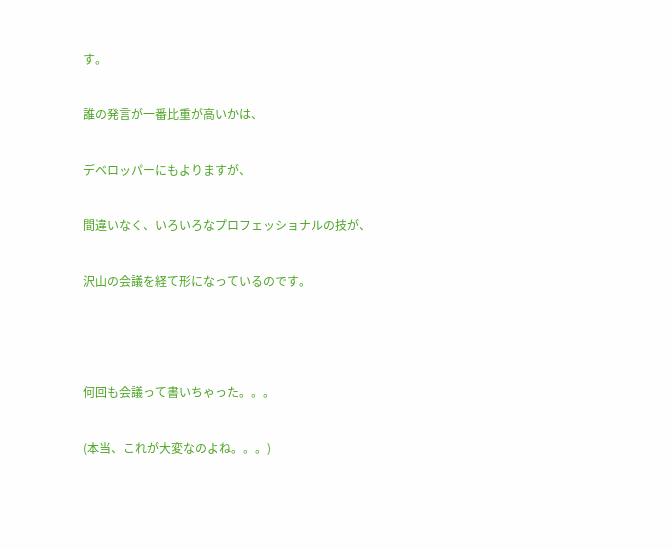す。

誰の発言が一番比重が高いかは、

デベロッパーにもよりますが、

間違いなく、いろいろなプロフェッショナルの技が、

沢山の会議を経て形になっているのです。



何回も会議って書いちゃった。。。

(本当、これが大変なのよね。。。)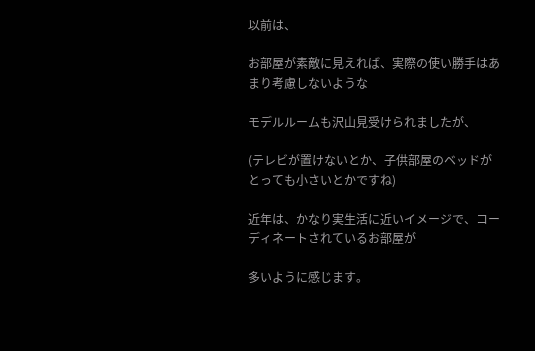以前は、

お部屋が素敵に見えれば、実際の使い勝手はあまり考慮しないような

モデルルームも沢山見受けられましたが、

(テレビが置けないとか、子供部屋のベッドがとっても小さいとかですね)

近年は、かなり実生活に近いイメージで、コーディネートされているお部屋が

多いように感じます。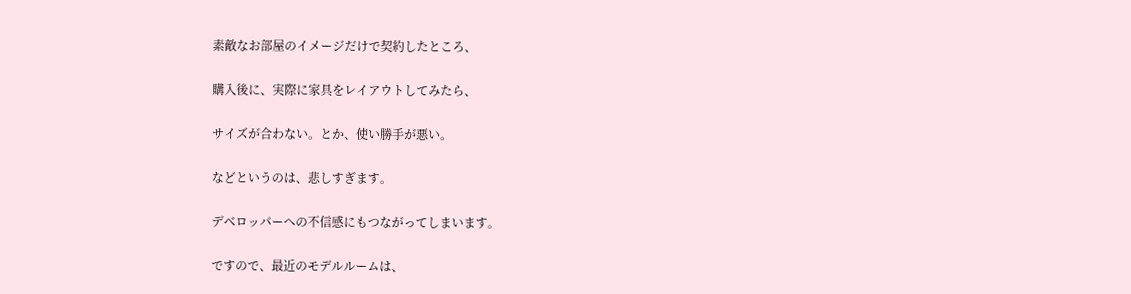素敵なお部屋のイメージだけで契約したところ、

購入後に、実際に家具をレイアウトしてみたら、

サイズが合わない。とか、使い勝手が悪い。

などというのは、悲しすぎます。

デベロッパーへの不信感にもつながってしまいます。

ですので、最近のモデルルームは、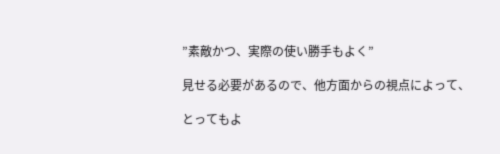”素敵かつ、実際の使い勝手もよく”

見せる必要があるので、他方面からの視点によって、

とってもよ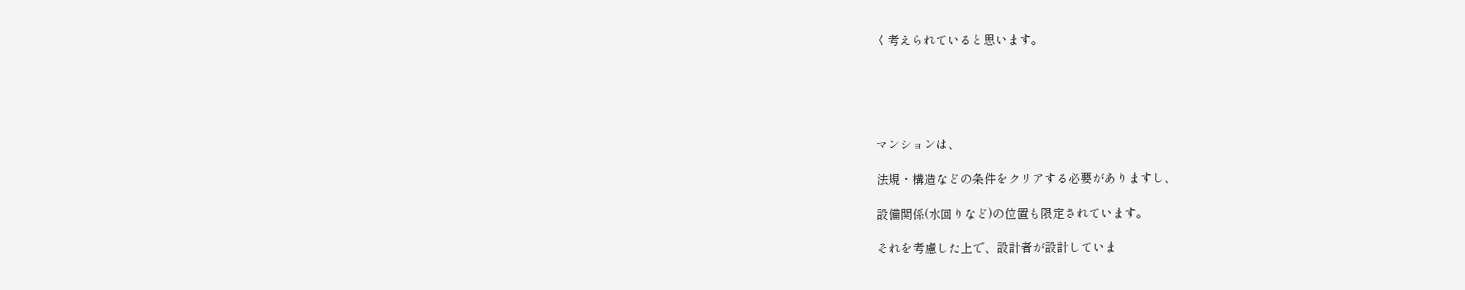く考えられていると思います。





マンションは、

法規・構造などの条件をクリアする必要がありますし、

設備関係(水回りなど)の位置も限定されています。

それを考慮した上で、設計者が設計していま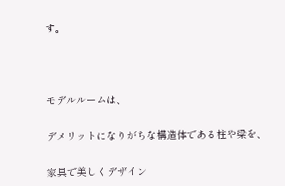す。



モデルルームは、

デメリットになりがちな構造体である柱や梁を、

家具で美しくデザイン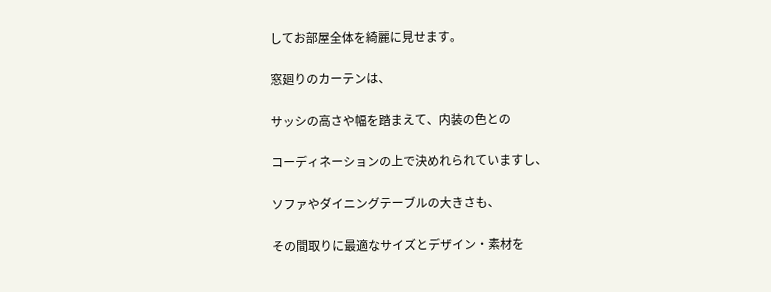してお部屋全体を綺麗に見せます。

窓廻りのカーテンは、

サッシの高さや幅を踏まえて、内装の色との

コーディネーションの上で決めれられていますし、

ソファやダイニングテーブルの大きさも、

その間取りに最適なサイズとデザイン・素材を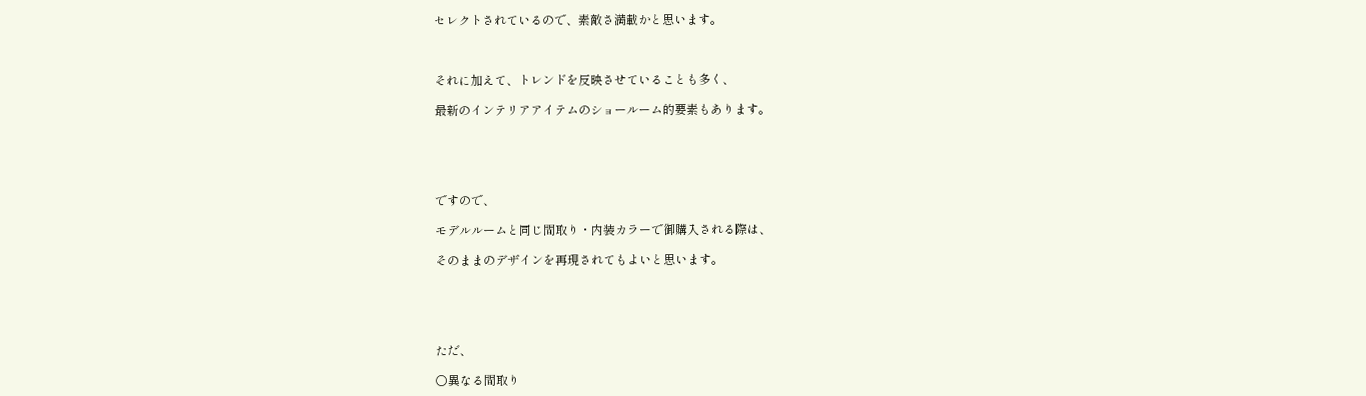セレクトされているので、素敵さ満載かと思います。



それに加えて、トレンドを反映させていることも多く、

最新のインテリアアイテムのショールーム的要素もあります。





ですので、

モデルルームと同じ間取り・内装カラーで御購入される際は、

そのままのデザインを再現されてもよいと思います。





ただ、

〇異なる間取り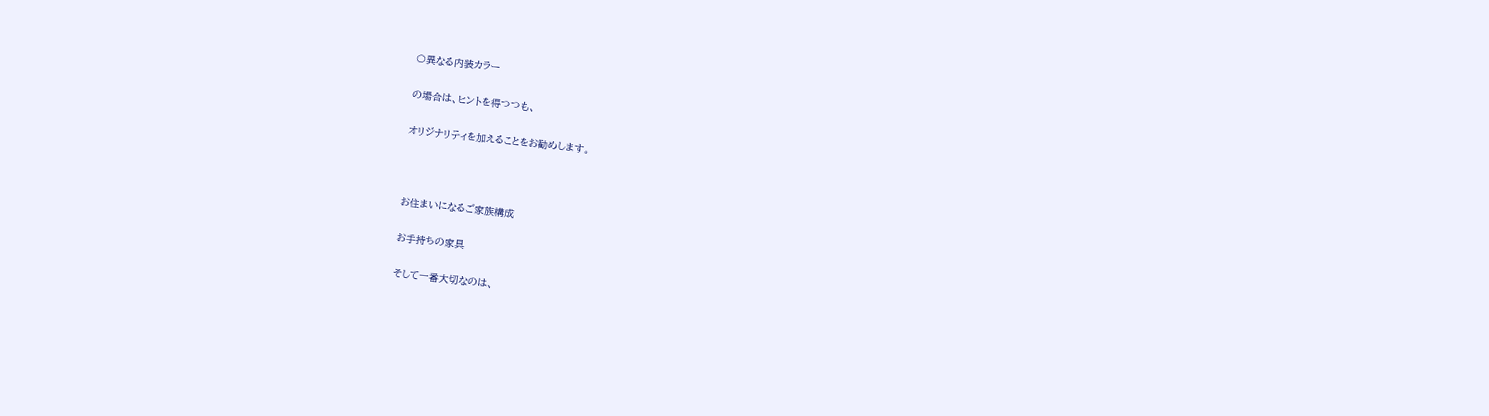〇異なる内装カラー

の場合は、ヒントを得つつも、

オリジナリティを加えることをお勧めします。



お住まいになるご家族構成

お手持ちの家具

そして一番大切なのは、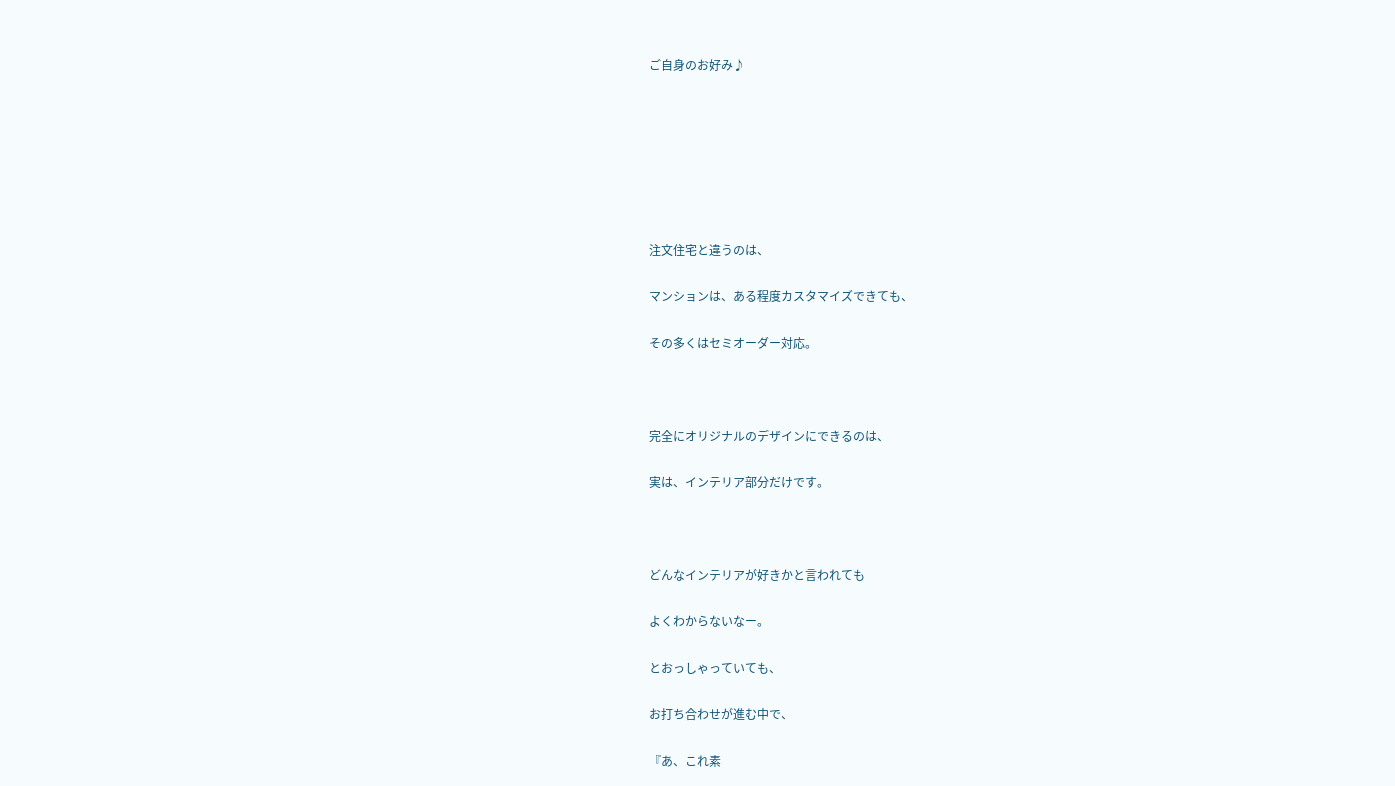ご自身のお好み♪







注文住宅と違うのは、

マンションは、ある程度カスタマイズできても、

その多くはセミオーダー対応。



完全にオリジナルのデザインにできるのは、

実は、インテリア部分だけです。



どんなインテリアが好きかと言われても

よくわからないなー。

とおっしゃっていても、

お打ち合わせが進む中で、

『あ、これ素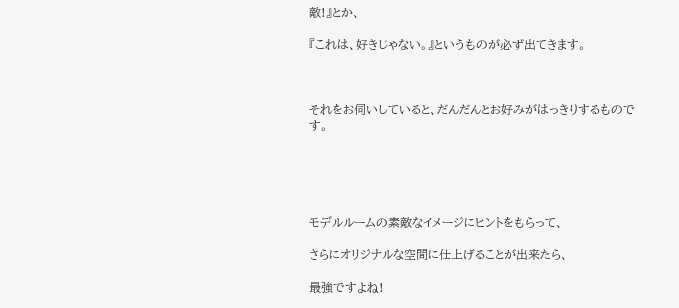敵!』とか、

『これは、好きじゃない。』というものが必ず出てきます。



それをお伺いしていると、だんだんとお好みがはっきりするものです。





モデルルームの素敵なイメージにヒントをもらって、

さらにオリジナルな空間に仕上げることが出来たら、

最強ですよね!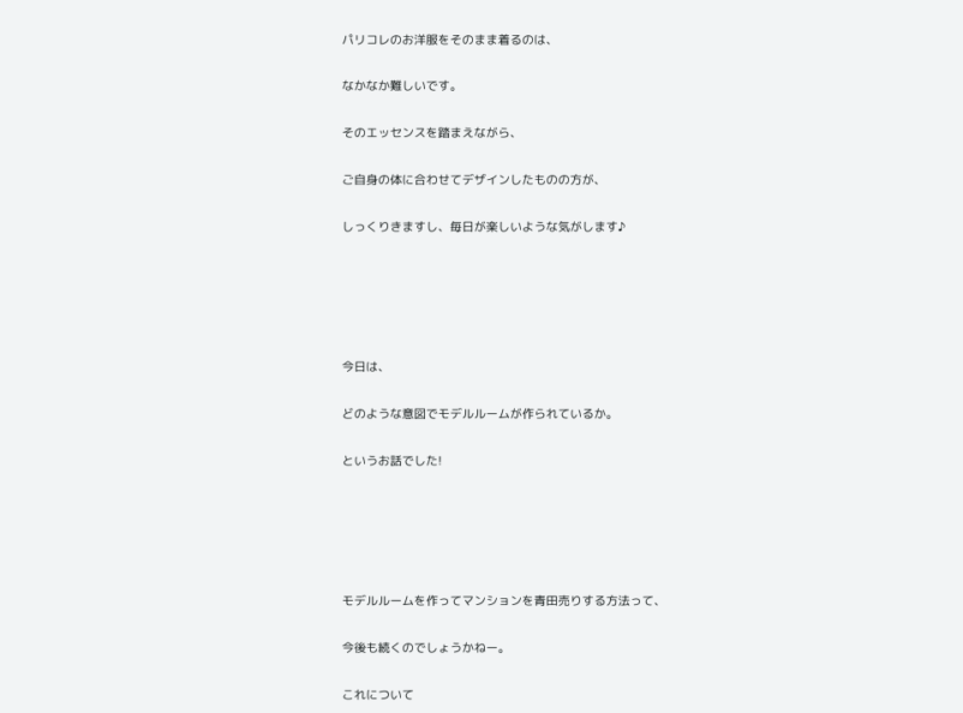パリコレのお洋服をそのまま着るのは、

なかなか難しいです。

そのエッセンスを踏まえながら、

ご自身の体に合わせてデザインしたものの方が、

しっくりきますし、毎日が楽しいような気がします♪





今日は、

どのような意図でモデルルームが作られているか。

というお話でした!





モデルルームを作ってマンションを青田売りする方法って、

今後も続くのでしょうかねー。

これについて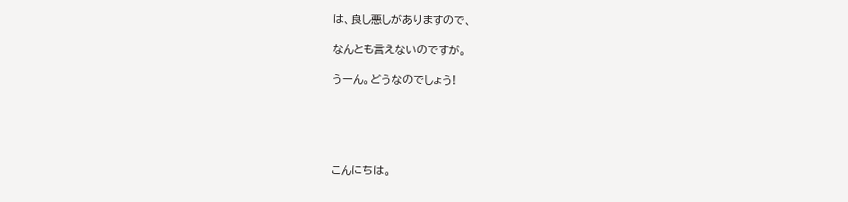は、良し悪しがありますので、

なんとも言えないのですが。

うーん。どうなのでしょう!





こんにちは。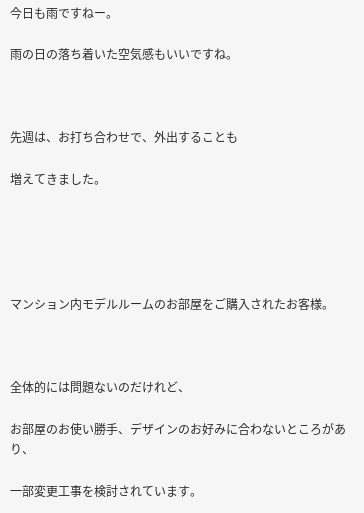今日も雨ですねー。

雨の日の落ち着いた空気感もいいですね。



先週は、お打ち合わせで、外出することも

増えてきました。





マンション内モデルルームのお部屋をご購入されたお客様。



全体的には問題ないのだけれど、

お部屋のお使い勝手、デザインのお好みに合わないところがあり、

一部変更工事を検討されています。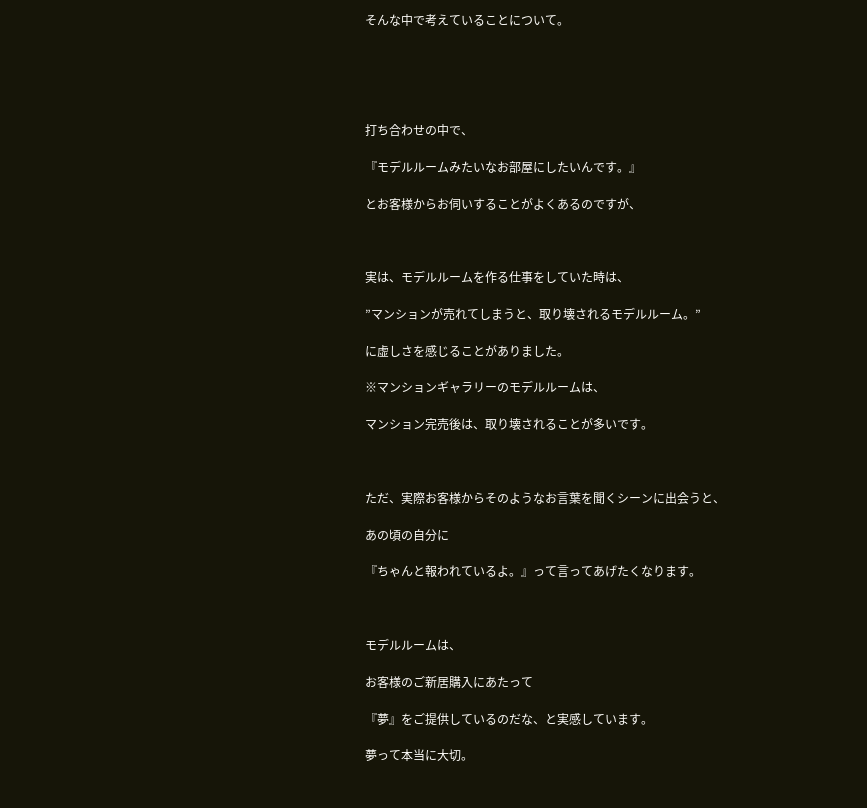そんな中で考えていることについて。





打ち合わせの中で、

『モデルルームみたいなお部屋にしたいんです。』

とお客様からお伺いすることがよくあるのですが、



実は、モデルルームを作る仕事をしていた時は、

”マンションが売れてしまうと、取り壊されるモデルルーム。”

に虚しさを感じることがありました。

※マンションギャラリーのモデルルームは、

マンション完売後は、取り壊されることが多いです。



ただ、実際お客様からそのようなお言葉を聞くシーンに出会うと、

あの頃の自分に

『ちゃんと報われているよ。』って言ってあげたくなります。



モデルルームは、

お客様のご新居購入にあたって

『夢』をご提供しているのだな、と実感しています。

夢って本当に大切。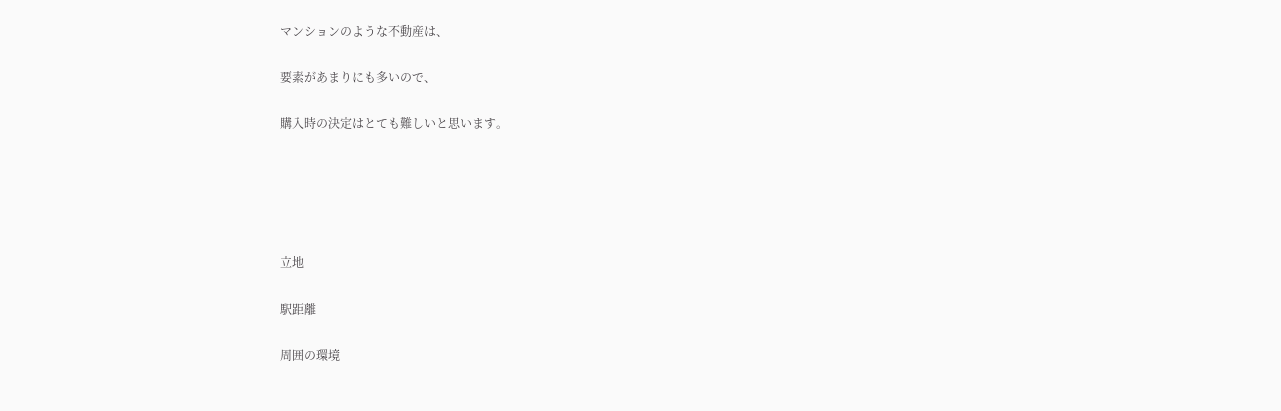マンションのような不動産は、

要素があまりにも多いので、

購入時の決定はとても難しいと思います。





立地

駅距離

周囲の環境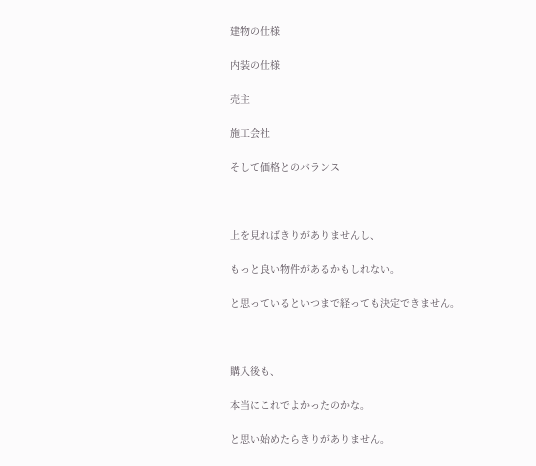建物の仕様

内装の仕様

売主

施工会社

そして価格とのバランス



上を見ればきりがありませんし、

もっと良い物件があるかもしれない。

と思っているといつまで経っても決定できません。



購入後も、

本当にこれでよかったのかな。

と思い始めたらきりがありません。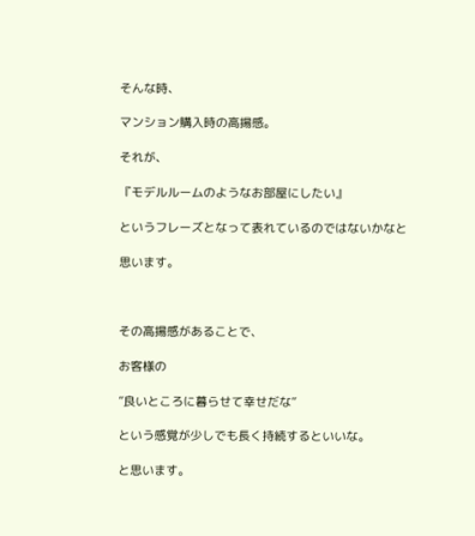そんな時、

マンション購入時の高揚感。

それが、

『モデルルームのようなお部屋にしたい』

というフレーズとなって表れているのではないかなと

思います。



その高揚感があることで、

お客様の

”良いところに暮らせて幸せだな”

という感覚が少しでも長く持続するといいな。

と思います。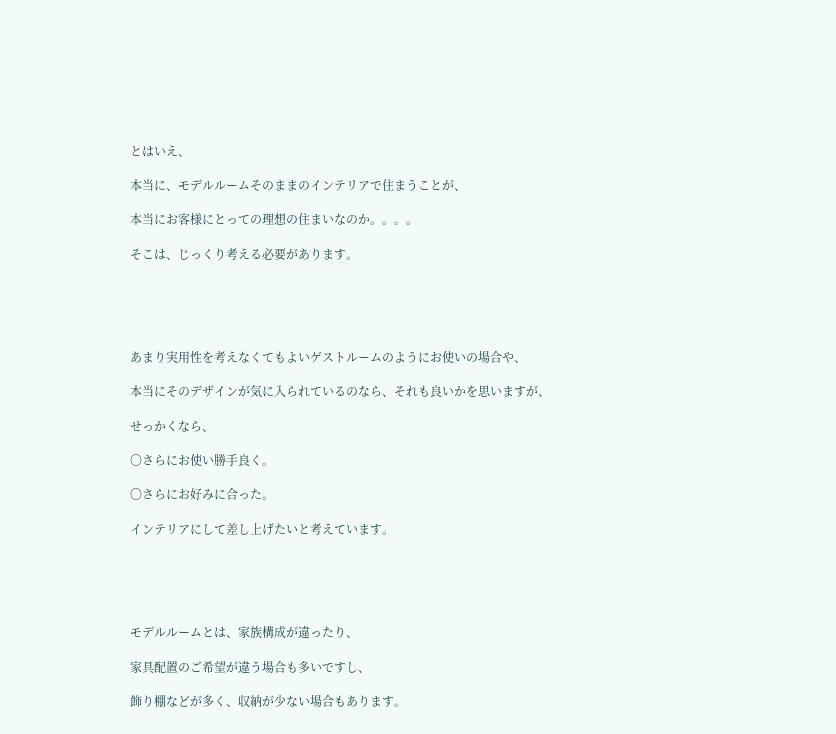とはいえ、

本当に、モデルルームそのままのインテリアで住まうことが、

本当にお客様にとっての理想の住まいなのか。。。。

そこは、じっくり考える必要があります。





あまり実用性を考えなくてもよいゲストルームのようにお使いの場合や、

本当にそのデザインが気に入られているのなら、それも良いかを思いますが、

せっかくなら、

〇さらにお使い勝手良く。

〇さらにお好みに合った。

インテリアにして差し上げたいと考えています。





モデルルームとは、家族構成が違ったり、

家具配置のご希望が違う場合も多いですし、

飾り棚などが多く、収納が少ない場合もあります。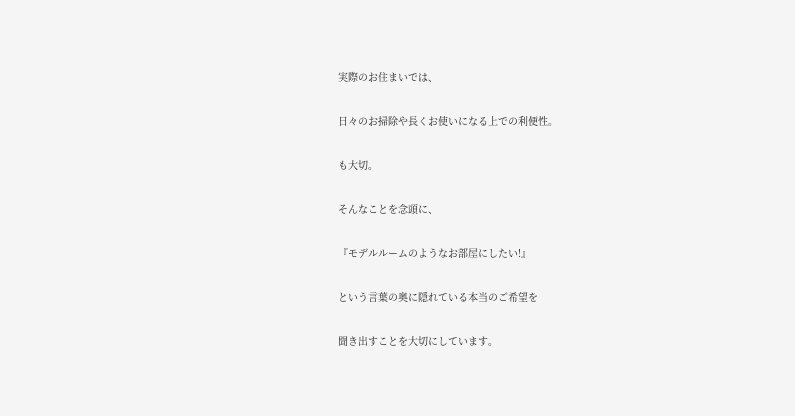実際のお住まいでは、

日々のお掃除や長くお使いになる上での利便性。

も大切。

そんなことを念頭に、

『モデルルームのようなお部屋にしたい!』

という言葉の奥に隠れている本当のご希望を

聞き出すことを大切にしています。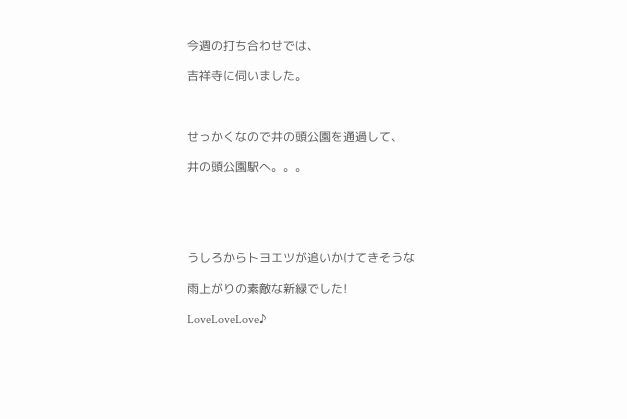今週の打ち合わせでは、

吉祥寺に伺いました。



せっかくなので井の頭公園を通過して、

井の頭公園駅へ。。。





うしろからトヨエツが追いかけてきそうな

雨上がりの素敵な新緑でした!

LoveLoveLove♪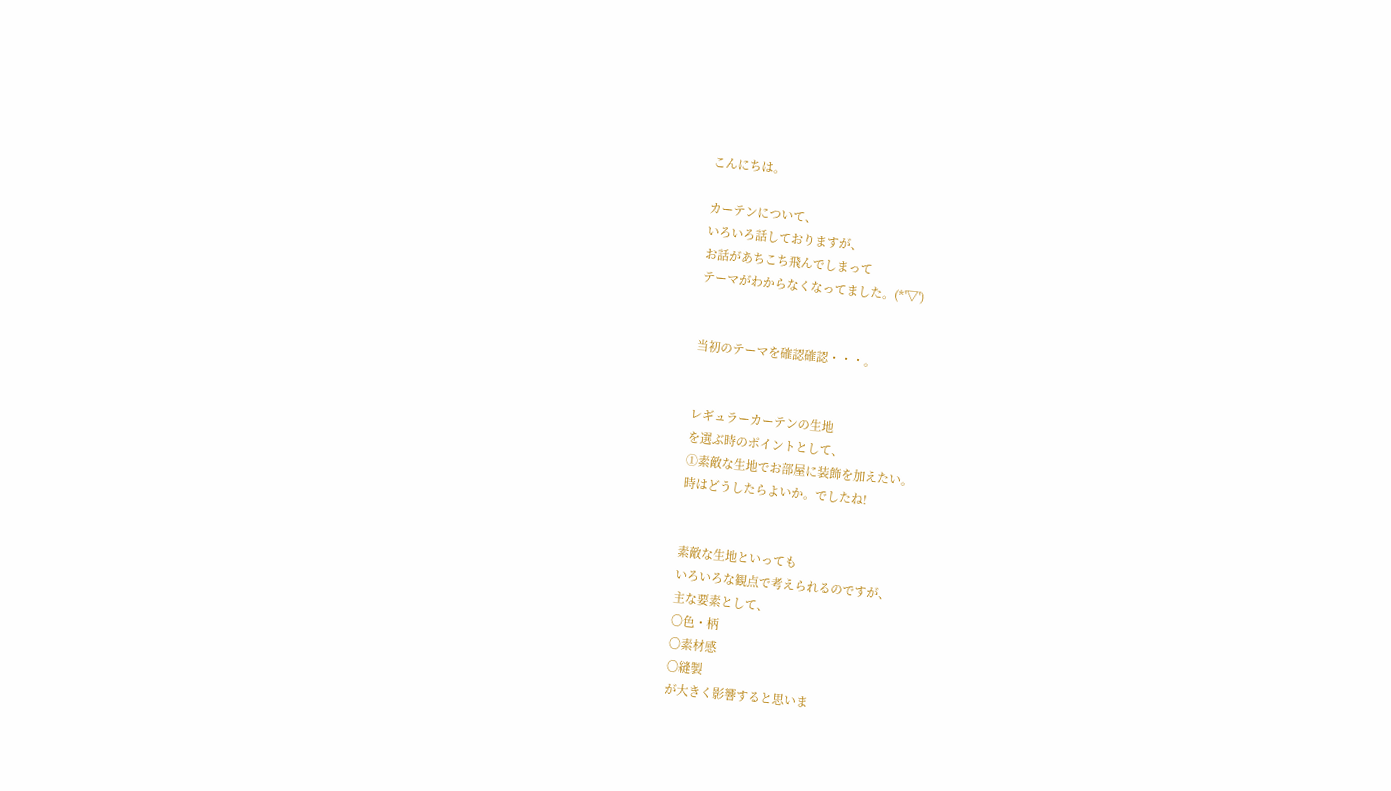こんにちは。

カーテンについて、
いろいろ話しておりますが、
お話があちこち飛んでしまって
テーマがわからなくなってました。(*'▽')


当初のテーマを確認確認・・・。


レギュラーカーテンの生地
を選ぶ時のポイントとして、
①素敵な生地でお部屋に装飾を加えたい。
時はどうしたらよいか。でしたね!


素敵な生地といっても
いろいろな観点で考えられるのですが、
主な要素として、
〇色・柄
〇素材感
〇縫製
が大きく影響すると思いま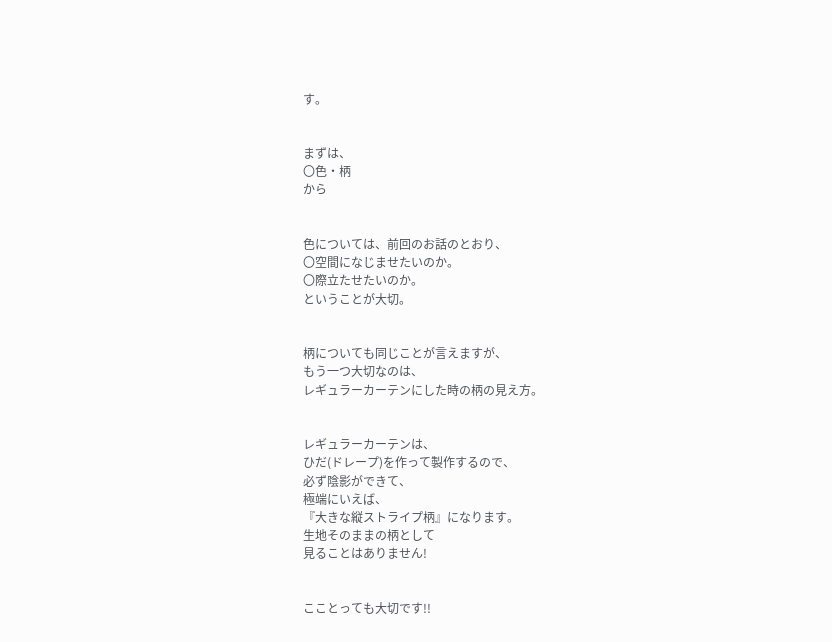す。


まずは、
〇色・柄
から


色については、前回のお話のとおり、
〇空間になじませたいのか。
〇際立たせたいのか。
ということが大切。


柄についても同じことが言えますが、
もう一つ大切なのは、
レギュラーカーテンにした時の柄の見え方。


レギュラーカーテンは、
ひだ(ドレープ)を作って製作するので、
必ず陰影ができて、
極端にいえば、
『大きな縦ストライプ柄』になります。
生地そのままの柄として
見ることはありません!


こことっても大切です!!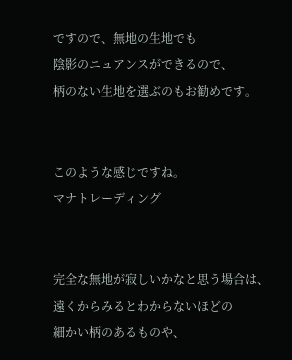ですので、無地の生地でも
陰影のニュアンスができるので、
柄のない生地を選ぶのもお勧めです。


このような感じですね。
マナトレーディング


完全な無地が寂しいかなと思う場合は、
遠くからみるとわからないほどの
細かい柄のあるものや、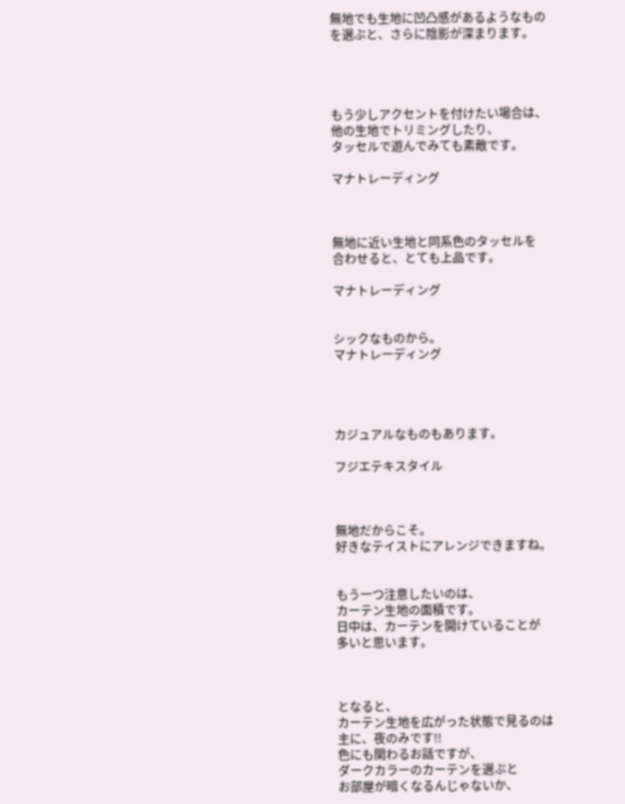無地でも生地に凹凸感があるようなもの
を選ぶと、さらに陰影が深まります。




もう少しアクセントを付けたい場合は、
他の生地でトリミングしたり、
タッセルで遊んでみても素敵です。

マナトレーディング



無地に近い生地と同系色のタッセルを
合わせると、とても上品です。

マナトレーディング


シックなものから。
マナトレーディング




カジュアルなものもあります。

フジエテキスタイル



無地だからこそ。
好きなテイストにアレンジできますね。


もう一つ注意したいのは、
カーテン生地の面積です。
日中は、カーテンを開けていることが
多いと思います。



となると、
カーテン生地を広がった状態で見るのは
主に、夜のみです!!
色にも関わるお話ですが、
ダークカラーのカーテンを選ぶと
お部屋が暗くなるんじゃないか、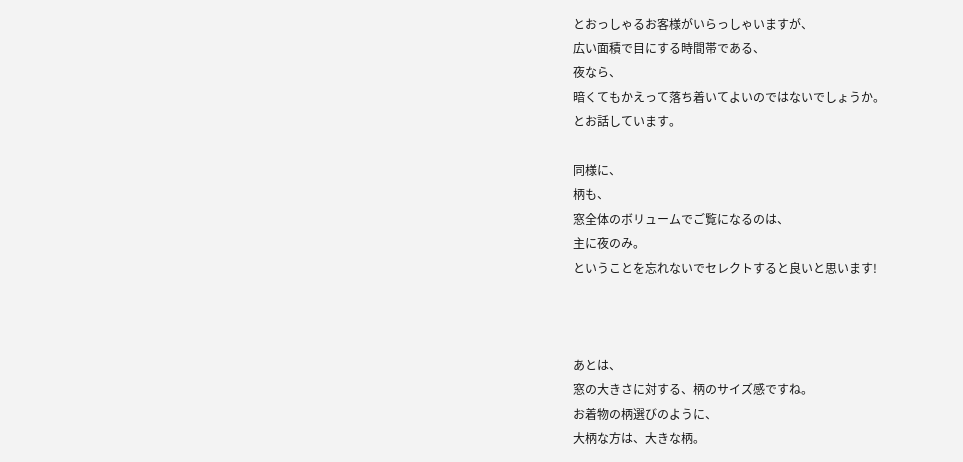とおっしゃるお客様がいらっしゃいますが、
広い面積で目にする時間帯である、
夜なら、
暗くてもかえって落ち着いてよいのではないでしょうか。
とお話しています。

同様に、
柄も、
窓全体のボリュームでご覧になるのは、
主に夜のみ。
ということを忘れないでセレクトすると良いと思います!



あとは、
窓の大きさに対する、柄のサイズ感ですね。
お着物の柄選びのように、
大柄な方は、大きな柄。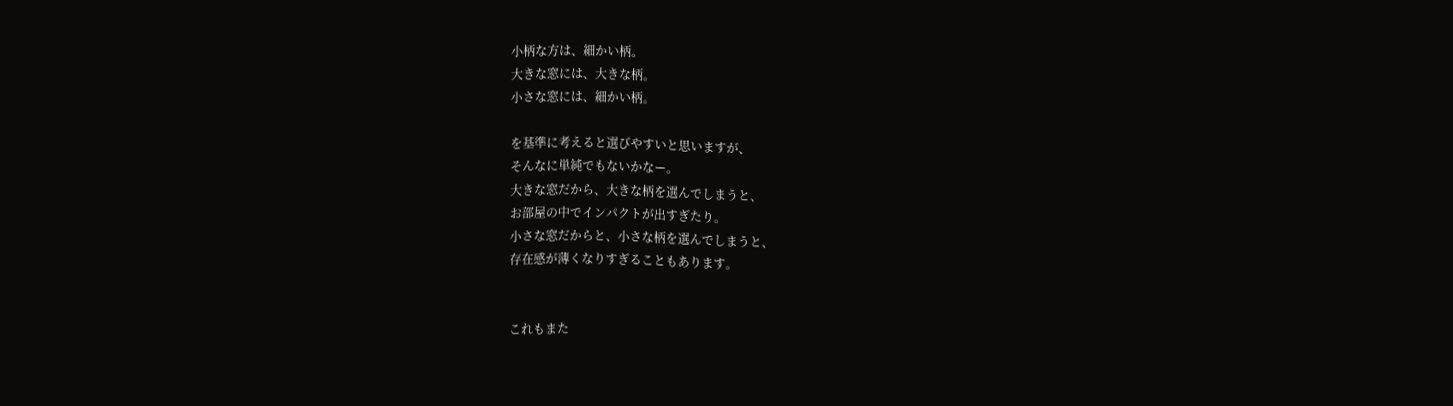小柄な方は、細かい柄。
大きな窓には、大きな柄。
小さな窓には、細かい柄。

を基準に考えると選びやすいと思いますが、
そんなに単純でもないかなー。
大きな窓だから、大きな柄を選んでしまうと、
お部屋の中でインパクトが出すぎたり。
小さな窓だからと、小さな柄を選んでしまうと、
存在感が薄くなりすぎることもあります。


これもまた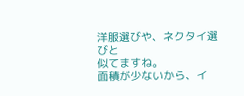洋服選びや、ネクタイ選びと
似てますね。
面積が少ないから、イ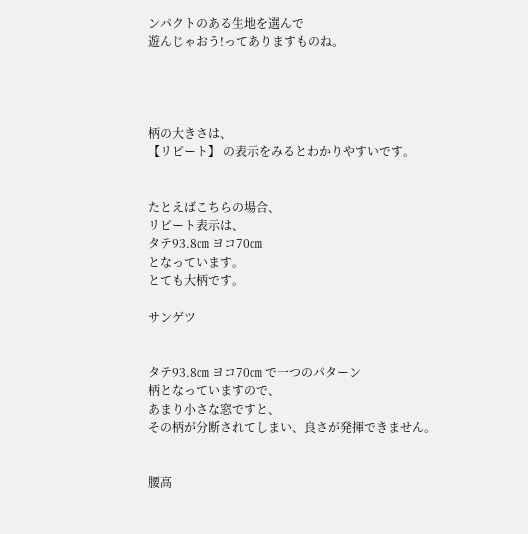ンパクトのある生地を選んで
遊んじゃおう!ってありますものね。




柄の大きさは、
【リピート】 の表示をみるとわかりやすいです。


たとえばこちらの場合、
リピート表示は、
タテ93.8㎝ ヨコ70㎝
となっています。
とても大柄です。

サンゲツ


タテ93.8㎝ ヨコ70㎝ で一つのパターン
柄となっていますので、
あまり小さな窓ですと、
その柄が分断されてしまい、良さが発揮できません。


腰高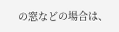の窓などの場合は、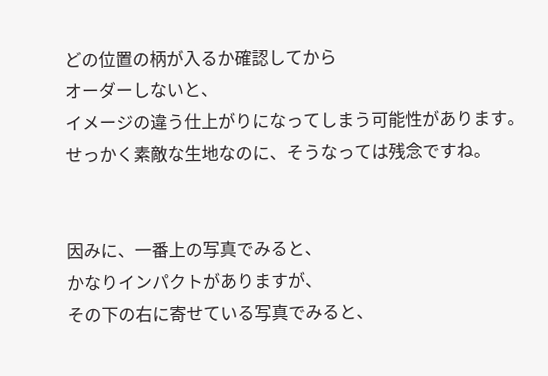どの位置の柄が入るか確認してから
オーダーしないと、
イメージの違う仕上がりになってしまう可能性があります。
せっかく素敵な生地なのに、そうなっては残念ですね。


因みに、一番上の写真でみると、
かなりインパクトがありますが、
その下の右に寄せている写真でみると、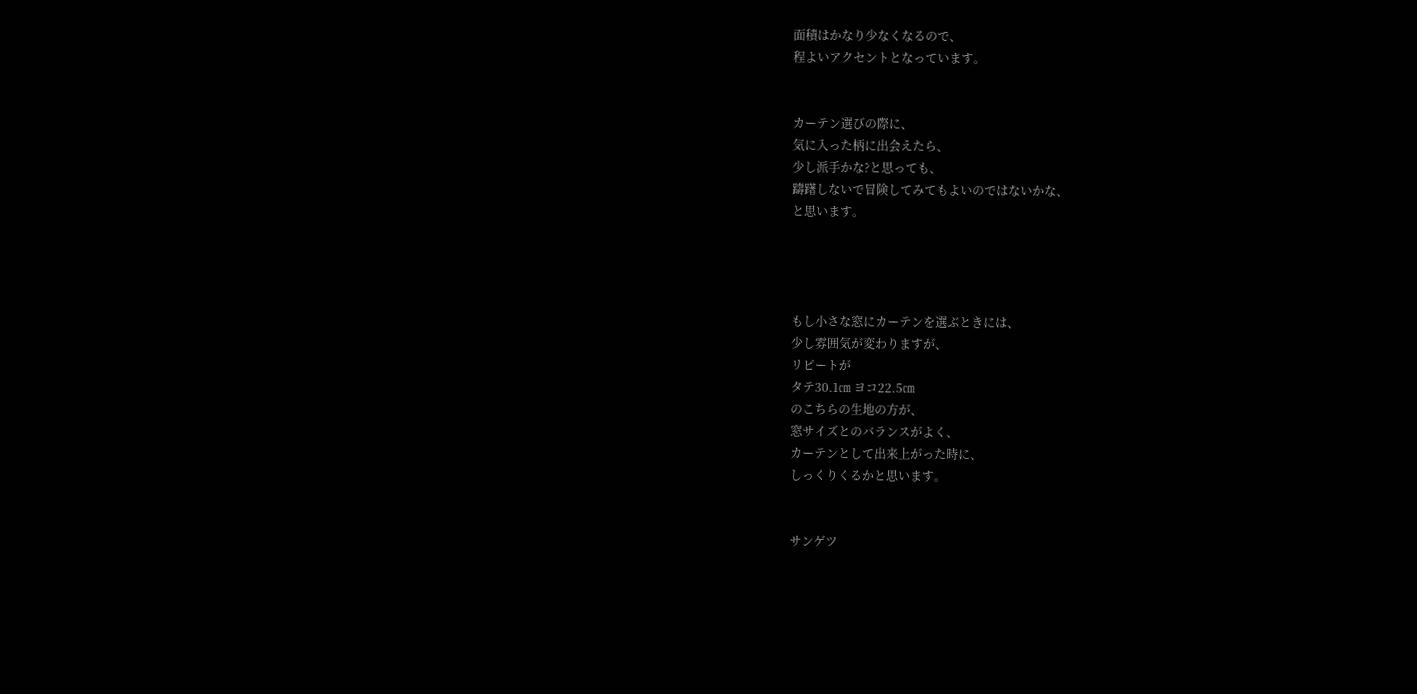面積はかなり少なくなるので、
程よいアクセントとなっています。


カーテン選びの際に、
気に入った柄に出会えたら、
少し派手かな?と思っても、
躊躇しないで冒険してみてもよいのではないかな、
と思います。




もし小さな窓にカーテンを選ぶときには、
少し雰囲気が変わりますが、
リピートが
タテ30.1㎝ ヨコ22.5㎝
のこちらの生地の方が、
窓サイズとのバランスがよく、
カーテンとして出来上がった時に、
しっくりくるかと思います。


サンゲツ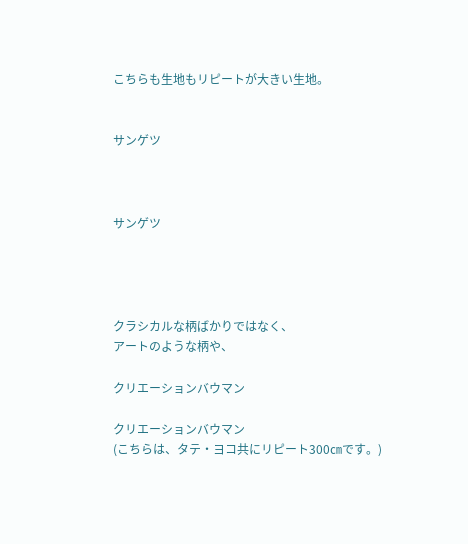こちらも生地もリピートが大きい生地。


サンゲツ



サンゲツ




クラシカルな柄ばかりではなく、
アートのような柄や、

クリエーションバウマン

クリエーションバウマン
(こちらは、タテ・ヨコ共にリピート300㎝です。)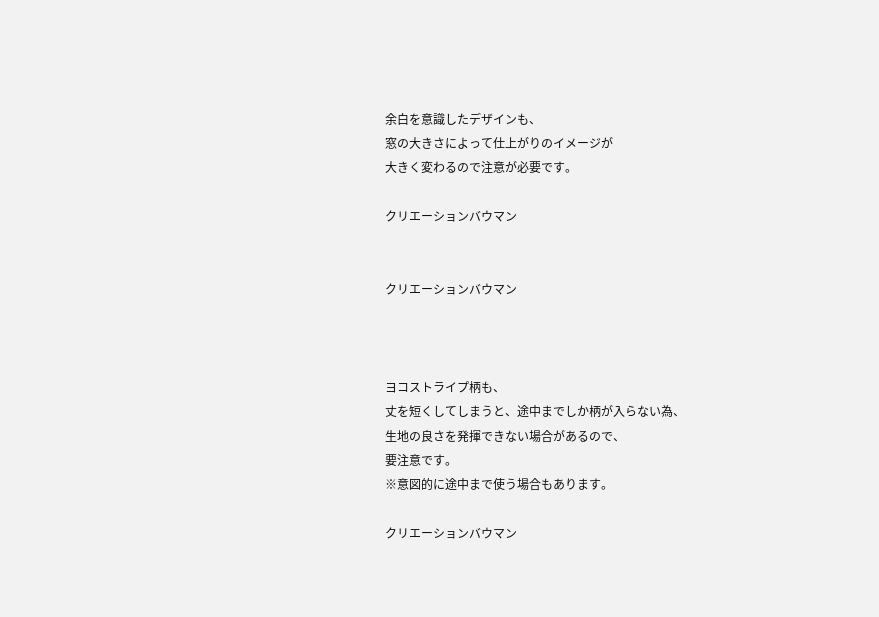余白を意識したデザインも、
窓の大きさによって仕上がりのイメージが
大きく変わるので注意が必要です。

クリエーションバウマン


クリエーションバウマン



ヨコストライプ柄も、
丈を短くしてしまうと、途中までしか柄が入らない為、
生地の良さを発揮できない場合があるので、
要注意です。
※意図的に途中まで使う場合もあります。

クリエーションバウマン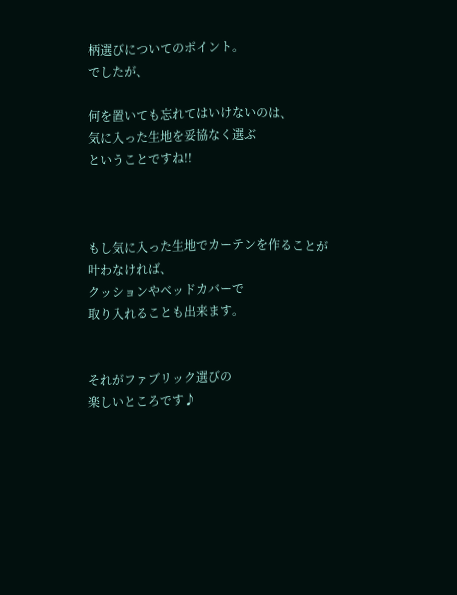柄選びについてのポイント。
でしたが、

何を置いても忘れてはいけないのは、
気に入った生地を妥協なく選ぶ
ということですね!!



もし気に入った生地でカーテンを作ることが
叶わなければ、
クッションやベッドカバーで
取り入れることも出来ます。


それがファブリック選びの
楽しいところです♪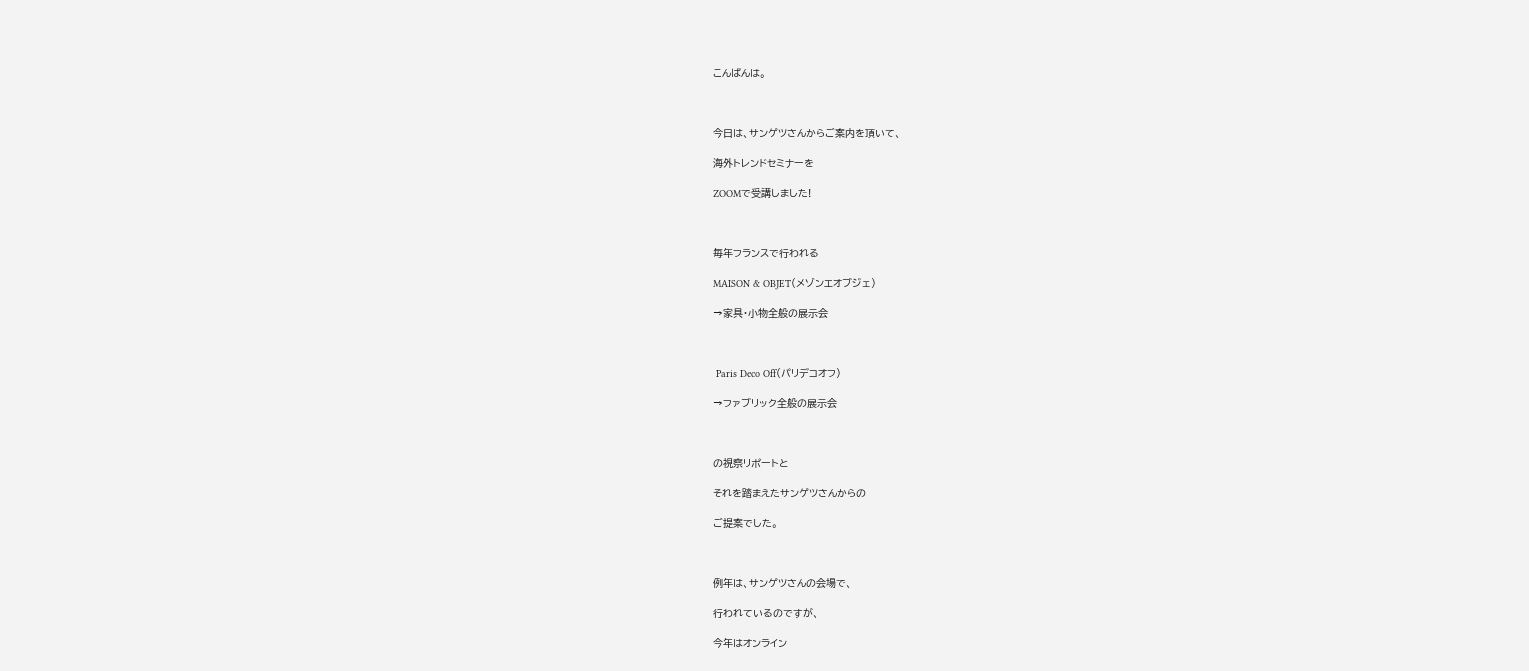こんばんは。



今日は、サンゲツさんからご案内を頂いて、

海外トレンドセミナーを

ZOOMで受講しました!



毎年フランスで行われる

MAISON & OBJET(メゾンエオブジェ)

→家具・小物全般の展示会



 Paris Deco Off(パリデコオフ)

→ファブリック全般の展示会



の視察リポートと

それを踏まえたサンゲツさんからの

ご提案でした。



例年は、サンゲツさんの会場で、

行われているのですが、

今年はオンライン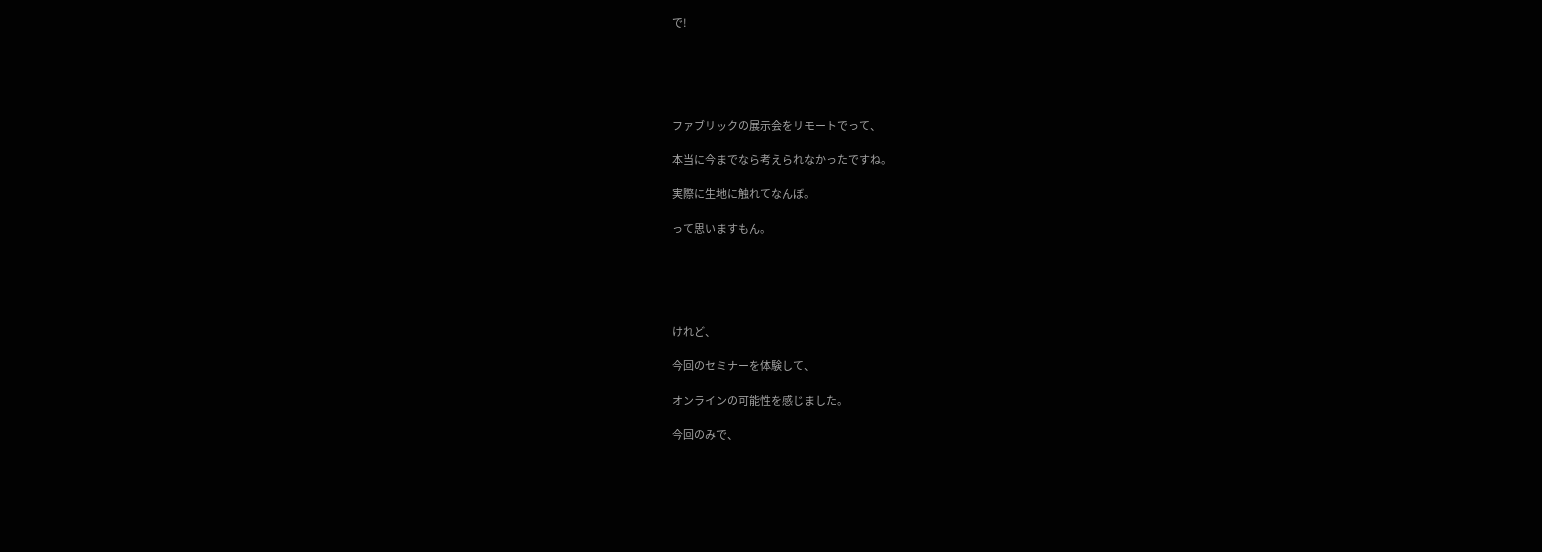で!





ファブリックの展示会をリモートでって、

本当に今までなら考えられなかったですね。

実際に生地に触れてなんぼ。

って思いますもん。





けれど、

今回のセミナーを体験して、

オンラインの可能性を感じました。

今回のみで、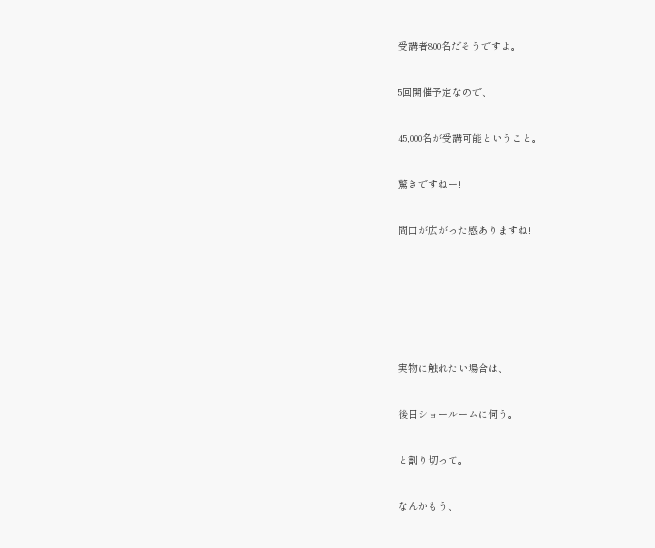受講者800名だそうですよ。

5回開催予定なので、

45,000名が受講可能ということ。

驚きですねー!

間口が広がった感ありますね!





実物に触れたい場合は、

後日ショールームに伺う。

と割り切って。

なんかもう、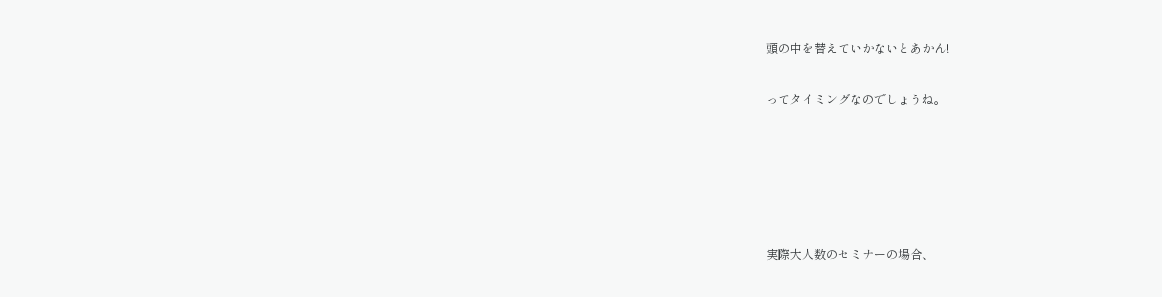頭の中を替えていかないとあかん!

ってタイミングなのでしょうね。





実際大人数のセミナーの場合、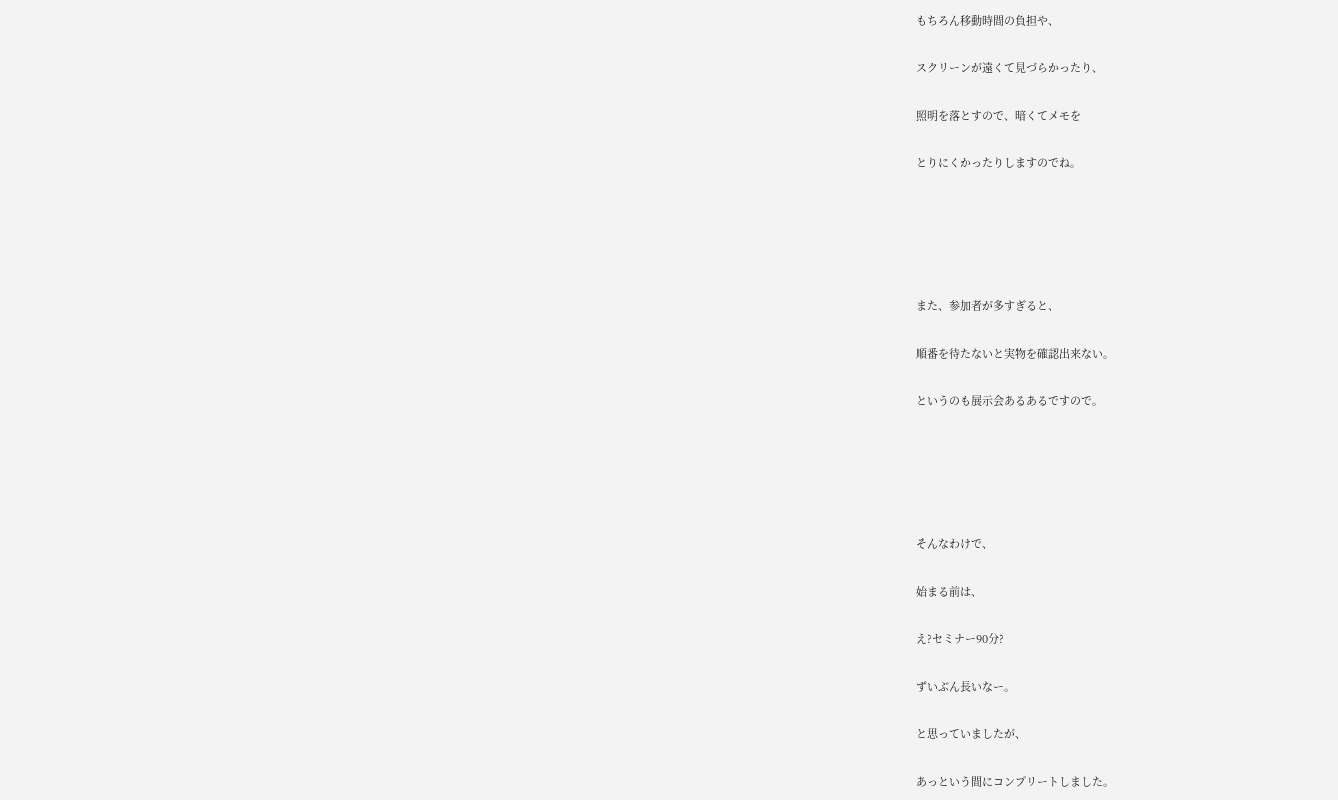もちろん移動時間の負担や、

スクリーンが遠くて見づらかったり、

照明を落とすので、暗くてメモを

とりにくかったりしますのでね。





また、参加者が多すぎると、

順番を待たないと実物を確認出来ない。

というのも展示会あるあるですので。





そんなわけで、

始まる前は、

え?セミナー90分?

ずいぶん長いなー。

と思っていましたが、

あっという間にコンプリートしました。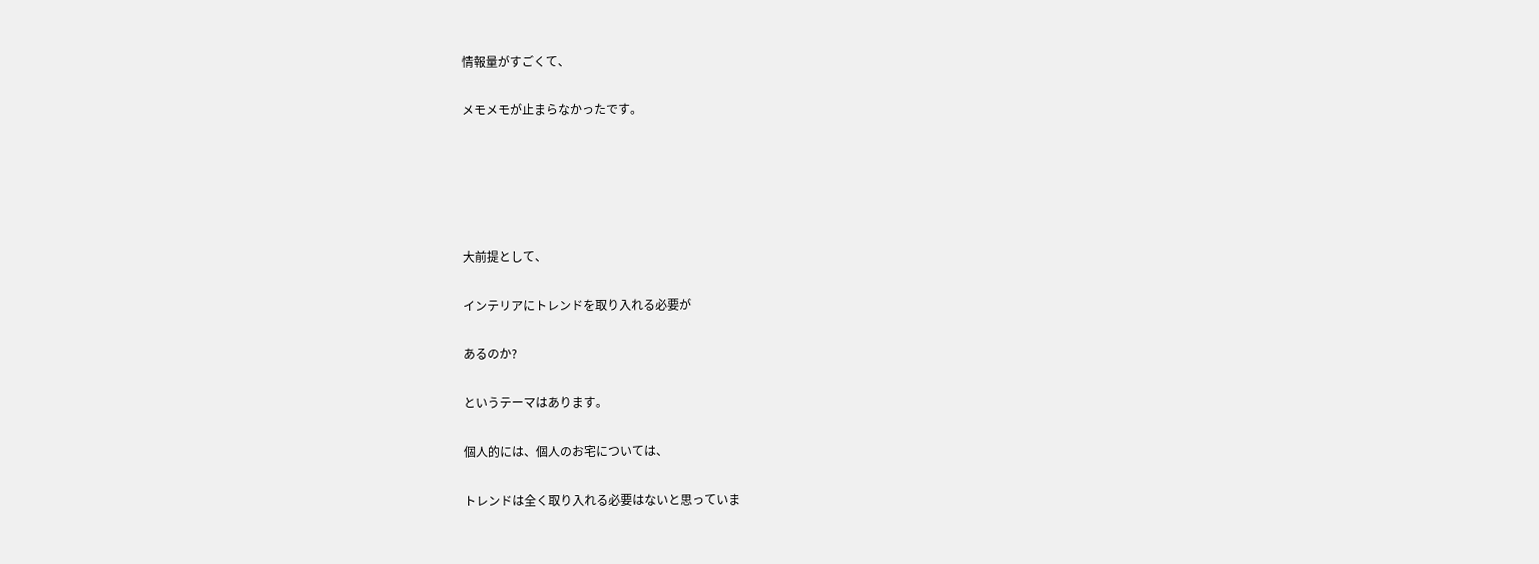情報量がすごくて、

メモメモが止まらなかったです。





大前提として、

インテリアにトレンドを取り入れる必要が

あるのか?

というテーマはあります。

個人的には、個人のお宅については、

トレンドは全く取り入れる必要はないと思っていま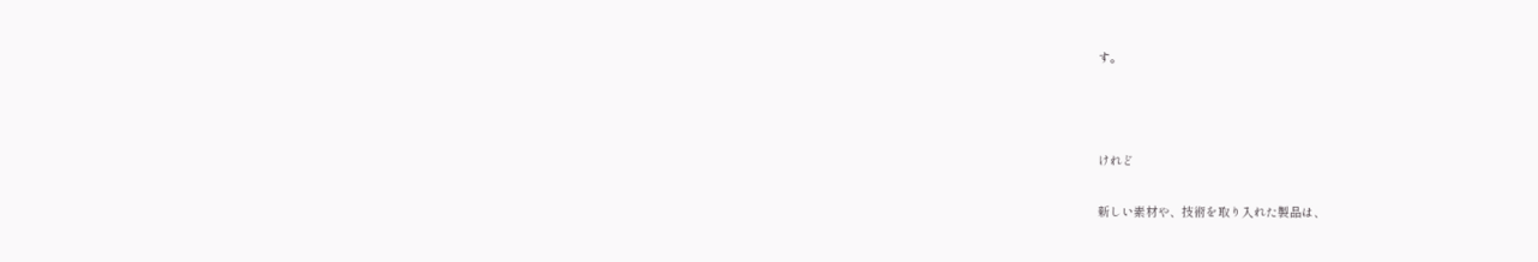す。



けれど

新しい素材や、技術を取り入れた製品は、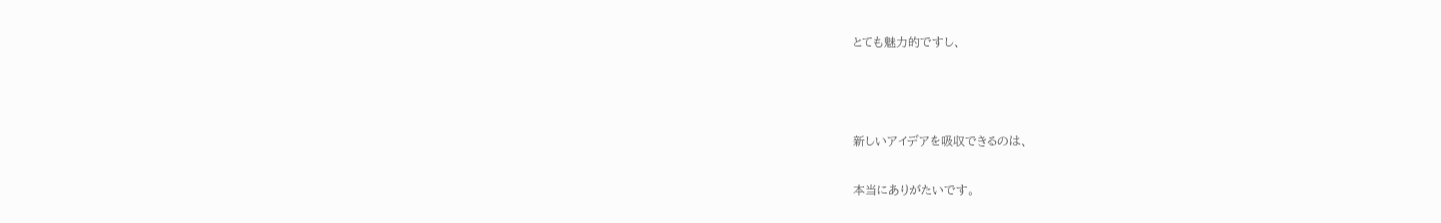とても魅力的ですし、



新しいアイデアを吸収できるのは、

本当にありがたいです。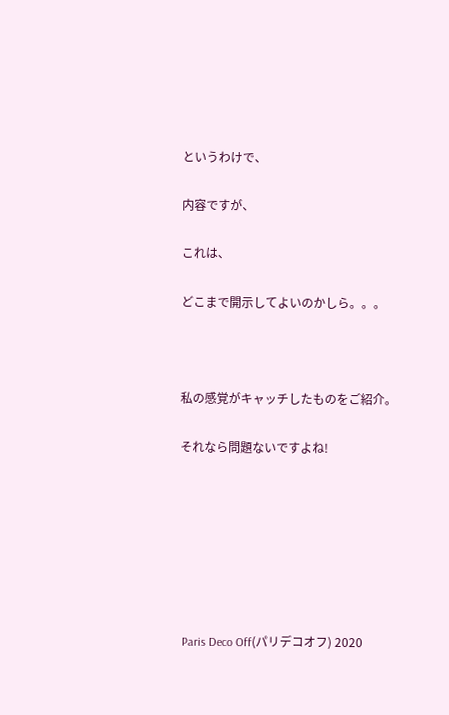というわけで、

内容ですが、

これは、

どこまで開示してよいのかしら。。。



私の感覚がキャッチしたものをご紹介。

それなら問題ないですよね!







 Paris Deco Off(パリデコオフ) 2020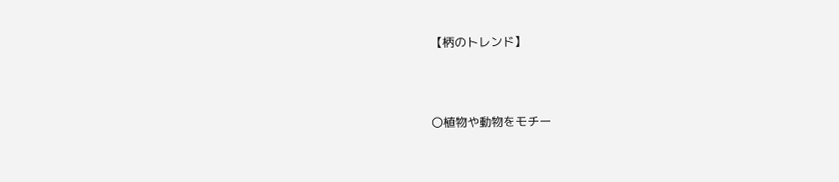【柄のトレンド】



〇植物や動物をモチー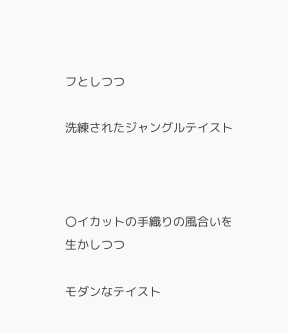フとしつつ

洗練されたジャングルテイスト



〇イカットの手織りの風合いを生かしつつ

モダンなテイスト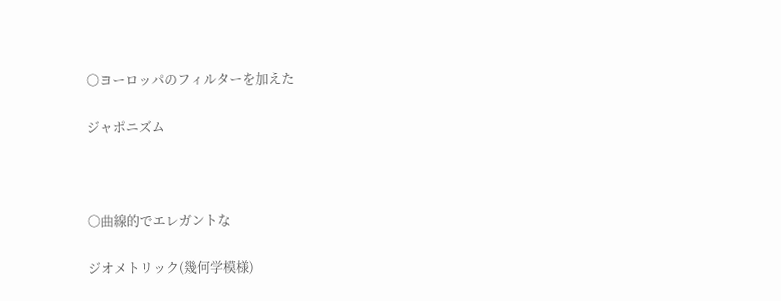〇ヨーロッパのフィルターを加えた

ジャポニズム



〇曲線的でエレガントな

ジオメトリック(幾何学模様)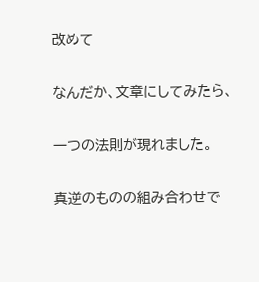改めて

なんだか、文章にしてみたら、

一つの法則が現れました。

真逆のものの組み合わせで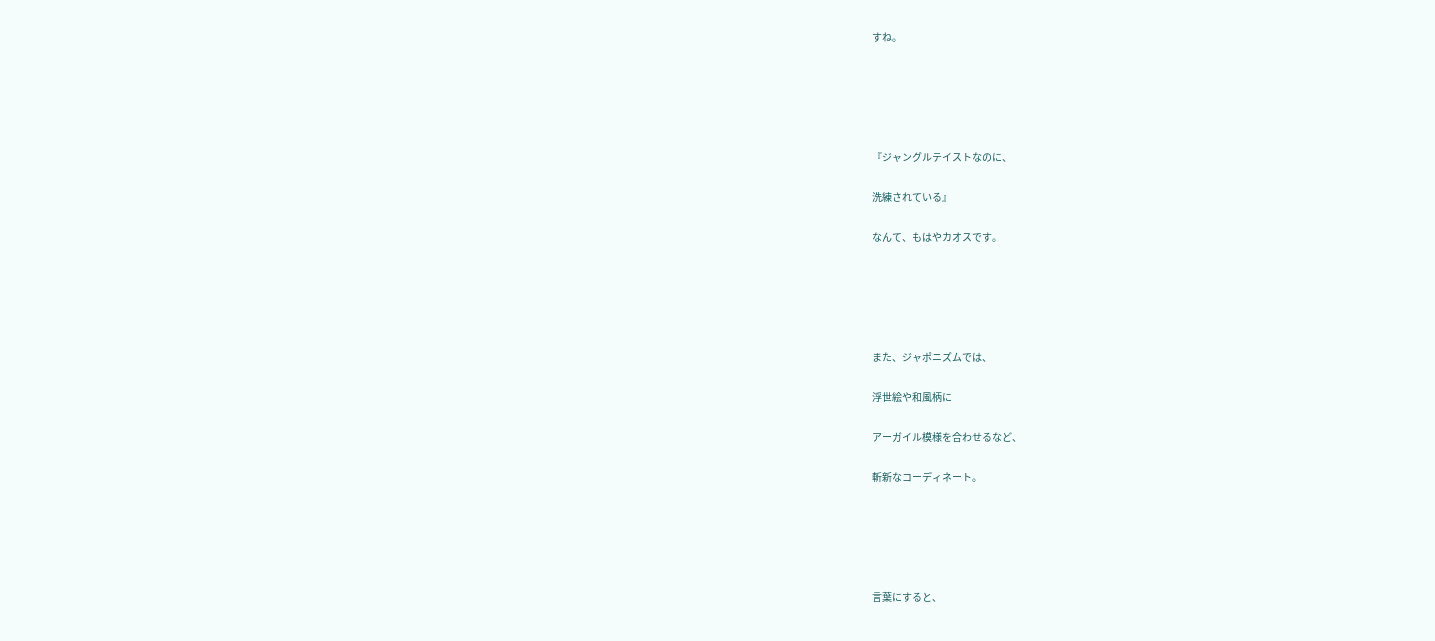すね。





『ジャングルテイストなのに、

洗練されている』

なんて、もはやカオスです。





また、ジャポニズムでは、

浮世絵や和風柄に

アーガイル模様を合わせるなど、

斬新なコーディネート。





言葉にすると、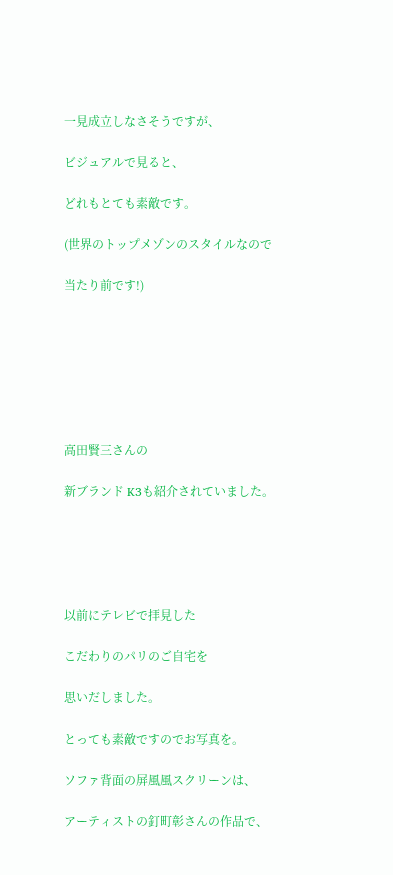一見成立しなさそうですが、

ビジュアルで見ると、

どれもとても素敵です。

(世界のトップメゾンのスタイルなので

当たり前です!)







高田賢三さんの

新ブランド K3も紹介されていました。





以前にテレビで拝見した

こだわりのパリのご自宅を

思いだしました。

とっても素敵ですのでお写真を。

ソファ背面の屏風風スクリーンは、

アーティストの釘町彰さんの作品で、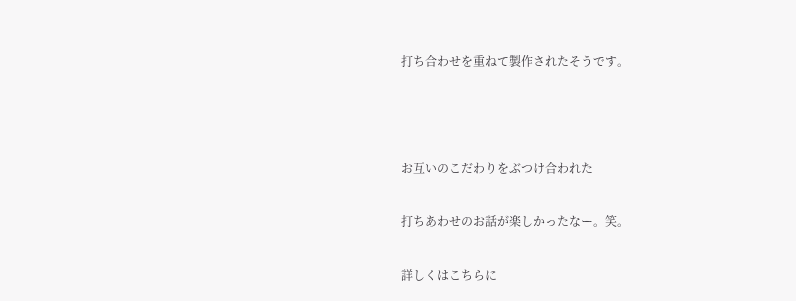打ち合わせを重ねて製作されたそうです。



お互いのこだわりをぶつけ合われた

打ちあわせのお話が楽しかったなー。笑。

詳しくはこちらに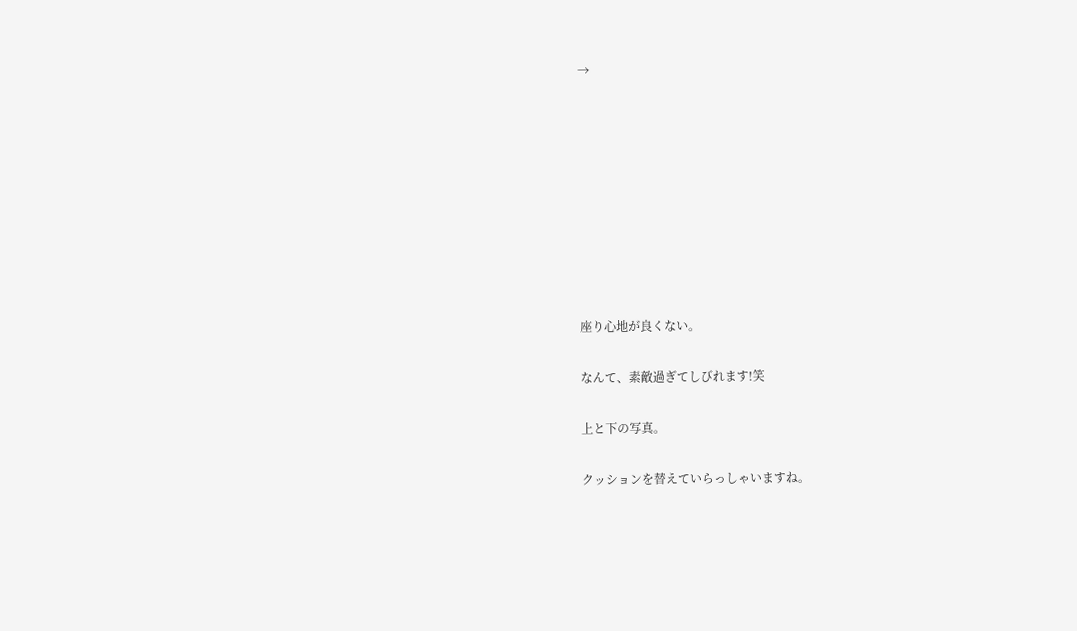→









座り心地が良くない。

なんて、素敵過ぎてしびれます!笑

上と下の写真。

クッションを替えていらっしゃいますね。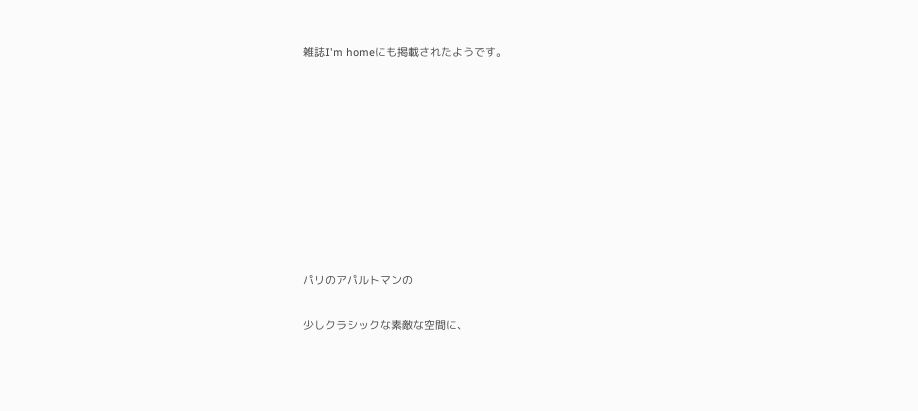雑誌I'm homeにも掲載されたようです。









パリのアパルトマンの

少しクラシックな素敵な空間に、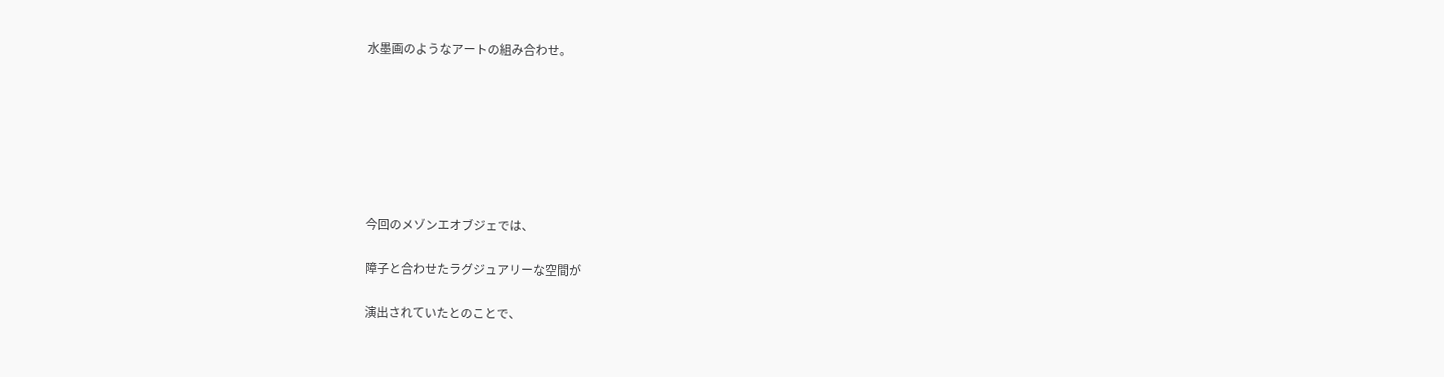水墨画のようなアートの組み合わせ。







今回のメゾンエオブジェでは、

障子と合わせたラグジュアリーな空間が

演出されていたとのことで、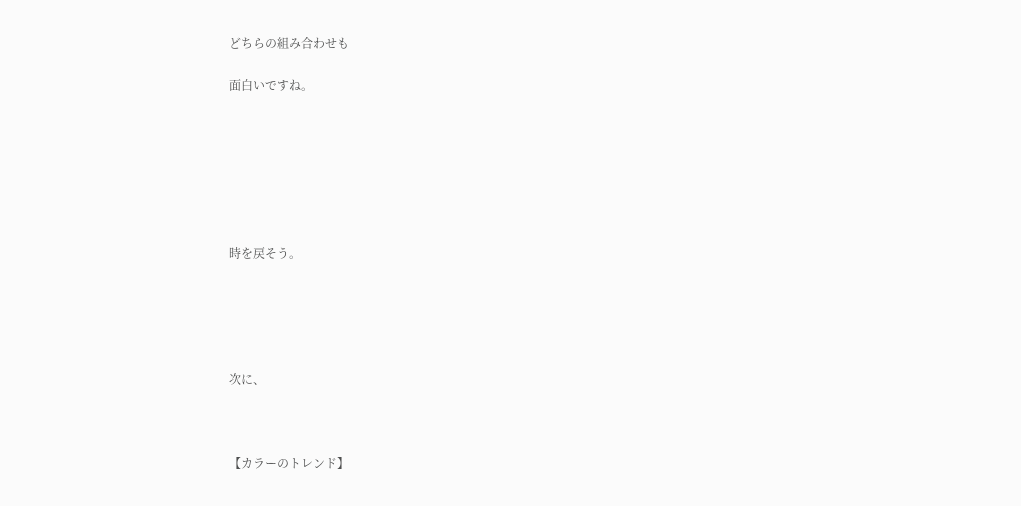どちらの組み合わせも

面白いですね。







時を戻そう。





次に、



【カラーのトレンド】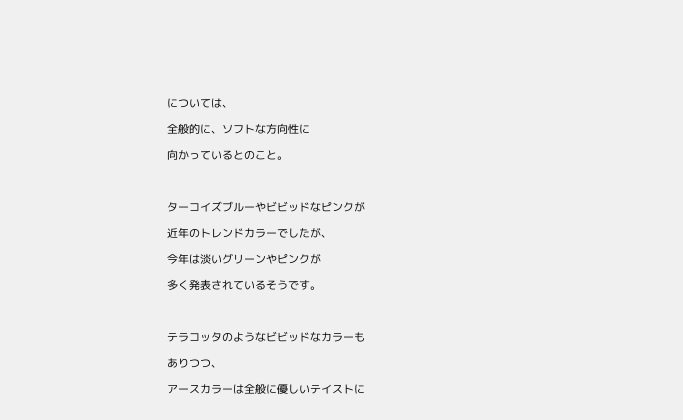については、

全般的に、ソフトな方向性に

向かっているとのこと。



ターコイズブルーやビビッドなピンクが

近年のトレンドカラーでしたが、

今年は淡いグリーンやピンクが

多く発表されているそうです。



テラコッタのようなビビッドなカラーも

ありつつ、

アースカラーは全般に優しいテイストに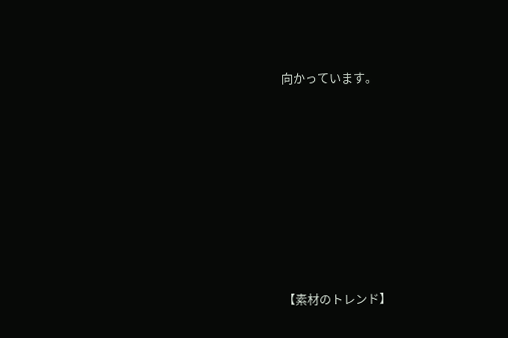向かっています。









【素材のトレンド】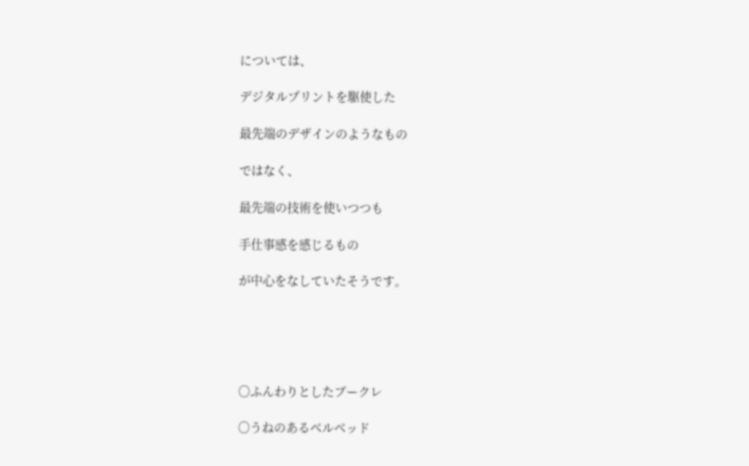については、

デジタルプリントを駆使した

最先端のデザインのようなもの

ではなく、

最先端の技術を使いつつも

手仕事感を感じるもの

が中心をなしていたそうです。





〇ふんわりとしたブークレ

〇うねのあるベルベッド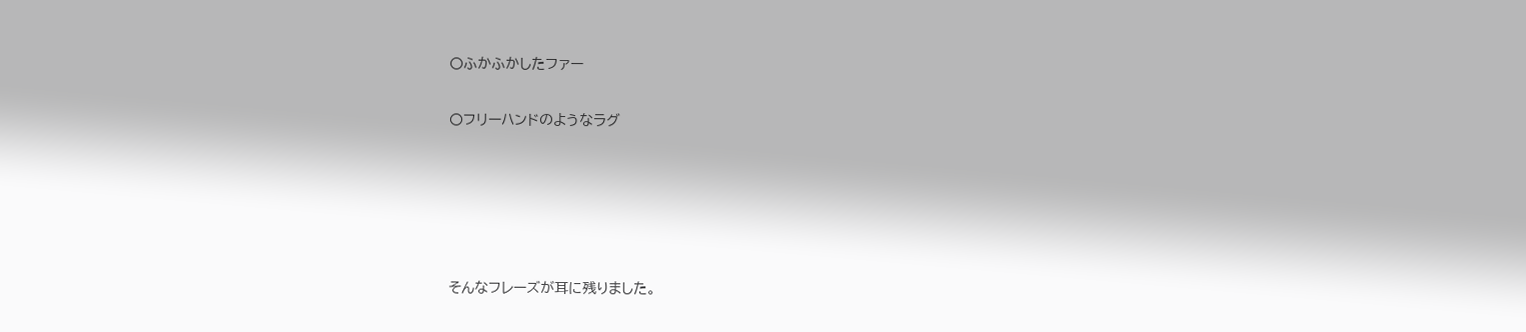〇ふかふかしたファー

〇フリーハンドのようなラグ





そんなフレーズが耳に残りました。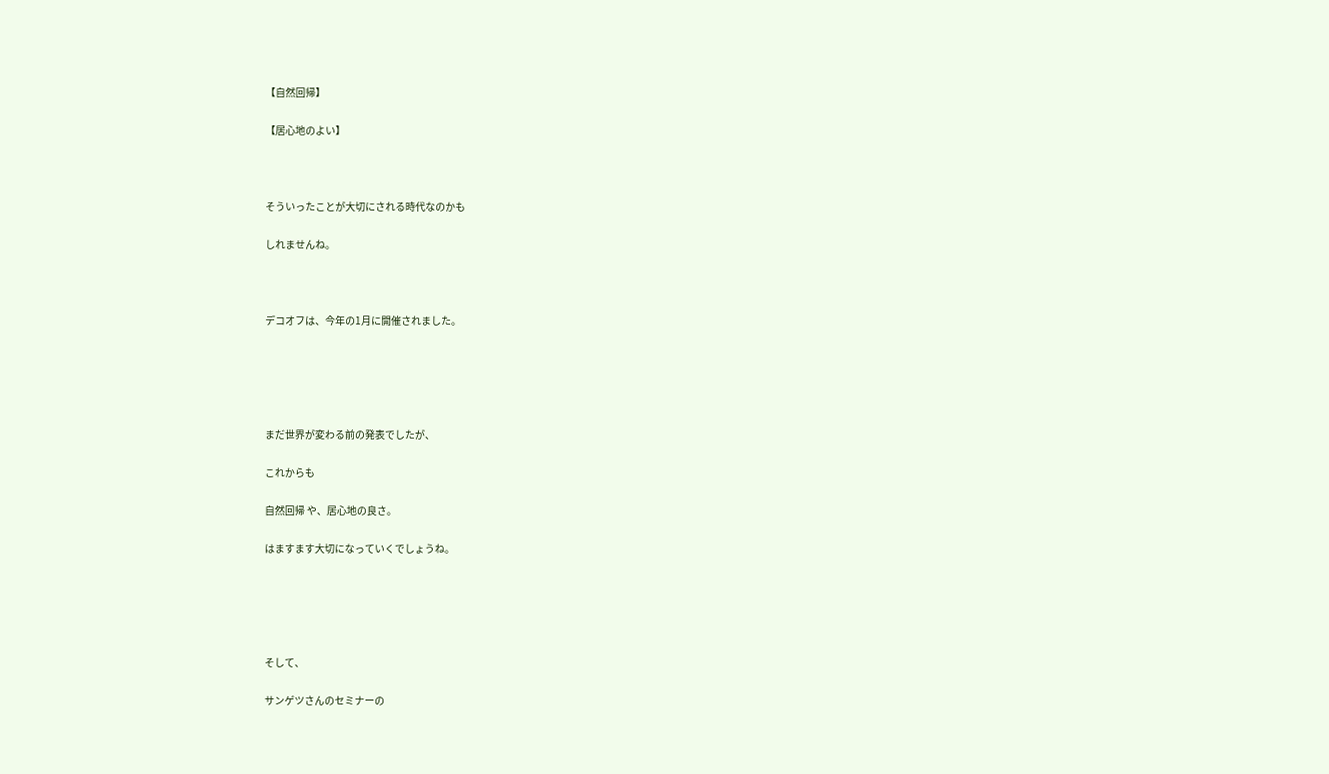【自然回帰】

【居心地のよい】



そういったことが大切にされる時代なのかも

しれませんね。



デコオフは、今年の1月に開催されました。





まだ世界が変わる前の発表でしたが、

これからも

自然回帰 や、居心地の良さ。

はますます大切になっていくでしょうね。





そして、

サンゲツさんのセミナーの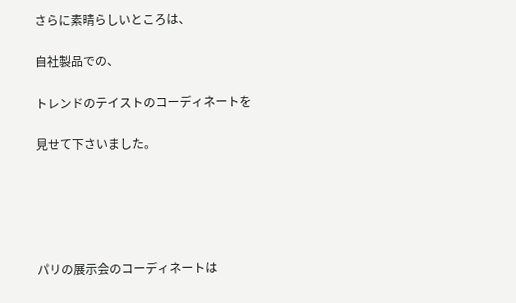さらに素晴らしいところは、

自社製品での、

トレンドのテイストのコーディネートを

見せて下さいました。





パリの展示会のコーディネートは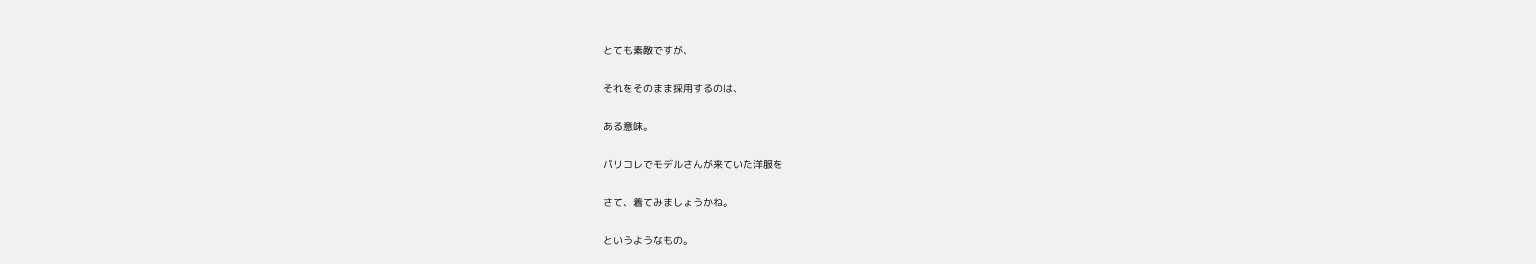とても素敵ですが、

それをそのまま採用するのは、

ある意味。

パリコレでモデルさんが来ていた洋服を

さて、着てみましょうかね。

というようなもの。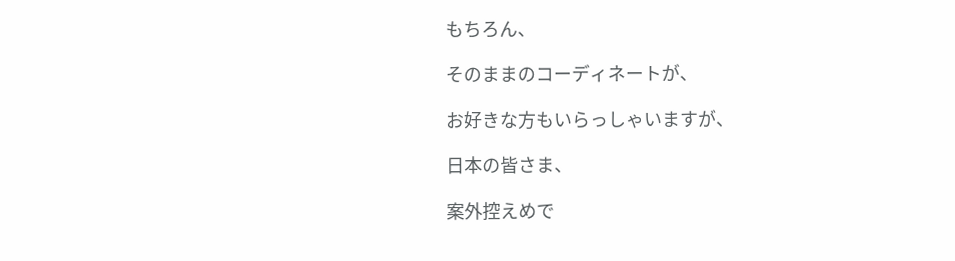もちろん、

そのままのコーディネートが、

お好きな方もいらっしゃいますが、

日本の皆さま、

案外控えめで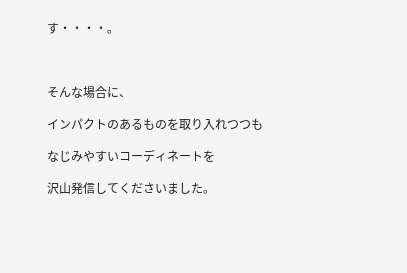す・・・・。



そんな場合に、

インパクトのあるものを取り入れつつも

なじみやすいコーディネートを

沢山発信してくださいました。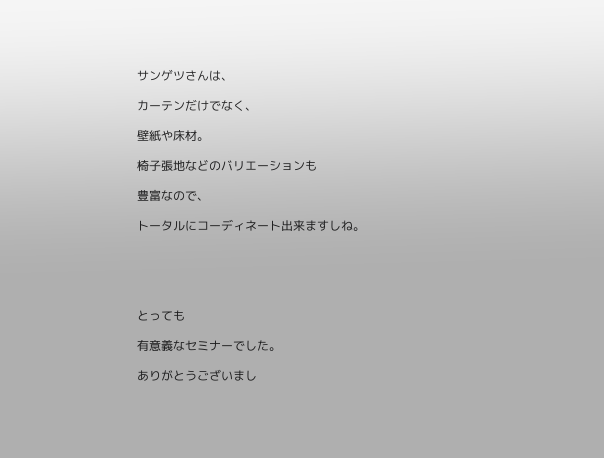サンゲツさんは、

カーテンだけでなく、

壁紙や床材。

椅子張地などのバリエーションも

豊富なので、

トータルにコーディネート出来ますしね。





とっても

有意義なセミナーでした。

ありがとうございまし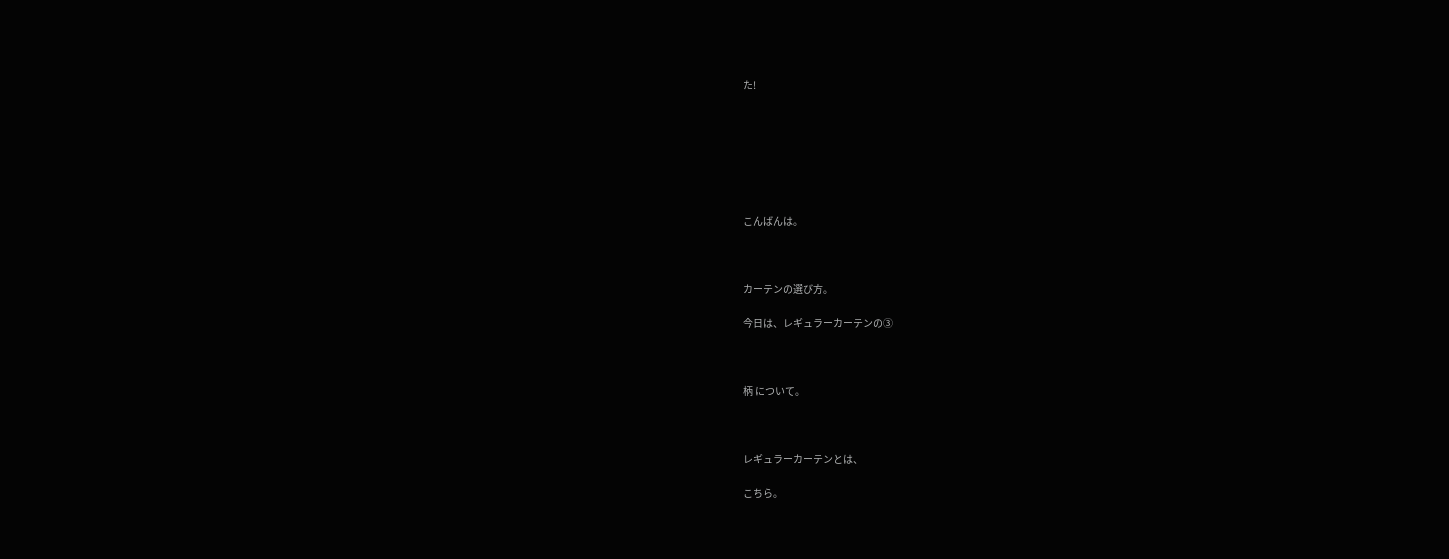た!







こんばんは。



カーテンの選び方。

今日は、レギュラーカーテンの③



柄 について。



レギュラーカーテンとは、

こちら。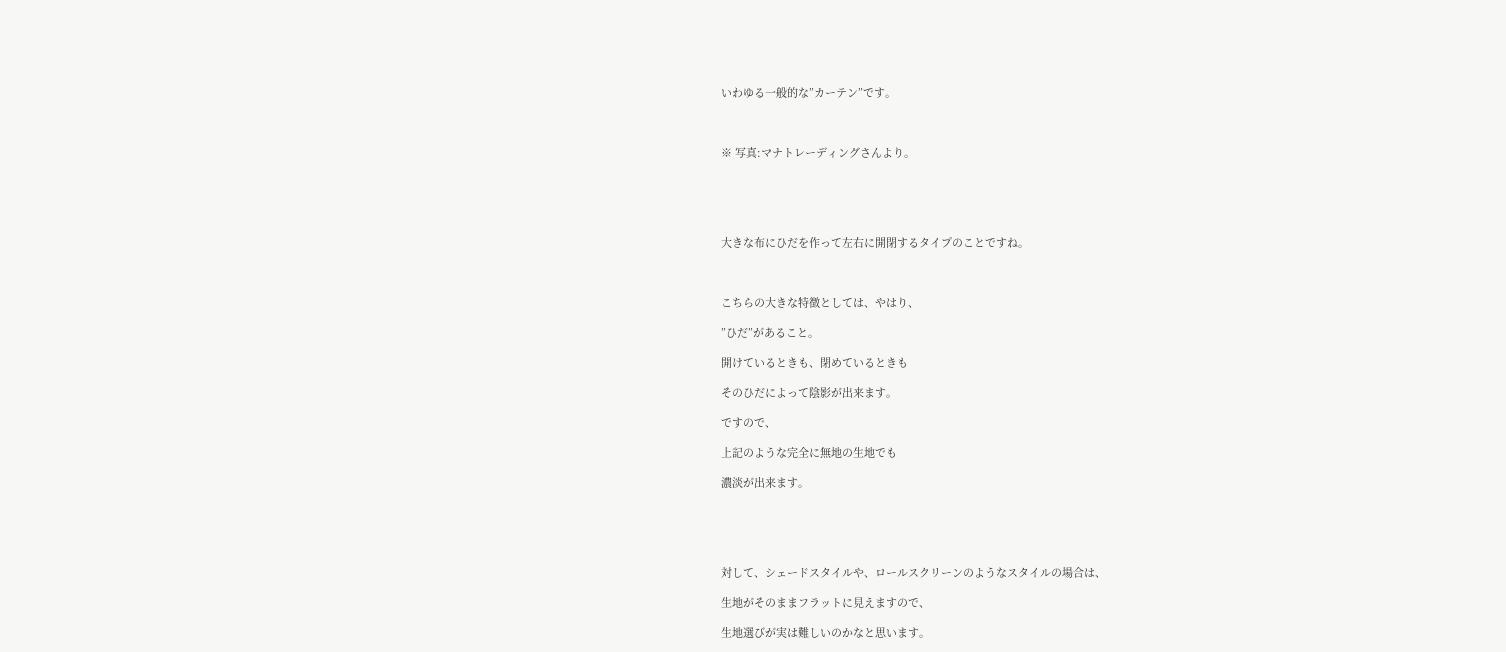いわゆる一般的な”カーテン”です。



※ 写真:マナトレーディングさんより。





大きな布にひだを作って左右に開閉するタイプのことですね。



こちらの大きな特徴としては、やはり、

”ひだ”があること。

開けているときも、閉めているときも

そのひだによって陰影が出来ます。

ですので、

上記のような完全に無地の生地でも

濃淡が出来ます。





対して、シェードスタイルや、ロールスクリーンのようなスタイルの場合は、

生地がそのままフラットに見えますので、

生地選びが実は難しいのかなと思います。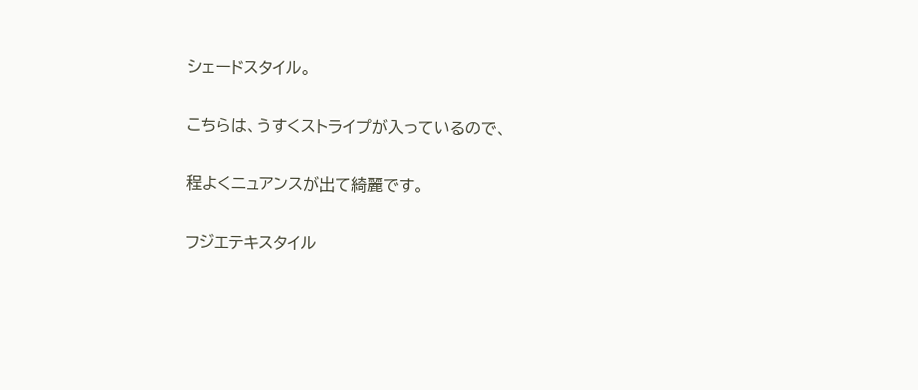シェードスタイル。

こちらは、うすくストライプが入っているので、

程よくニュアンスが出て綺麗です。

フジエテキスタイル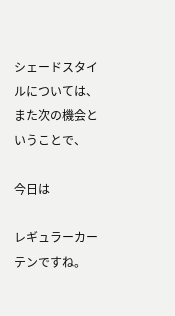シェードスタイルについては、また次の機会ということで、

今日は

レギュラーカーテンですね。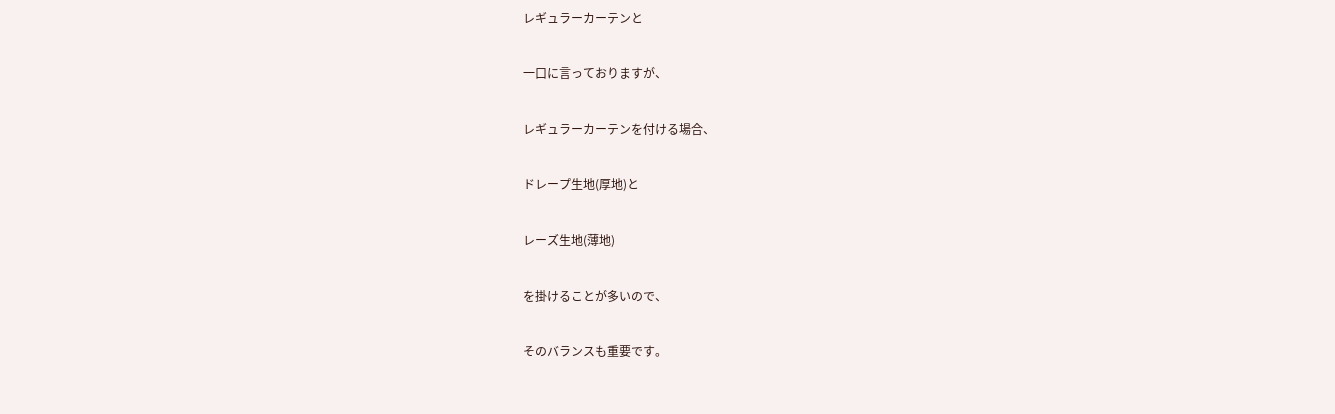レギュラーカーテンと

一口に言っておりますが、

レギュラーカーテンを付ける場合、

ドレープ生地(厚地)と

レーズ生地(薄地)

を掛けることが多いので、

そのバランスも重要です。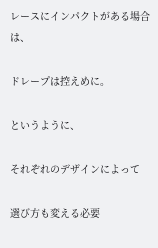レースにインパクトがある場合は、

ドレープは控えめに。

というように、

それぞれのデザインによって

選び方も変える必要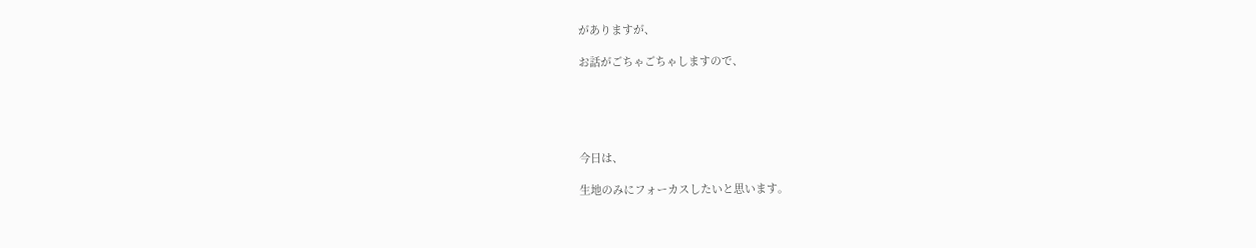がありますが、

お話がごちゃごちゃしますので、





今日は、

生地のみにフォーカスしたいと思います。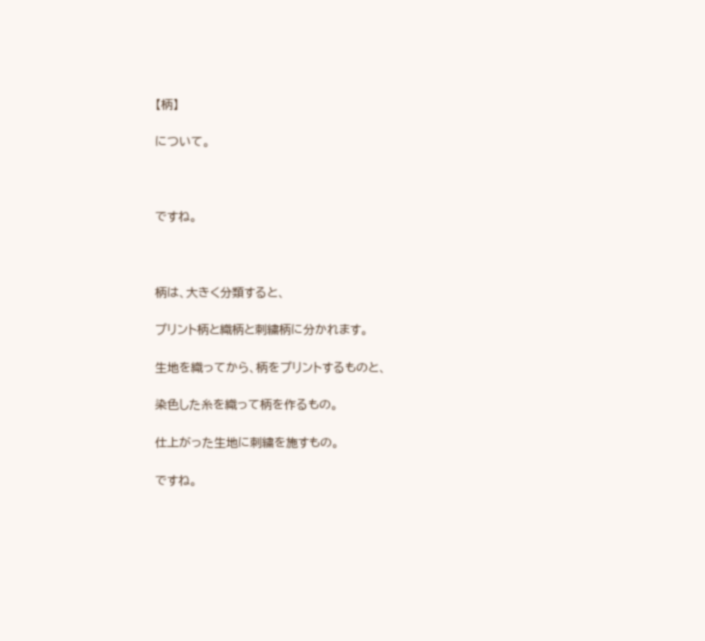【柄】

について。



ですね。



柄は、大きく分類すると、

プリント柄と織柄と刺繍柄に分かれます。

生地を織ってから、柄をプリントするものと、

染色した糸を織って柄を作るもの。

仕上がった生地に刺繍を施すもの。

ですね。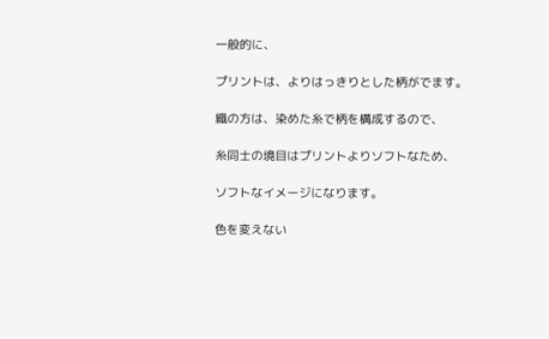一般的に、

プリントは、よりはっきりとした柄がでます。

織の方は、染めた糸で柄を構成するので、

糸同士の境目はプリントよりソフトなため、

ソフトなイメージになります。

色を変えない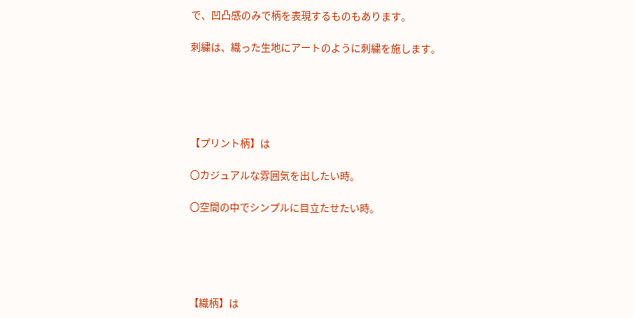で、凹凸感のみで柄を表現するものもあります。

刺繍は、織った生地にアートのように刺繍を施します。





【プリント柄】は

〇カジュアルな雰囲気を出したい時。

〇空間の中でシンプルに目立たせたい時。





【織柄】は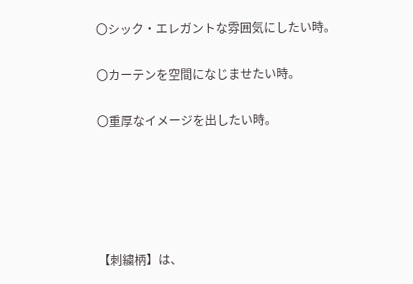〇シック・エレガントな雰囲気にしたい時。

〇カーテンを空間になじませたい時。

〇重厚なイメージを出したい時。





【刺繍柄】は、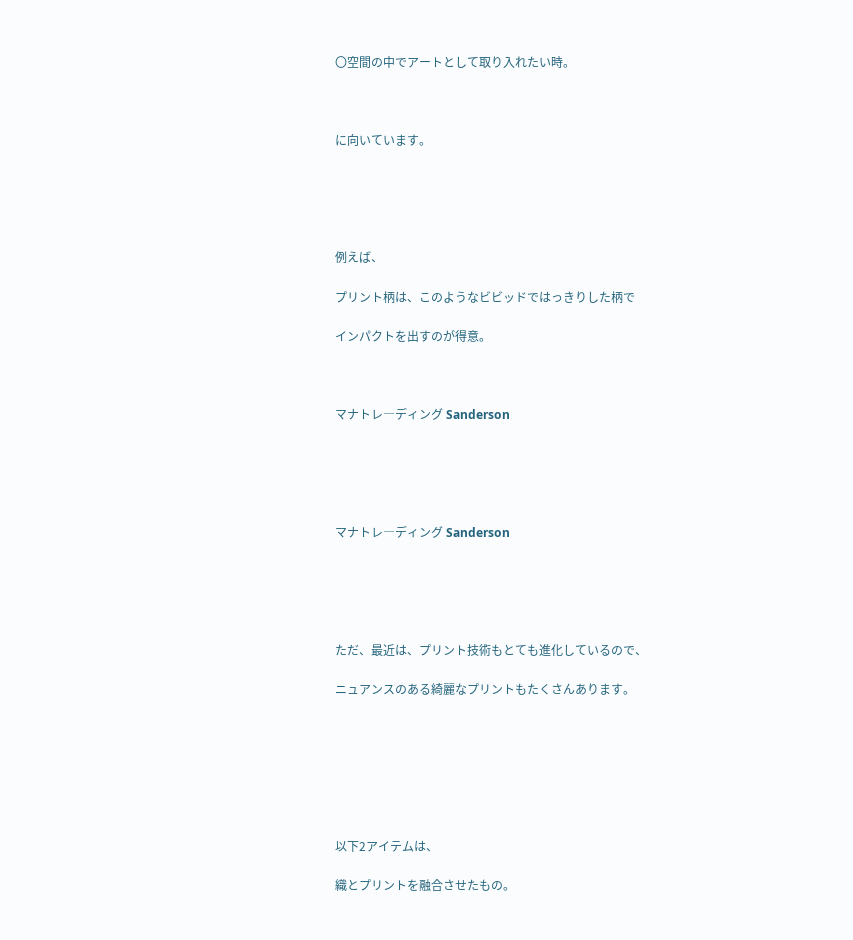〇空間の中でアートとして取り入れたい時。



に向いています。





例えば、

プリント柄は、このようなビビッドではっきりした柄で

インパクトを出すのが得意。



マナトレ―ディング Sanderson





マナトレ―ディング Sanderson





ただ、最近は、プリント技術もとても進化しているので、

ニュアンスのある綺麗なプリントもたくさんあります。







以下2アイテムは、

織とプリントを融合させたもの。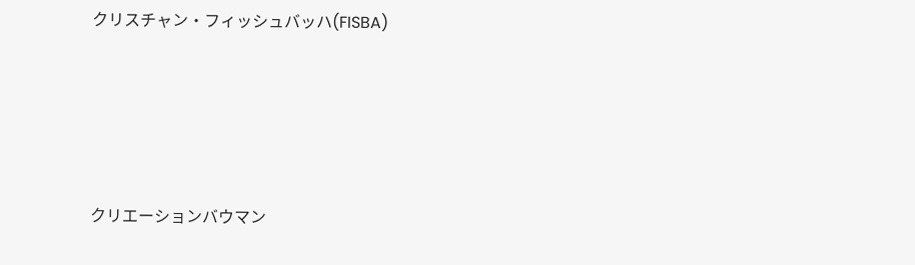クリスチャン・フィッシュバッハ(FISBA)





クリエーションバウマン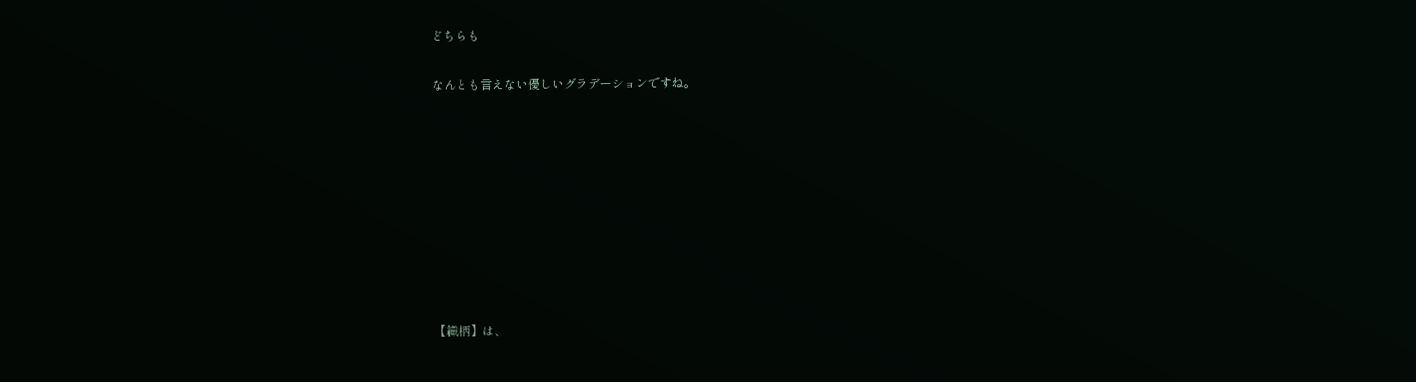どちらも

なんとも言えない優しいグラデーションですね。









【織柄】は、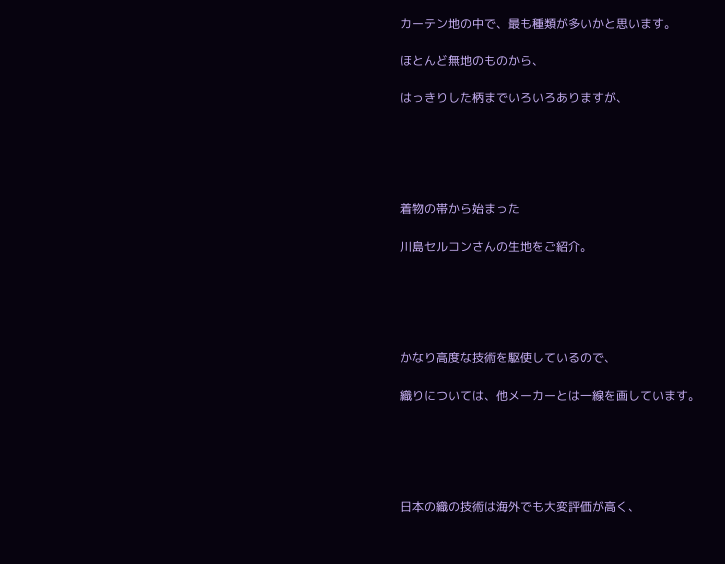カーテン地の中で、最も種類が多いかと思います。

ほとんど無地のものから、

はっきりした柄までいろいろありますが、





着物の帯から始まった

川島セルコンさんの生地をご紹介。





かなり高度な技術を駆使しているので、

織りについては、他メーカーとは一線を画しています。





日本の織の技術は海外でも大変評価が高く、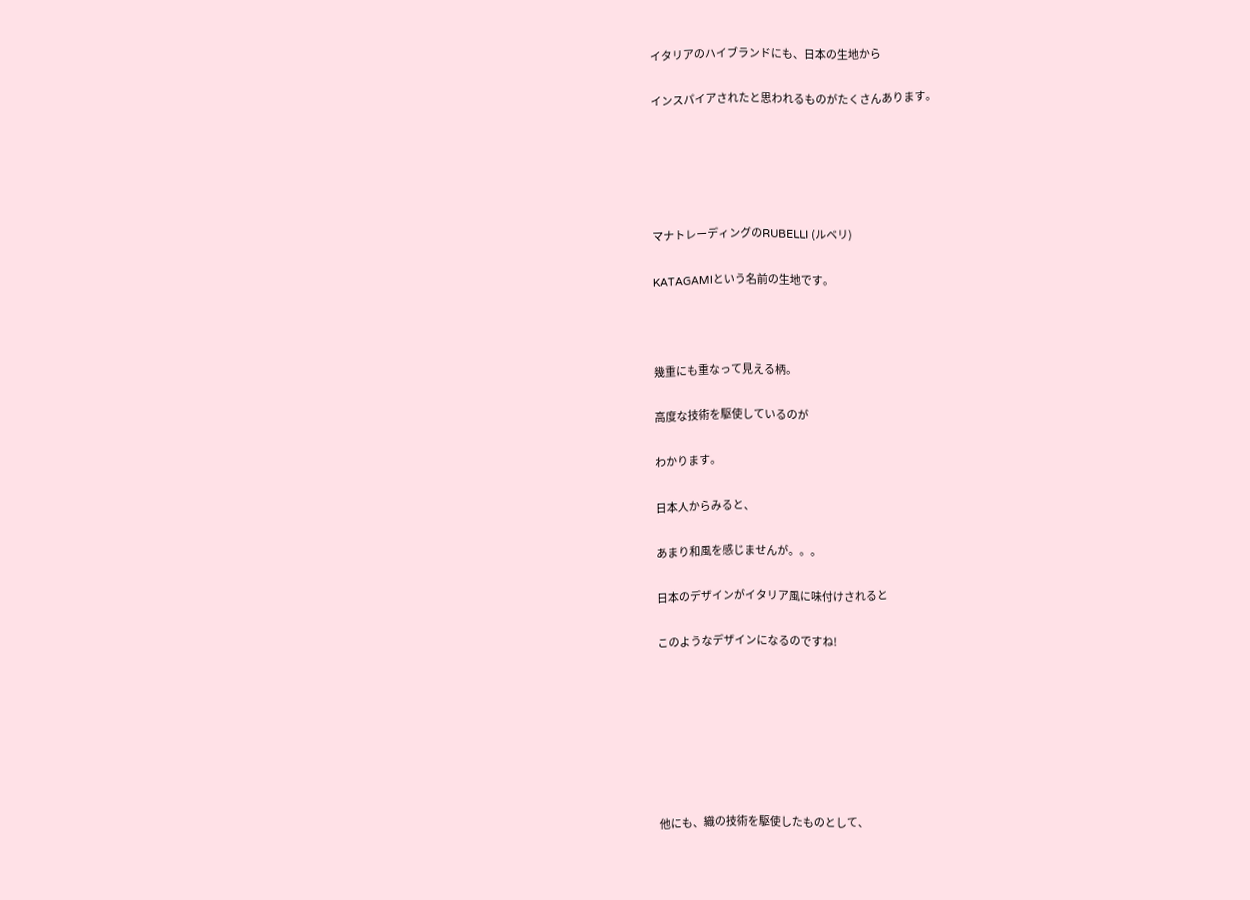イタリアのハイブランドにも、日本の生地から

インスパイアされたと思われるものがたくさんあります。





マナトレーディングのRUBELLI (ルベリ)

KATAGAMIという名前の生地です。



幾重にも重なって見える柄。

高度な技術を駆使しているのが

わかります。

日本人からみると、

あまり和風を感じませんが。。。

日本のデザインがイタリア風に味付けされると

このようなデザインになるのですね!







他にも、織の技術を駆使したものとして、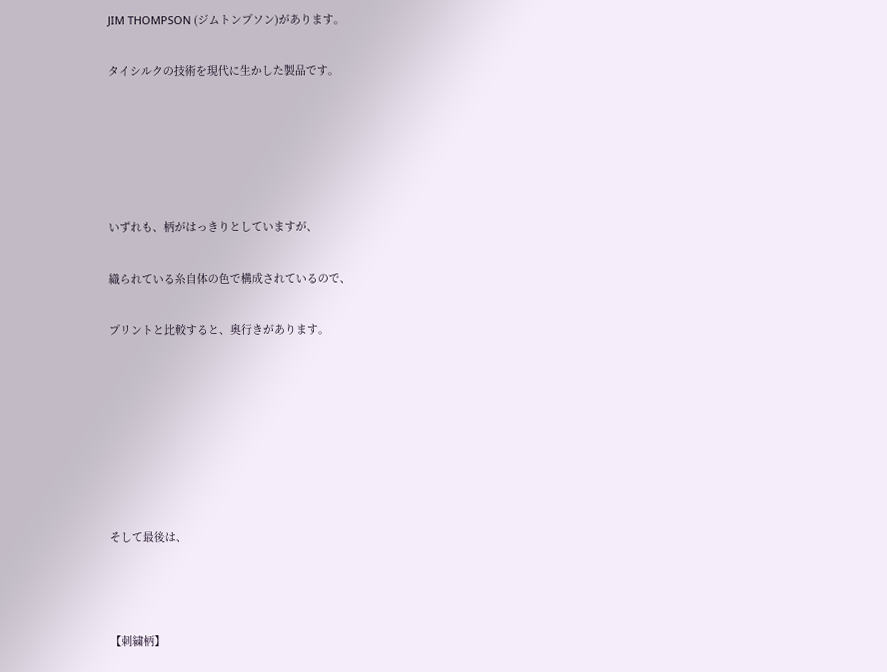JIM THOMPSON (ジムトンプソン)があります。

タイシルクの技術を現代に生かした製品です。





いずれも、柄がはっきりとしていますが、

織られている糸自体の色で構成されているので、

プリントと比較すると、奥行きがあります。







そして最後は、



【刺繍柄】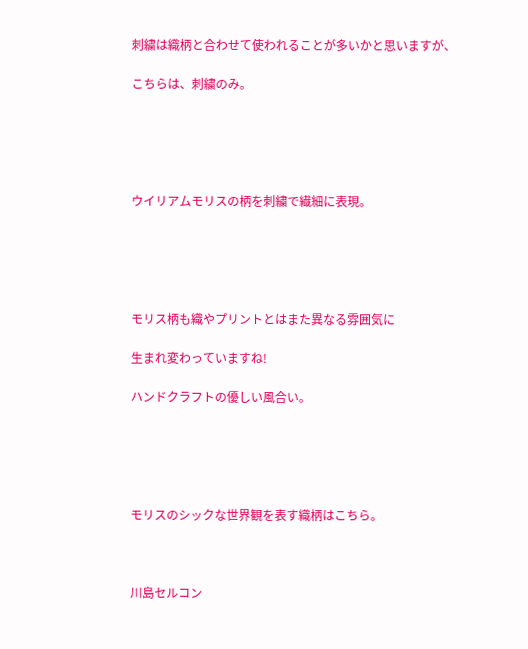刺繍は織柄と合わせて使われることが多いかと思いますが、

こちらは、刺繍のみ。





ウイリアムモリスの柄を刺繍で繊細に表現。





モリス柄も織やプリントとはまた異なる雰囲気に

生まれ変わっていますね!

ハンドクラフトの優しい風合い。





モリスのシックな世界観を表す織柄はこちら。



川島セルコン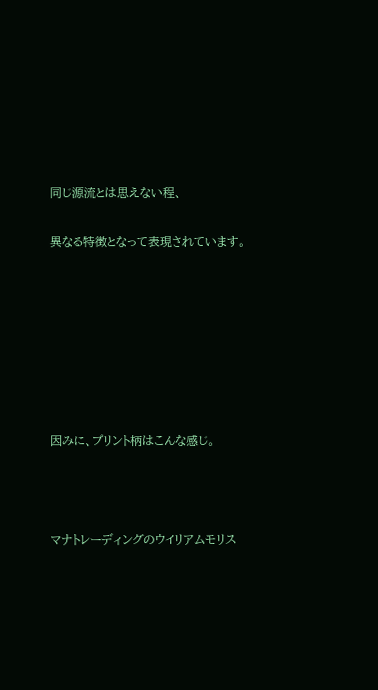同じ源流とは思えない程、

異なる特徴となって表現されています。







因みに、プリント柄はこんな感じ。



マナトレーディングのウイリアムモリス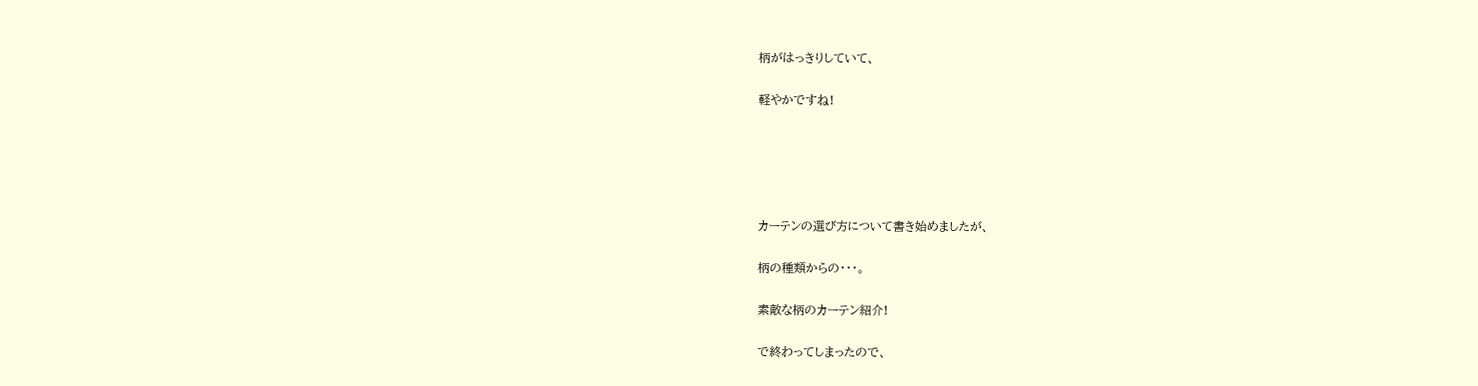柄がはっきりしていて、

軽やかですね!





カーテンの選び方について書き始めましたが、

柄の種類からの・・・。

素敵な柄のカーテン紹介!

で終わってしまったので、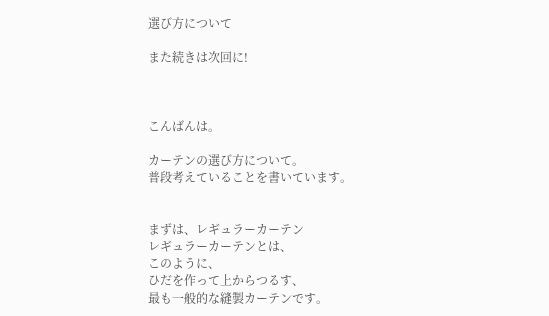選び方について

また続きは次回に!



こんばんは。

カーテンの選び方について。
普段考えていることを書いています。


まずは、レギュラーカーテン
レギュラーカーテンとは、
このように、
ひだを作って上からつるす、
最も一般的な縫製カーテンです。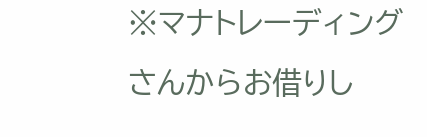※マナトレーディングさんからお借りし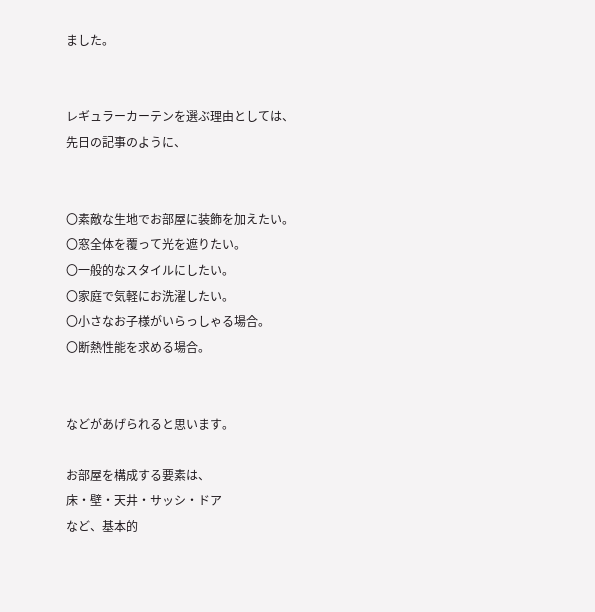ました。


レギュラーカーテンを選ぶ理由としては、
先日の記事のように、


〇素敵な生地でお部屋に装飾を加えたい。
〇窓全体を覆って光を遮りたい。
〇一般的なスタイルにしたい。
〇家庭で気軽にお洗濯したい。
〇小さなお子様がいらっしゃる場合。
〇断熱性能を求める場合。


などがあげられると思います。

お部屋を構成する要素は、
床・壁・天井・サッシ・ドア
など、基本的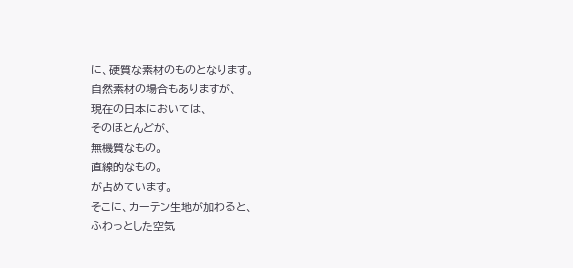に、硬質な素材のものとなります。
自然素材の場合もありますが、
現在の日本においては、
そのほとんどが、
無機質なもの。
直線的なもの。
が占めています。
そこに、カーテン生地が加わると、
ふわっとした空気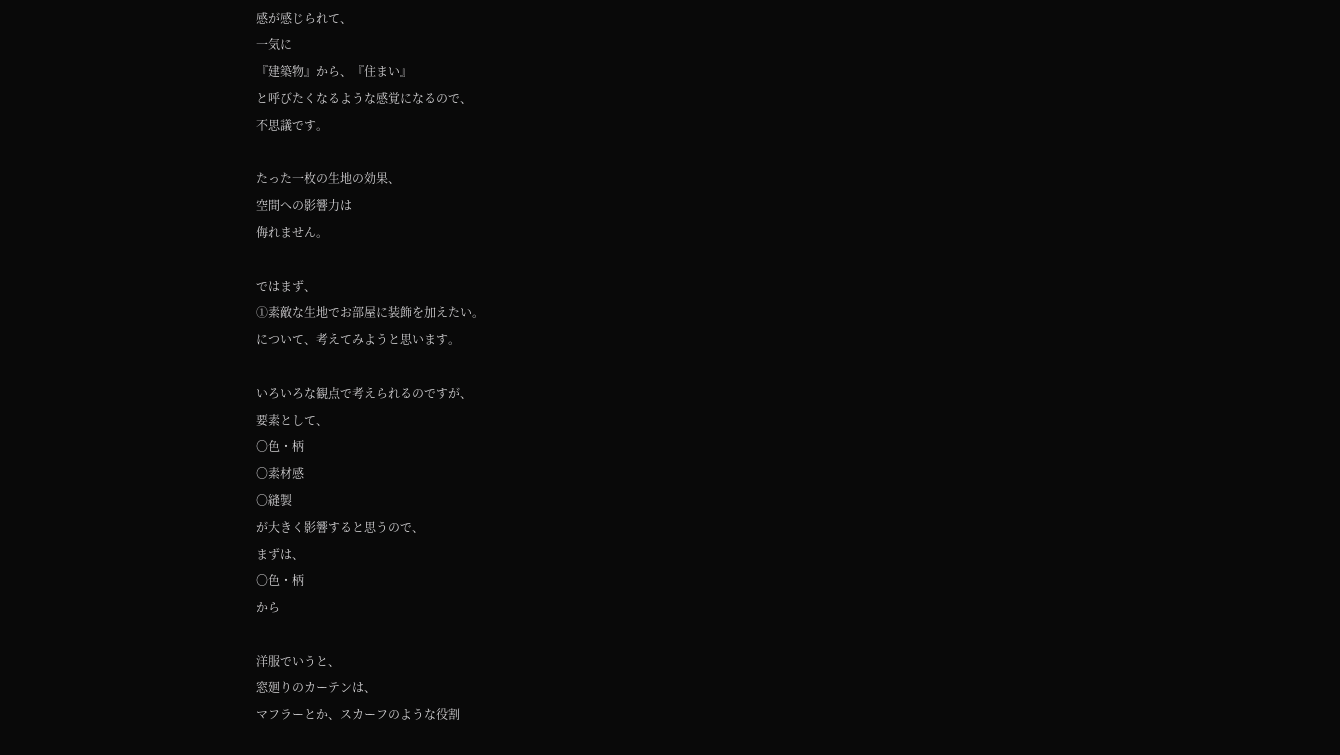感が感じられて、
一気に
『建築物』から、『住まい』
と呼びたくなるような感覚になるので、
不思議です。

たった一枚の生地の効果、
空間への影響力は
侮れません。

ではまず、
①素敵な生地でお部屋に装飾を加えたい。
について、考えてみようと思います。

いろいろな観点で考えられるのですが、
要素として、
〇色・柄
〇素材感
〇縫製
が大きく影響すると思うので、
まずは、
〇色・柄
から

洋服でいうと、
窓廻りのカーテンは、
マフラーとか、スカーフのような役割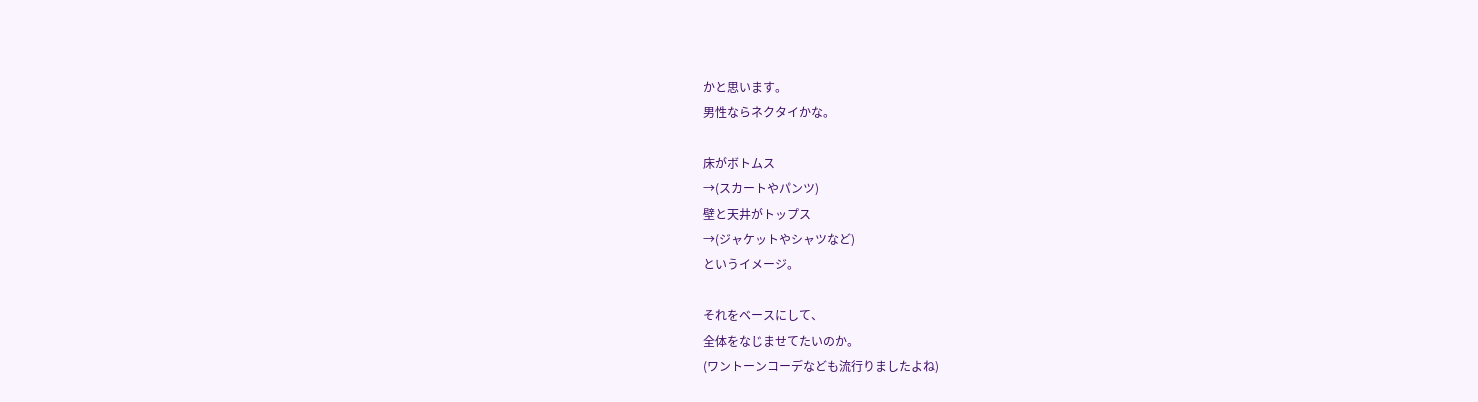かと思います。
男性ならネクタイかな。

床がボトムス
→(スカートやパンツ)
壁と天井がトップス
→(ジャケットやシャツなど)
というイメージ。

それをベースにして、
全体をなじませてたいのか。
(ワントーンコーデなども流行りましたよね)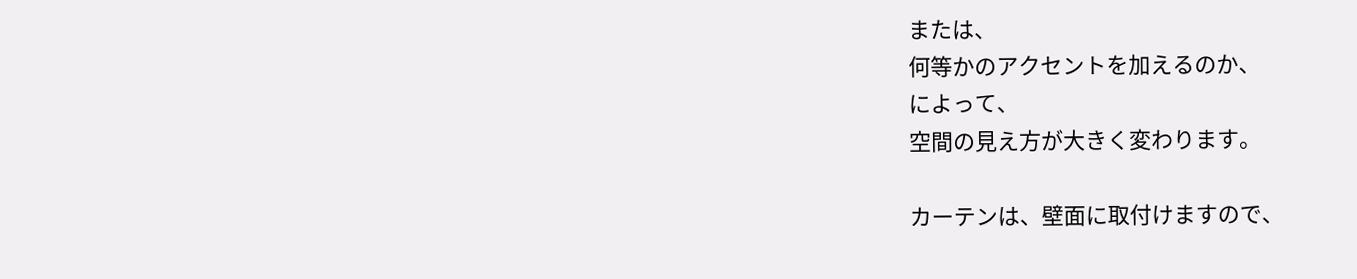または、
何等かのアクセントを加えるのか、
によって、
空間の見え方が大きく変わります。

カーテンは、壁面に取付けますので、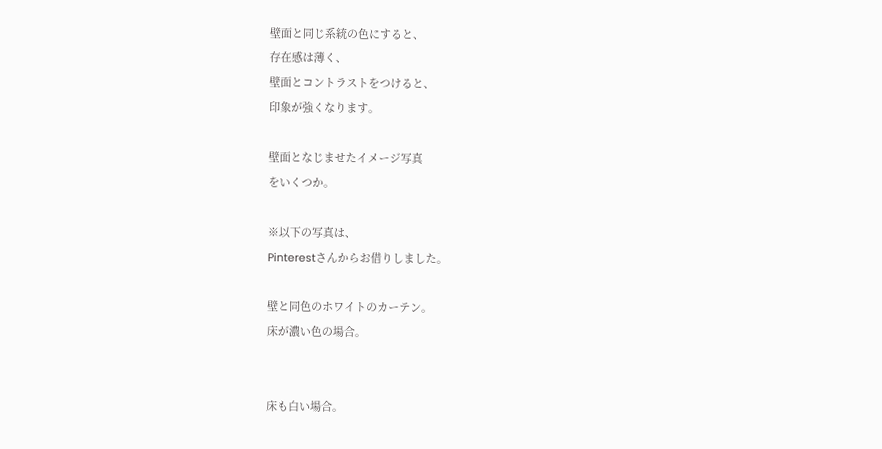壁面と同じ系統の色にすると、
存在感は薄く、
壁面とコントラストをつけると、
印象が強くなります。

壁面となじませたイメージ写真
をいくつか。

※以下の写真は、
Pinterestさんからお借りしました。

壁と同色のホワイトのカーテン。
床が濃い色の場合。


床も白い場合。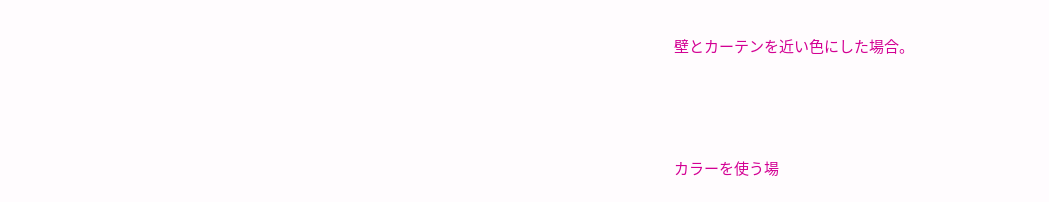壁とカーテンを近い色にした場合。



カラーを使う場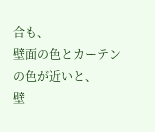合も、
壁面の色とカーテンの色が近いと、
壁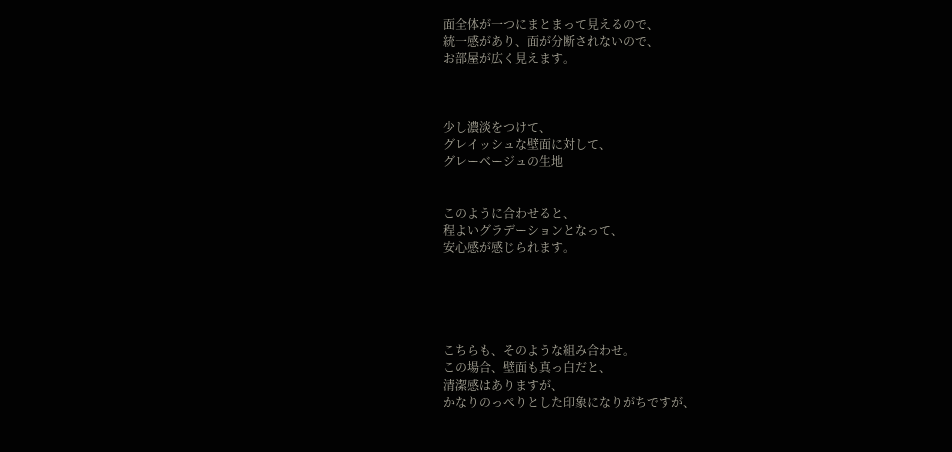面全体が一つにまとまって見えるので、
統一感があり、面が分断されないので、
お部屋が広く見えます。



少し濃淡をつけて、
グレイッシュな壁面に対して、
グレーベージュの生地


このように合わせると、
程よいグラデーションとなって、
安心感が感じられます。





こちらも、そのような組み合わせ。
この場合、壁面も真っ白だと、
清潔感はありますが、
かなりのっぺりとした印象になりがちですが、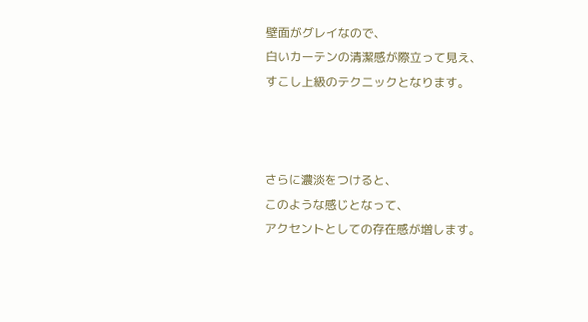壁面がグレイなので、
白いカーテンの清潔感が際立って見え、
すこし上級のテクニックとなります。



さらに濃淡をつけると、
このような感じとなって、
アクセントとしての存在感が増します。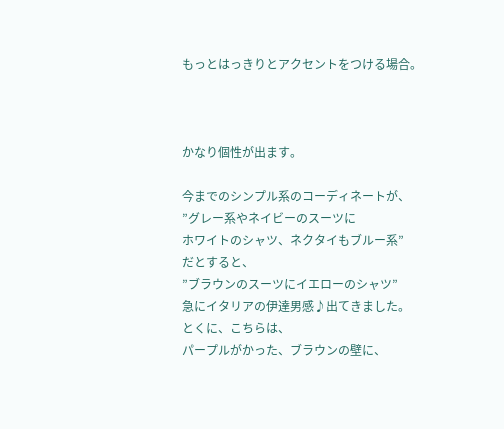もっとはっきりとアクセントをつける場合。



かなり個性が出ます。

今までのシンプル系のコーディネートが、
”グレー系やネイビーのスーツに
ホワイトのシャツ、ネクタイもブルー系”
だとすると、
”ブラウンのスーツにイエローのシャツ”
急にイタリアの伊達男感♪出てきました。
とくに、こちらは、
パープルがかった、ブラウンの壁に、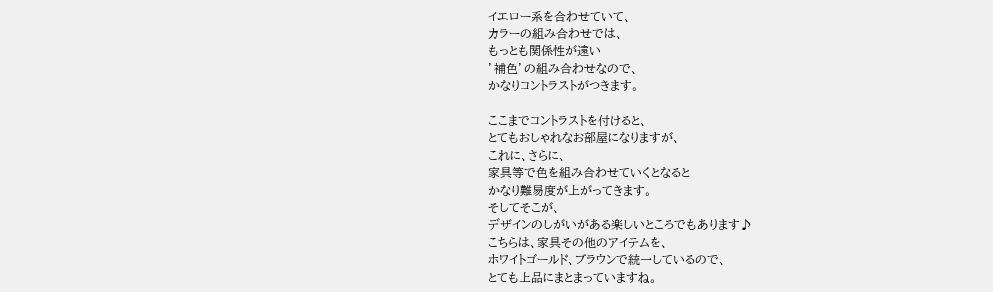イエロー系を合わせていて、
カラーの組み合わせでは、
もっとも関係性が遠い
’補色’の組み合わせなので、
かなりコントラストがつきます。

ここまでコントラストを付けると、
とてもおしゃれなお部屋になりますが、
これに、さらに、
家具等で色を組み合わせていくとなると
かなり難易度が上がってきます。
そしてそこが、
デザインのしがいがある楽しいところでもあります♪
こちらは、家具その他のアイテムを、
ホワイトゴールド、ブラウンで統一しているので、
とても上品にまとまっていますね。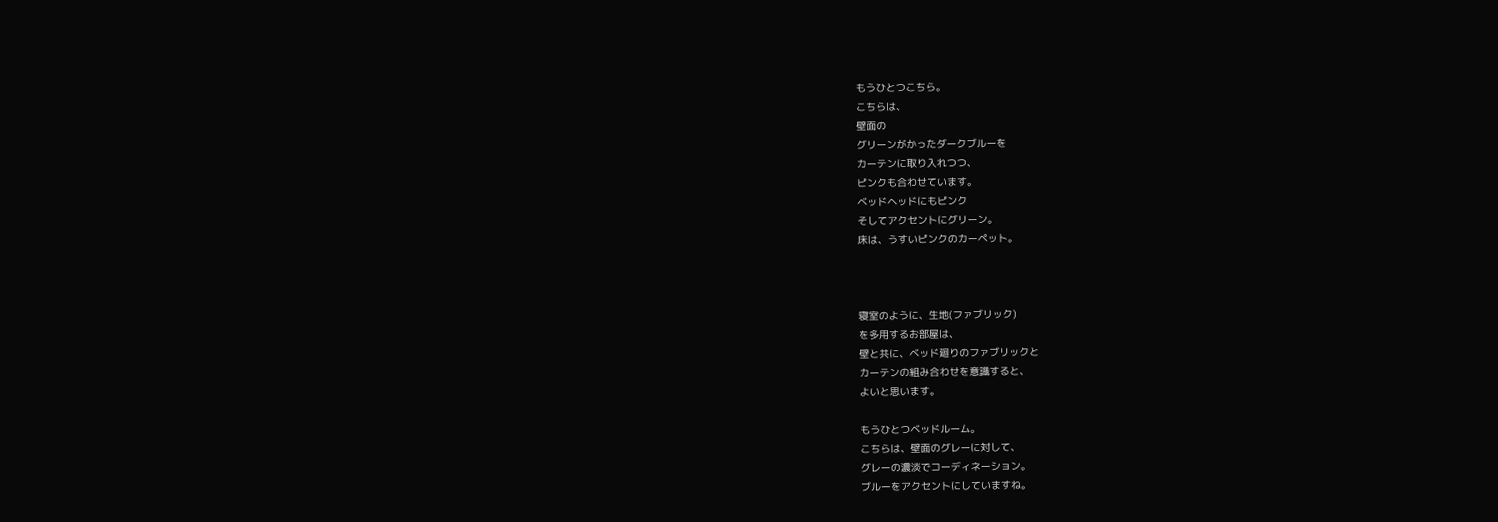もうひとつこちら。
こちらは、
壁面の
グリーンがかったダークブルーを
カーテンに取り入れつつ、
ピンクも合わせています。
ベッドヘッドにもピンク
そしてアクセントにグリーン。
床は、うすいピンクのカーペット。



寝室のように、生地(ファブリック)
を多用するお部屋は、
壁と共に、ベッド廻りのファブリックと
カーテンの組み合わせを意識すると、
よいと思います。

もうひとつベッドルーム。
こちらは、壁面のグレーに対して、
グレーの濃淡でコーディネーション。
ブルーをアクセントにしていますね。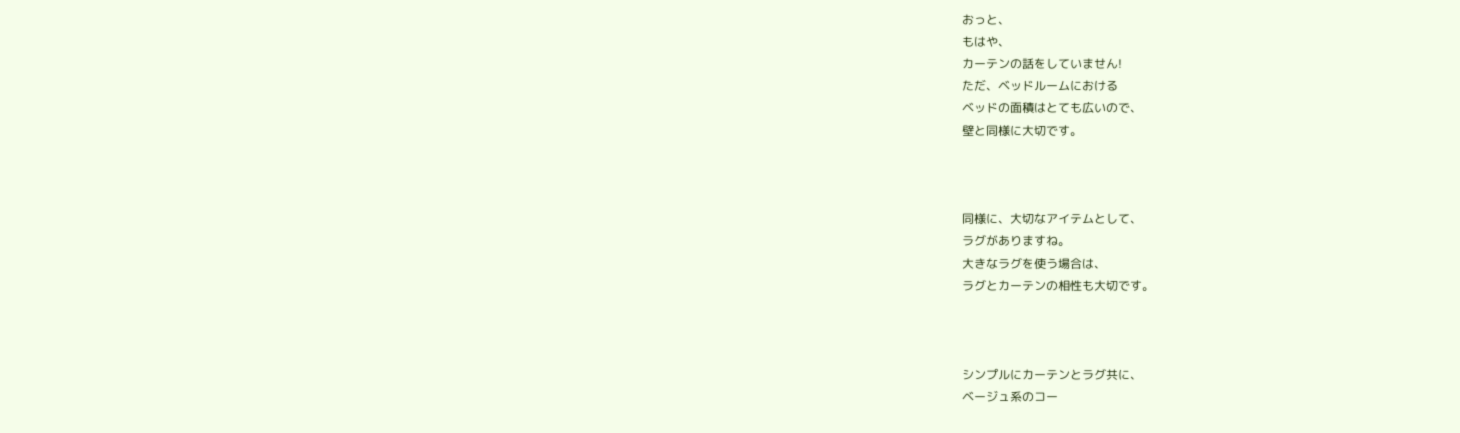おっと、
もはや、
カーテンの話をしていません!
ただ、ベッドルームにおける
ベッドの面積はとても広いので、
壁と同様に大切です。



同様に、大切なアイテムとして、
ラグがありますね。
大きなラグを使う場合は、
ラグとカーテンの相性も大切です。



シンプルにカーテンとラグ共に、
ベージュ系のコー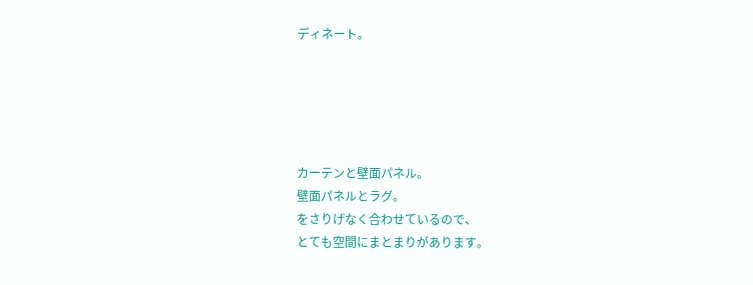ディネート。





カーテンと壁面パネル。
壁面パネルとラグ。
をさりげなく合わせているので、
とても空間にまとまりがあります。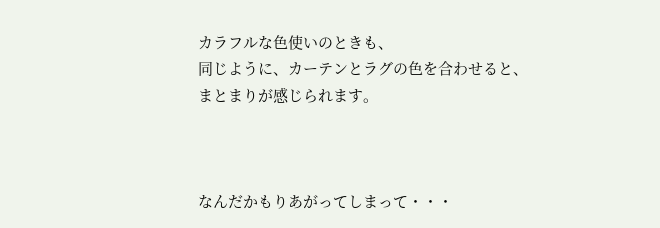カラフルな色使いのときも、
同じように、カーテンとラグの色を合わせると、
まとまりが感じられます。



なんだかもりあがってしまって・・・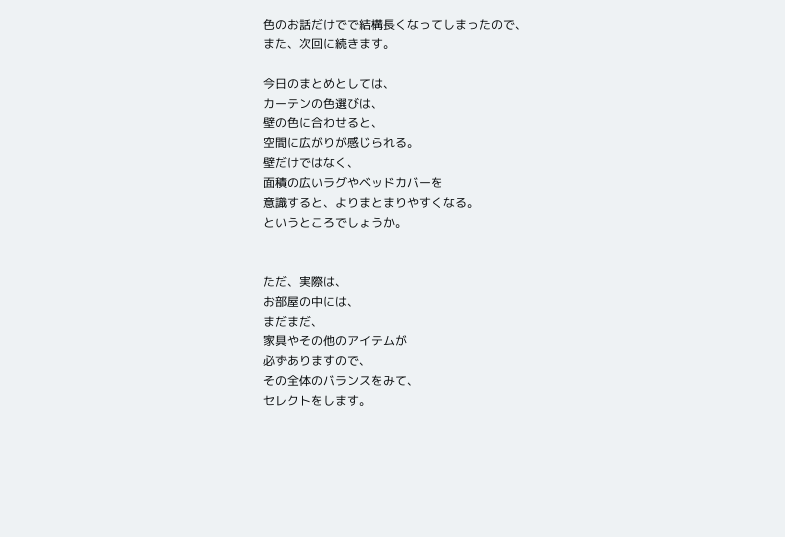色のお話だけでで結構長くなってしまったので、
また、次回に続きます。

今日のまとめとしては、
カーテンの色選びは、
壁の色に合わせると、
空間に広がりが感じられる。
壁だけではなく、
面積の広いラグやベッドカバーを
意識すると、よりまとまりやすくなる。
というところでしょうか。


ただ、実際は、
お部屋の中には、
まだまだ、
家具やその他のアイテムが
必ずありますので、
その全体のバランスをみて、
セレクトをします。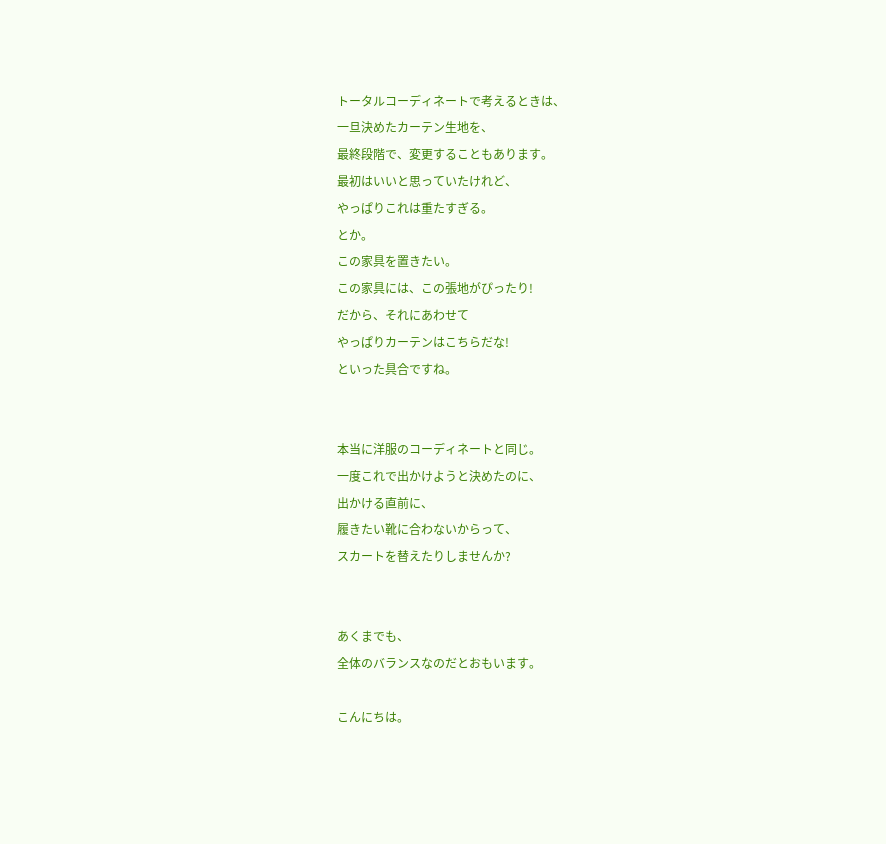トータルコーディネートで考えるときは、
一旦決めたカーテン生地を、
最終段階で、変更することもあります。
最初はいいと思っていたけれど、
やっぱりこれは重たすぎる。
とか。
この家具を置きたい。
この家具には、この張地がぴったり!
だから、それにあわせて
やっぱりカーテンはこちらだな!
といった具合ですね。


本当に洋服のコーディネートと同じ。
一度これで出かけようと決めたのに、
出かける直前に、
履きたい靴に合わないからって、
スカートを替えたりしませんか?


あくまでも、
全体のバランスなのだとおもいます。

こんにちは。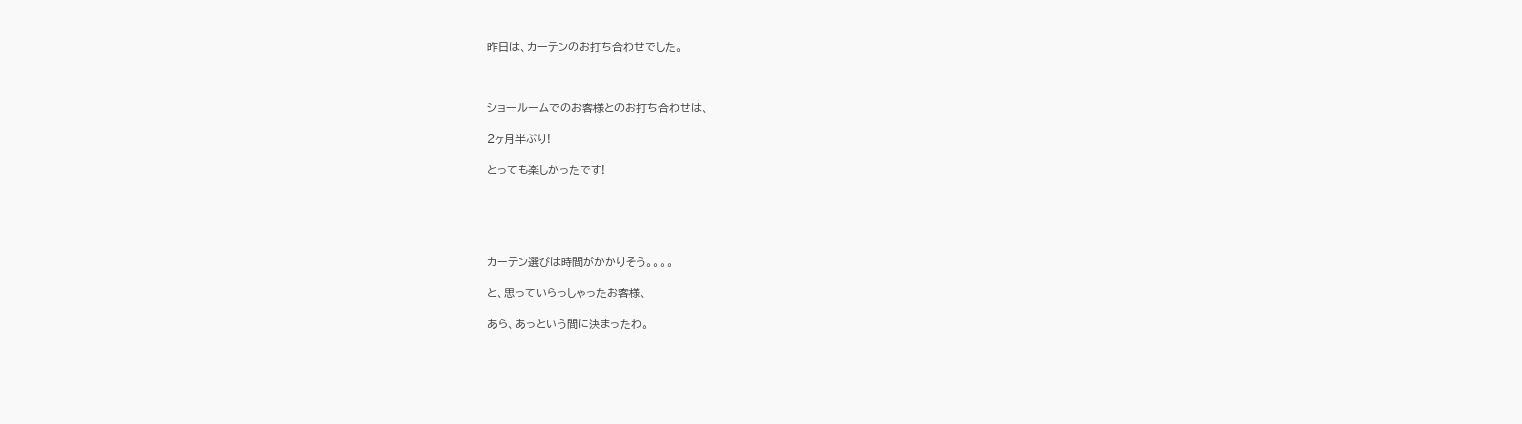昨日は、カーテンのお打ち合わせでした。



ショールームでのお客様とのお打ち合わせは、

2ヶ月半ぶり!

とっても楽しかったです!





カーテン選びは時間がかかりそう。。。。

と、思っていらっしゃったお客様、

あら、あっという間に決まったわ。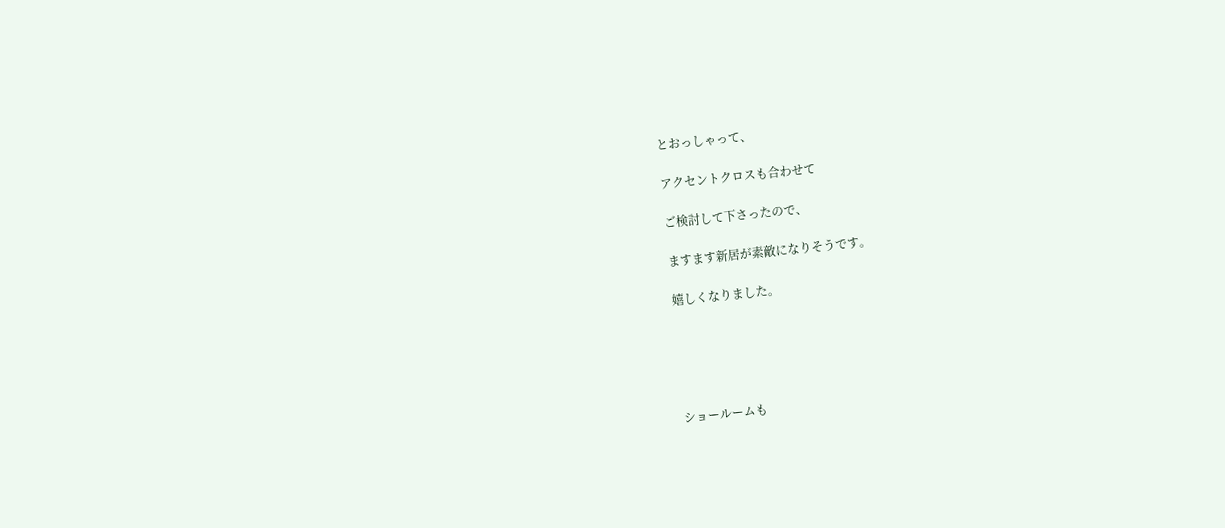とおっしゃって、

アクセントクロスも合わせて

ご検討して下さったので、

ますます新居が素敵になりそうです。

嬉しくなりました。





ショールームも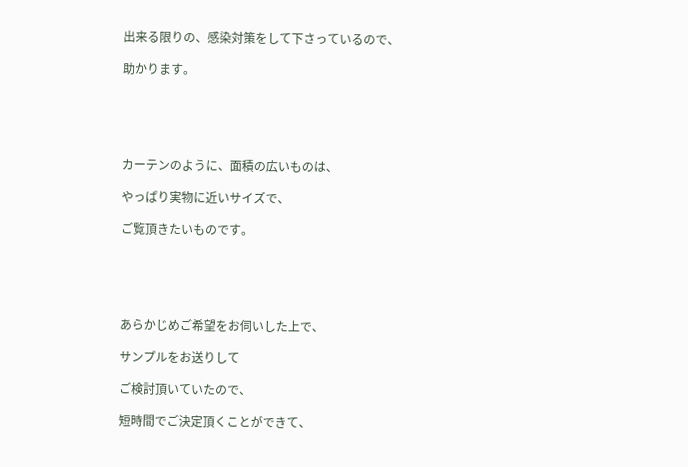出来る限りの、感染対策をして下さっているので、

助かります。





カーテンのように、面積の広いものは、

やっぱり実物に近いサイズで、

ご覧頂きたいものです。





あらかじめご希望をお伺いした上で、

サンプルをお送りして

ご検討頂いていたので、

短時間でご決定頂くことができて、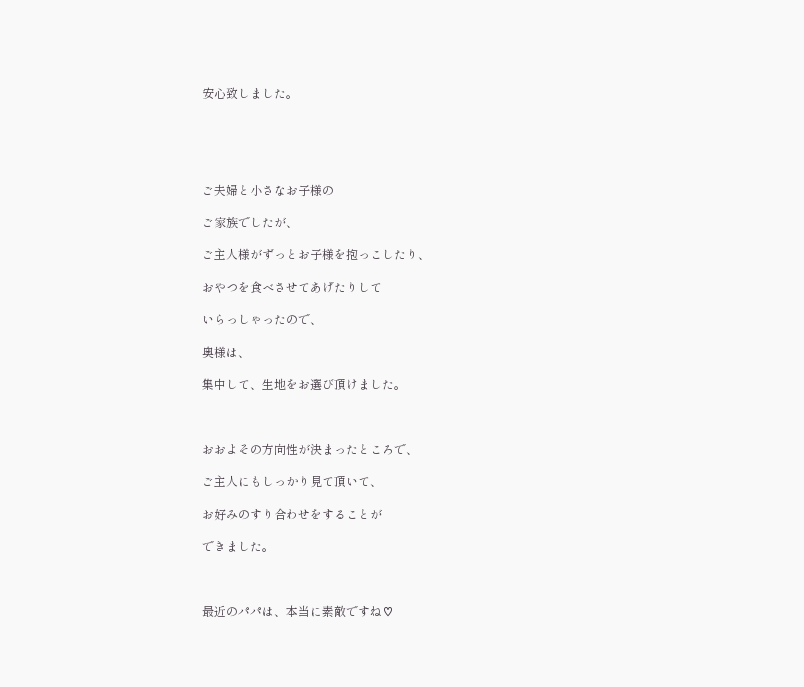安心致しました。





ご夫婦と小さなお子様の

ご家族でしたが、

ご主人様がずっとお子様を抱っこしたり、

おやつを食べさせてあげたりして

いらっしゃったので、

奥様は、

集中して、生地をお選び頂けました。



おおよその方向性が決まったところで、

ご主人にもしっかり見て頂いて、

お好みのすり合わせをすることが

できました。



最近のパパは、本当に素敵ですね♡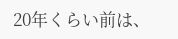20年くらい前は、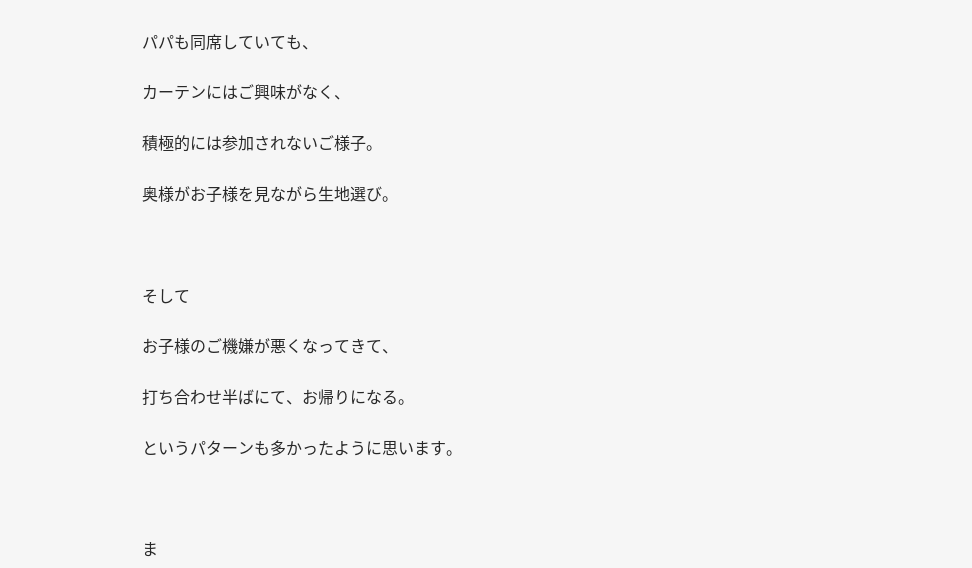パパも同席していても、

カーテンにはご興味がなく、

積極的には参加されないご様子。

奥様がお子様を見ながら生地選び。



そして

お子様のご機嫌が悪くなってきて、

打ち合わせ半ばにて、お帰りになる。

というパターンも多かったように思います。



ま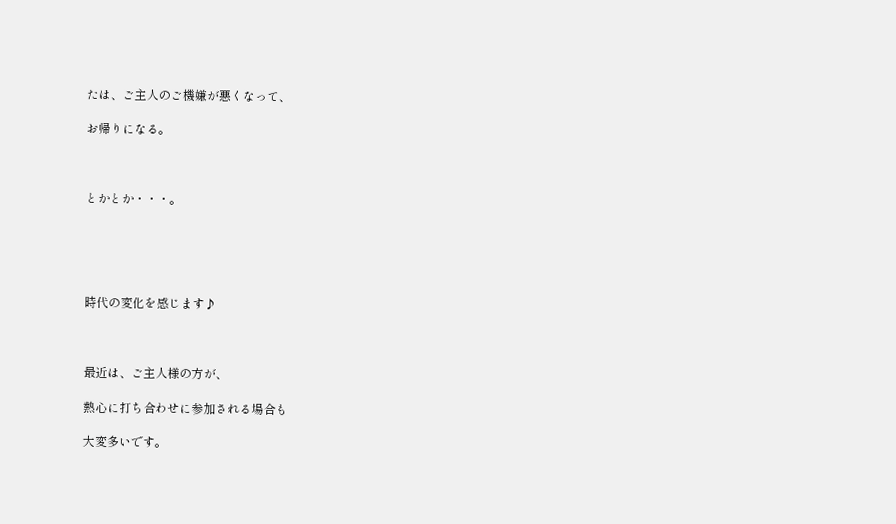たは、ご主人のご機嫌が悪くなって、

お帰りになる。



とかとか・・・。





時代の変化を感じます♪



最近は、ご主人様の方が、

熱心に打ち合わせに参加される場合も

大変多いです。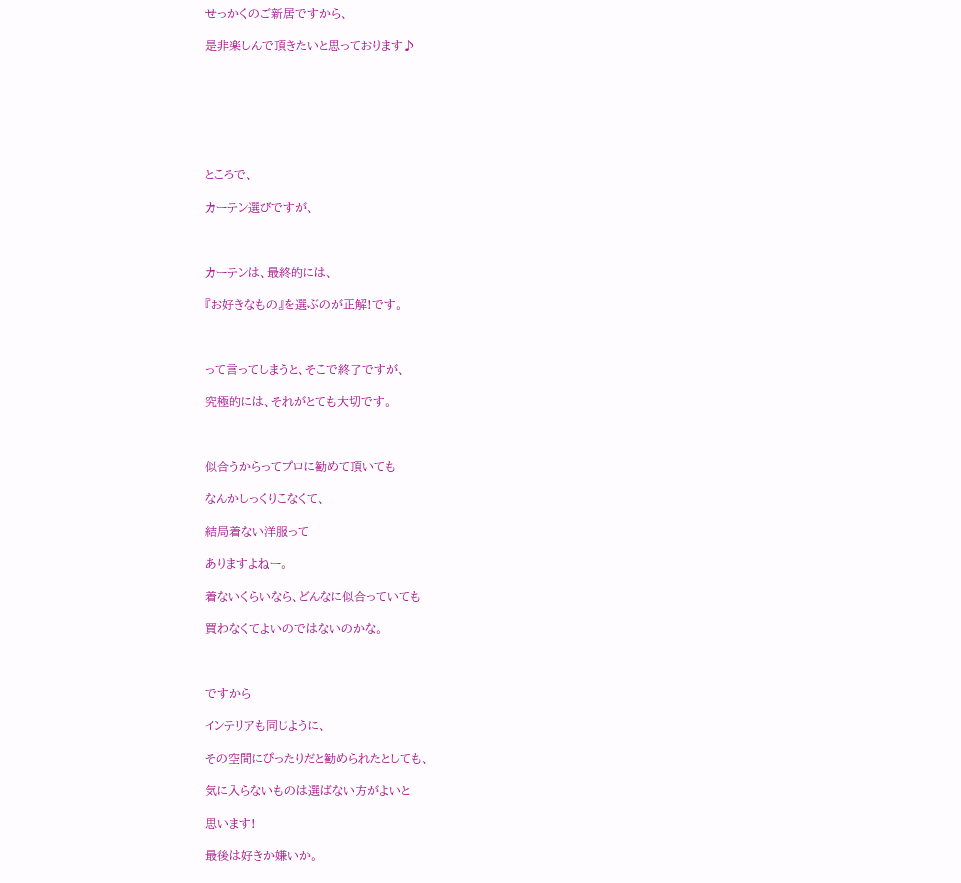せっかくのご新居ですから、

是非楽しんで頂きたいと思っております♪







ところで、

カーテン選びですが、



カーテンは、最終的には、

『お好きなもの』を選ぶのが正解!です。



って言ってしまうと、そこで終了ですが、

究極的には、それがとても大切です。



似合うからってプロに勧めて頂いても

なんかしっくりこなくて、

結局着ない洋服って

ありますよねー。

着ないくらいなら、どんなに似合っていても

買わなくてよいのではないのかな。



ですから

インテリアも同じように、

その空間にぴったりだと勧められたとしても、

気に入らないものは選ばない方がよいと

思います!

最後は好きか嫌いか。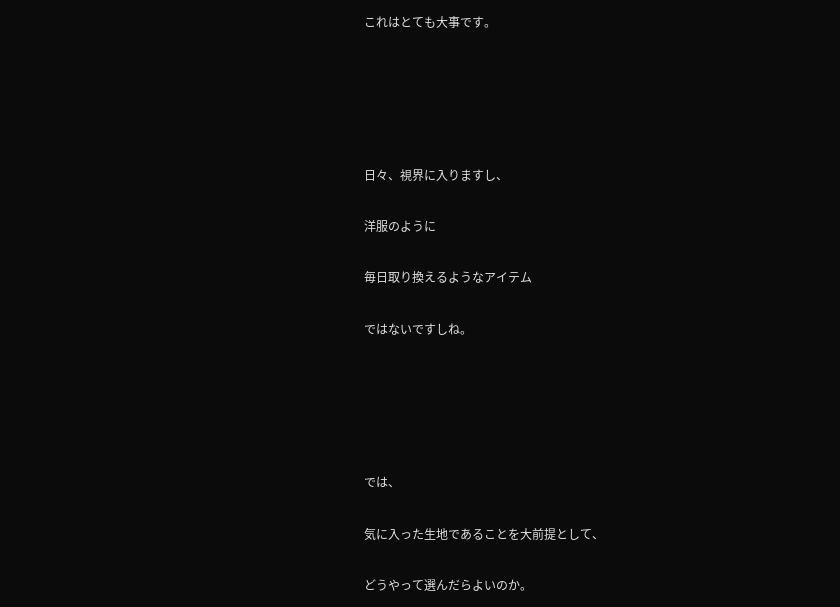これはとても大事です。





日々、視界に入りますし、

洋服のように

毎日取り換えるようなアイテム

ではないですしね。





では、

気に入った生地であることを大前提として、

どうやって選んだらよいのか。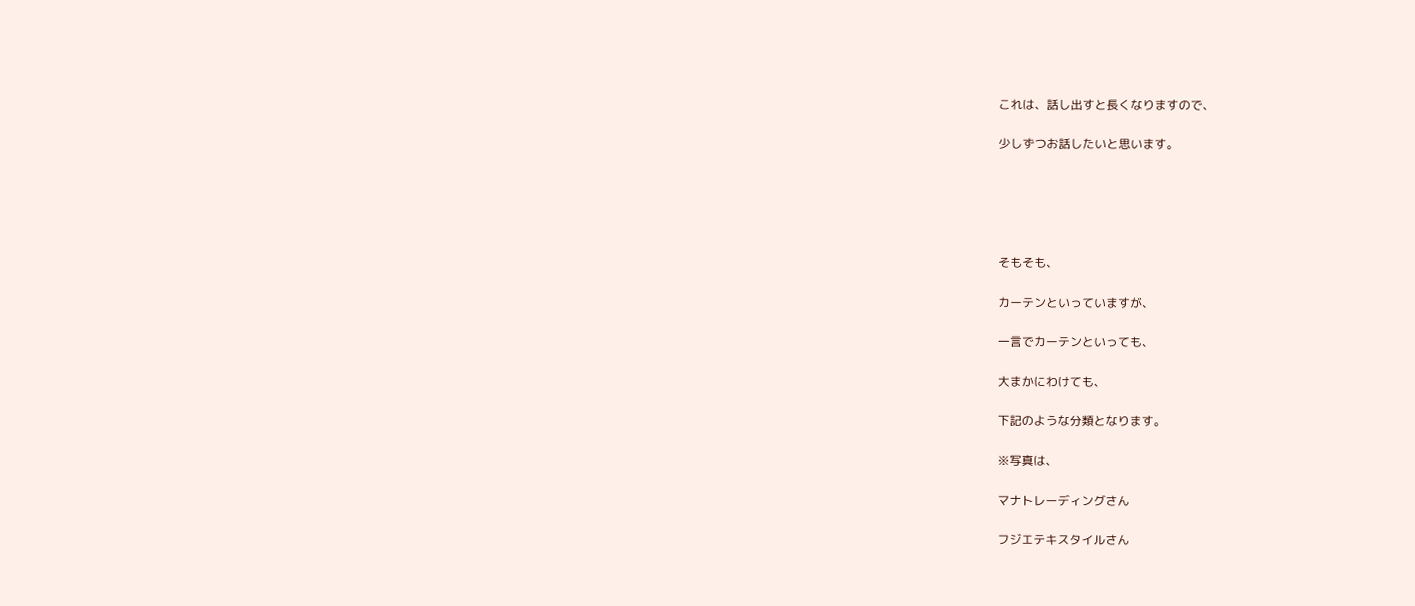これは、話し出すと長くなりますので、

少しずつお話したいと思います。





そもそも、

カーテンといっていますが、

一言でカーテンといっても、

大まかにわけても、

下記のような分類となります。

※写真は、

マナトレーディングさん

フジエテキスタイルさん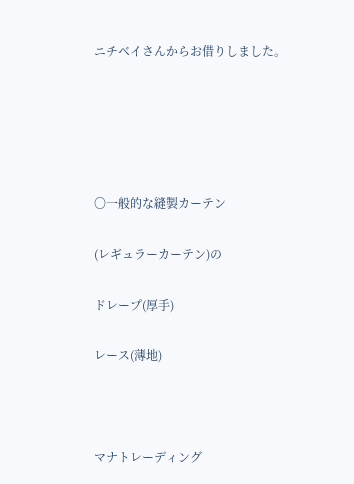ニチベイさんからお借りしました。





〇一般的な縫製カーテン

(レギュラーカーテン)の

ドレープ(厚手)

レース(薄地)



マナトレーディング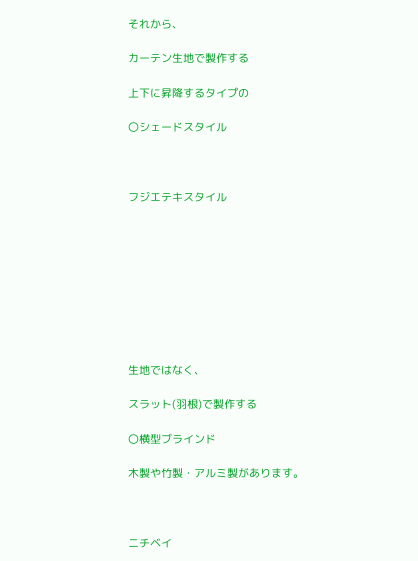それから、

カーテン生地で製作する

上下に昇降するタイプの

〇シェードスタイル



フジエテキスタイル









生地ではなく、

スラット(羽根)で製作する

〇横型ブラインド

木製や竹製・アルミ製があります。



ニチベイ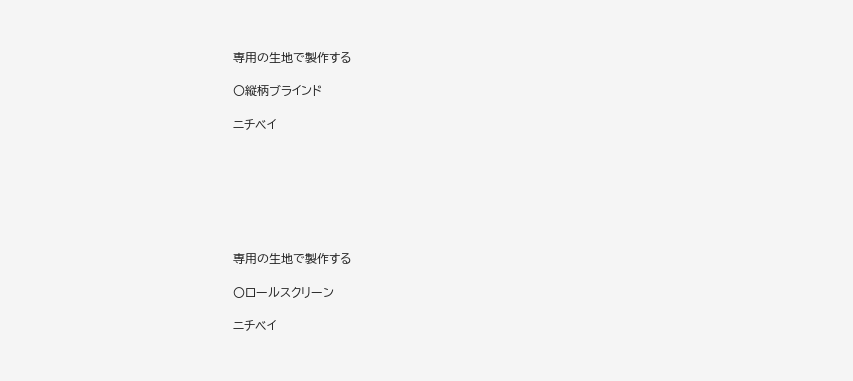専用の生地で製作する

〇縦柄ブラインド

ニチベイ







専用の生地で製作する

〇ロールスクリーン

ニチベイ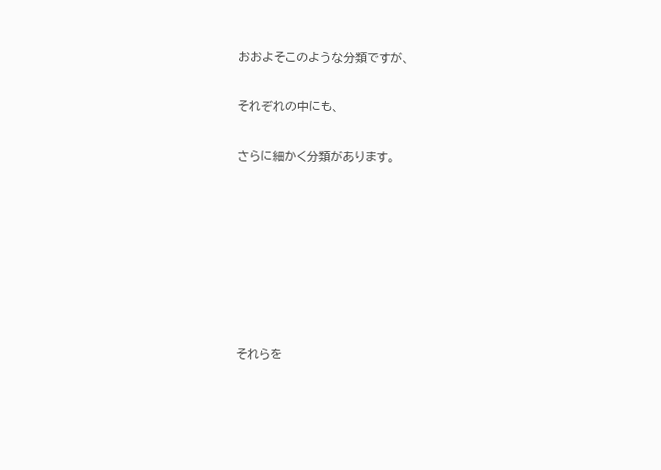おおよそこのような分類ですが、

それぞれの中にも、

さらに細かく分類があります。







それらを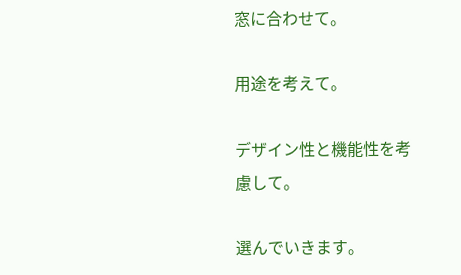窓に合わせて。

用途を考えて。

デザイン性と機能性を考慮して。

選んでいきます。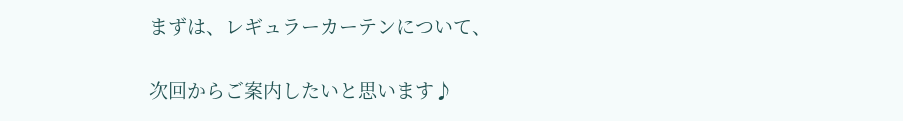まずは、レギュラーカーテンについて、

次回からご案内したいと思います♪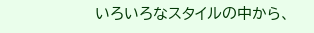いろいろなスタイルの中から、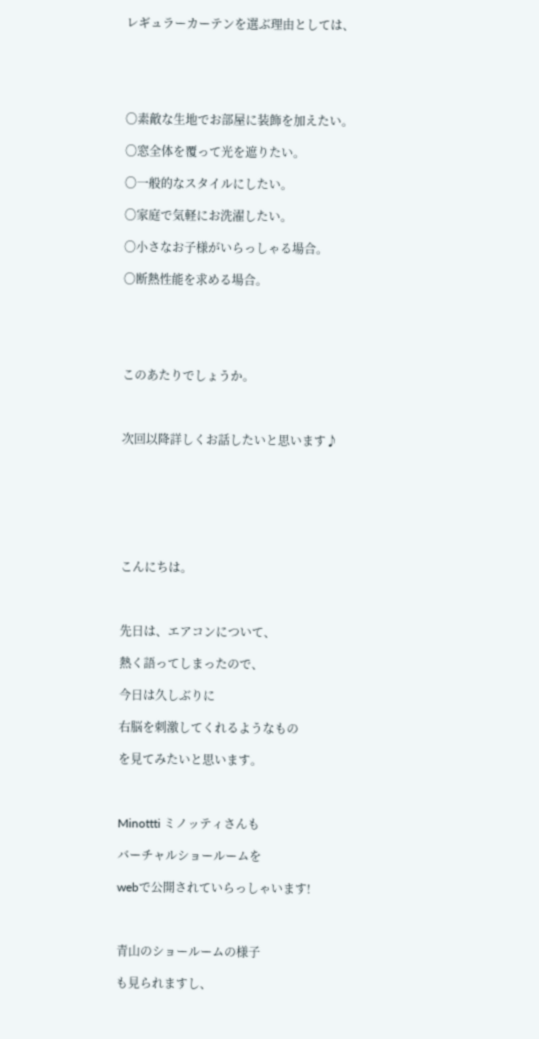レギュラーカーテンを選ぶ理由としては、





〇素敵な生地でお部屋に装飾を加えたい。

〇窓全体を覆って光を遮りたい。

〇一般的なスタイルにしたい。

〇家庭で気軽にお洗濯したい。

〇小さなお子様がいらっしゃる場合。

〇断熱性能を求める場合。





このあたりでしょうか。



次回以降詳しくお話したいと思います♪







こんにちは。



先日は、エアコンについて、

熱く語ってしまったので、

今日は久しぶりに

右脳を刺激してくれるようなもの

を見てみたいと思います。



Minottti ミノッティさんも

バーチャルショールームを

webで公開されていらっしゃいます!



青山のショールームの様子

も見られますし、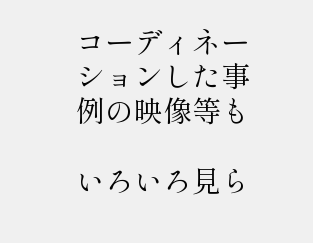コーディネーションした事例の映像等も

いろいろ見ら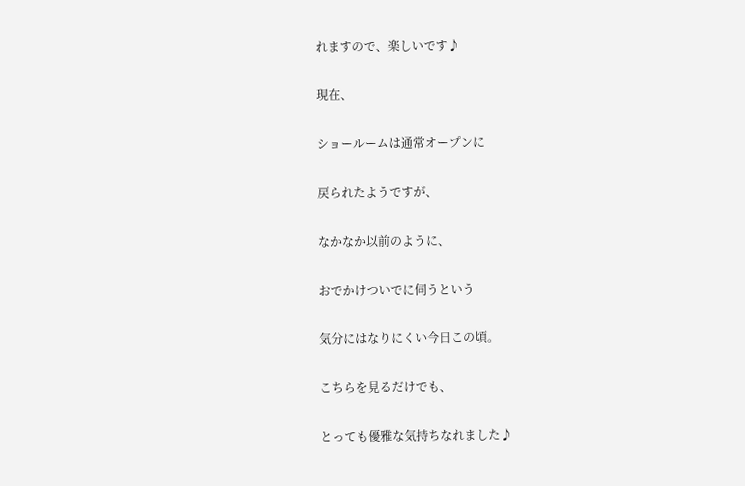れますので、楽しいです♪

現在、

ショールームは通常オープンに

戻られたようですが、

なかなか以前のように、

おでかけついでに伺うという

気分にはなりにくい今日この頃。

こちらを見るだけでも、

とっても優雅な気持ちなれました♪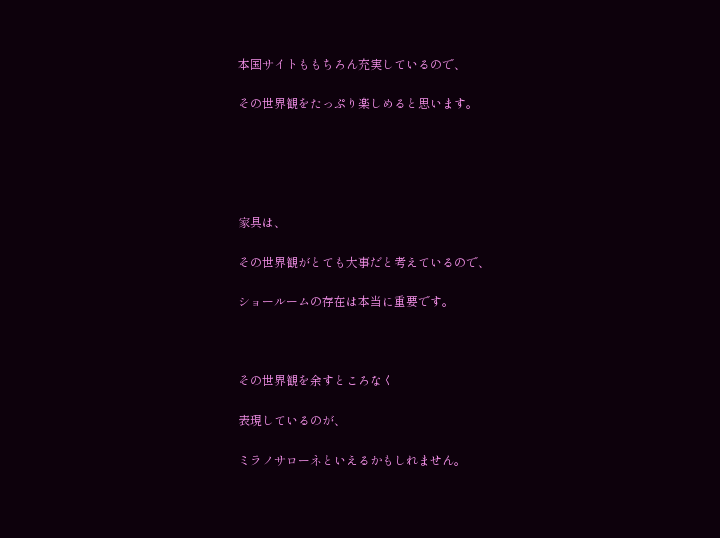本国サイトももちろん充実しているので、

その世界観をたっぷり楽しめると思います。





家具は、

その世界観がとても大事だと考えているので、

ショールームの存在は本当に重要です。



その世界観を余すところなく

表現しているのが、

ミラノサローネといえるかもしれません。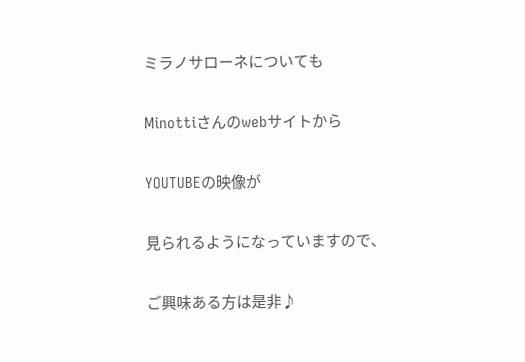ミラノサローネについても

Minottiさんのwebサイトから

YOUTUBEの映像が

見られるようになっていますので、

ご興味ある方は是非♪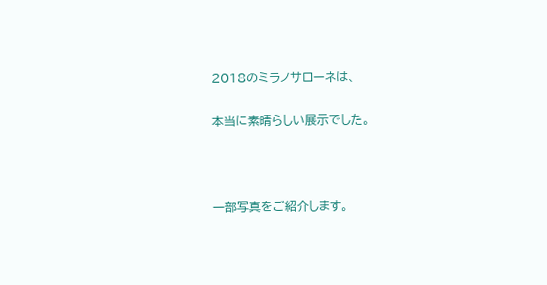2018のミラノサローネは、

本当に素晴らしい展示でした。



一部写真をご紹介します。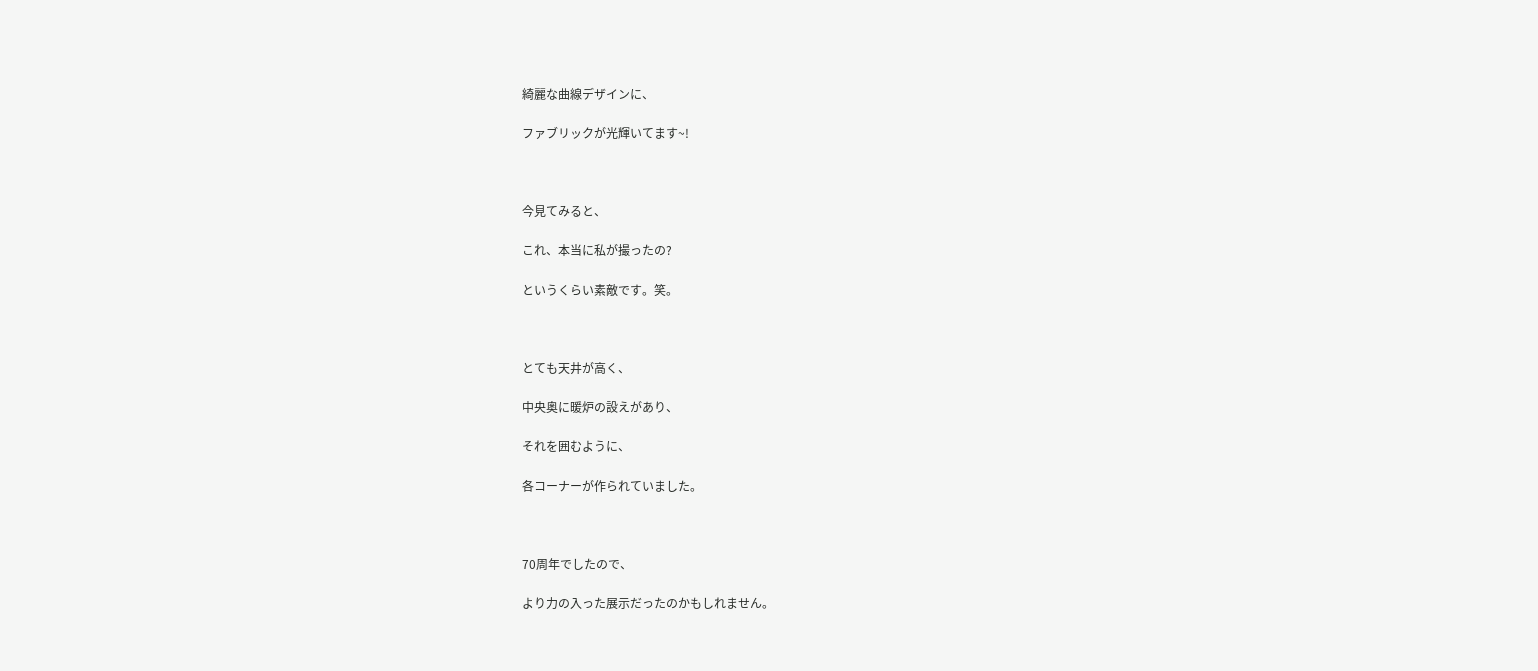綺麗な曲線デザインに、

ファブリックが光輝いてます~!



今見てみると、

これ、本当に私が撮ったの?

というくらい素敵です。笑。



とても天井が高く、

中央奥に暖炉の設えがあり、

それを囲むように、

各コーナーが作られていました。



70周年でしたので、

より力の入った展示だったのかもしれません。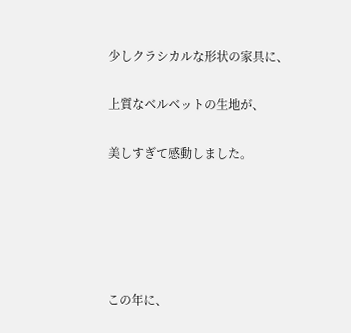少しクラシカルな形状の家具に、

上質なベルベットの生地が、

美しすぎて感動しました。





この年に、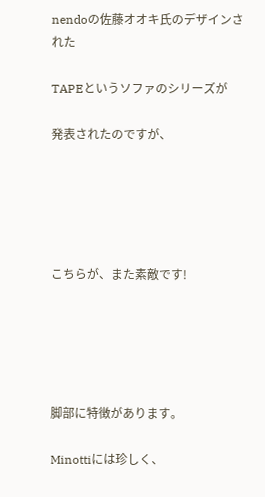nendoの佐藤オオキ氏のデザインされた

TAPEというソファのシリーズが

発表されたのですが、





こちらが、また素敵です!





脚部に特徴があります。

Minottiには珍しく、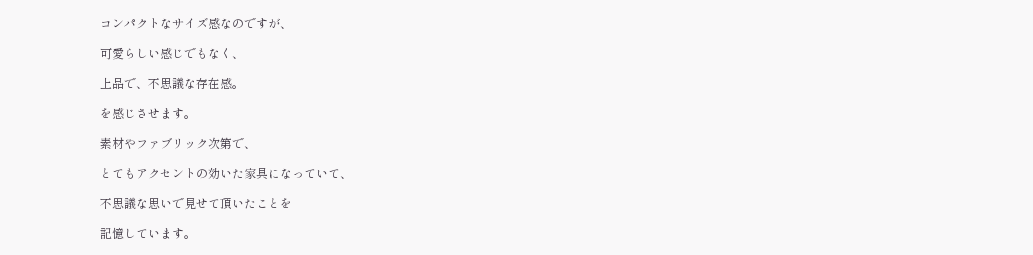コンパクトなサイズ感なのですが、

可愛らしい感じでもなく、

上品で、不思議な存在感。

を感じさせます。

素材やファブリック次第で、

とてもアクセントの効いた家具になっていて、

不思議な思いで見せて頂いたことを

記憶しています。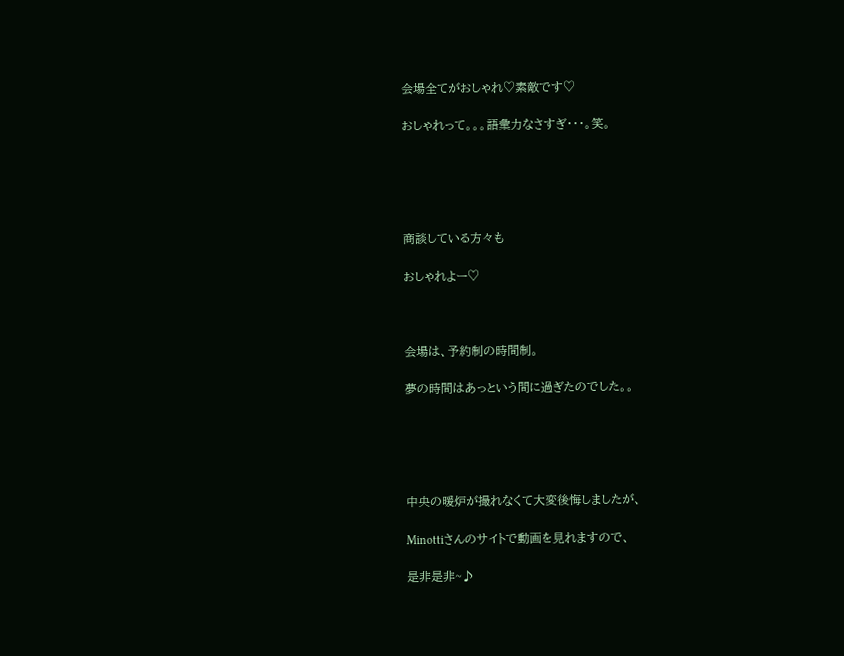会場全てがおしゃれ♡素敵です♡

おしゃれって。。。語彙力なさすぎ・・・。笑。





商談している方々も

おしゃれよー♡



会場は、予約制の時間制。

夢の時間はあっという間に過ぎたのでした。。





中央の暖炉が撮れなくて大変後悔しましたが、

Minottiさんのサイトで動画を見れますので、

是非是非~♪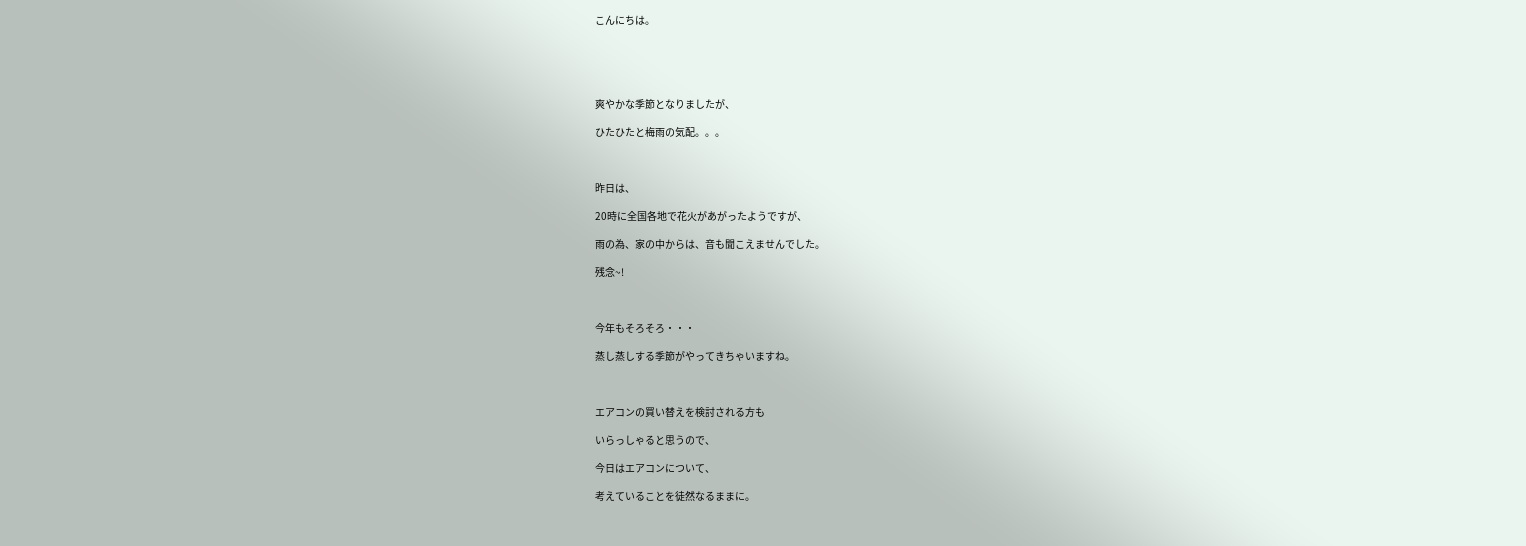こんにちは。





爽やかな季節となりましたが、

ひたひたと梅雨の気配。。。



昨日は、

20時に全国各地で花火があがったようですが、

雨の為、家の中からは、音も聞こえませんでした。

残念~!



今年もそろそろ・・・

蒸し蒸しする季節がやってきちゃいますね。



エアコンの買い替えを検討される方も

いらっしゃると思うので、

今日はエアコンについて、

考えていることを徒然なるままに。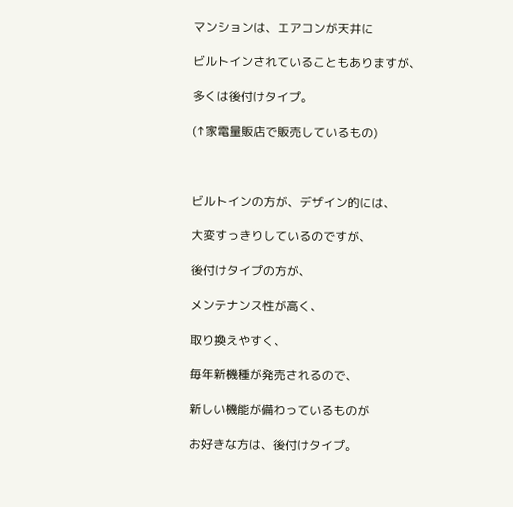マンションは、エアコンが天井に

ビルトインされていることもありますが、

多くは後付けタイプ。

(↑家電量販店で販売しているもの)



ビルトインの方が、デザイン的には、

大変すっきりしているのですが、

後付けタイプの方が、

メンテナンス性が高く、

取り換えやすく、

毎年新機種が発売されるので、

新しい機能が備わっているものが

お好きな方は、後付けタイプ。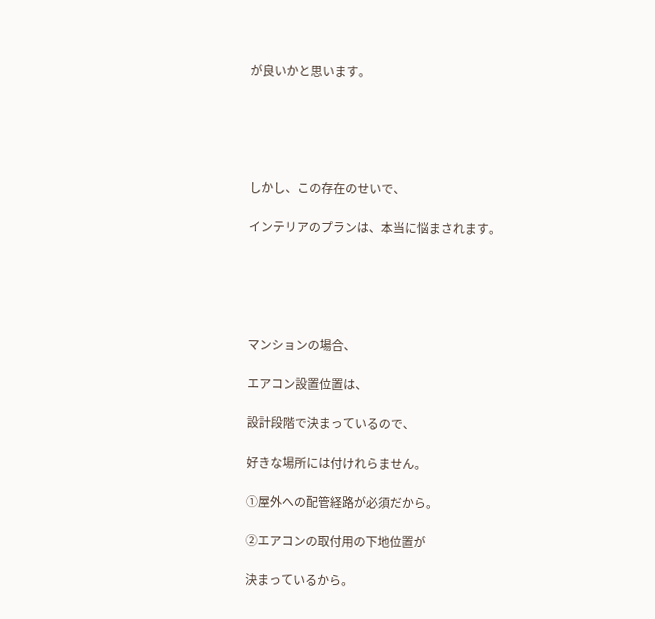が良いかと思います。





しかし、この存在のせいで、

インテリアのプランは、本当に悩まされます。





マンションの場合、

エアコン設置位置は、

設計段階で決まっているので、

好きな場所には付けれらません。

①屋外への配管経路が必須だから。

②エアコンの取付用の下地位置が

決まっているから。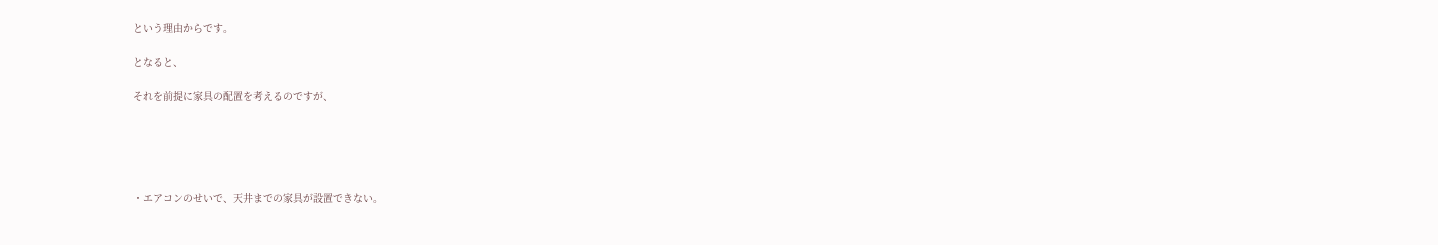という理由からです。

となると、

それを前提に家具の配置を考えるのですが、





・エアコンのせいで、天井までの家具が設置できない。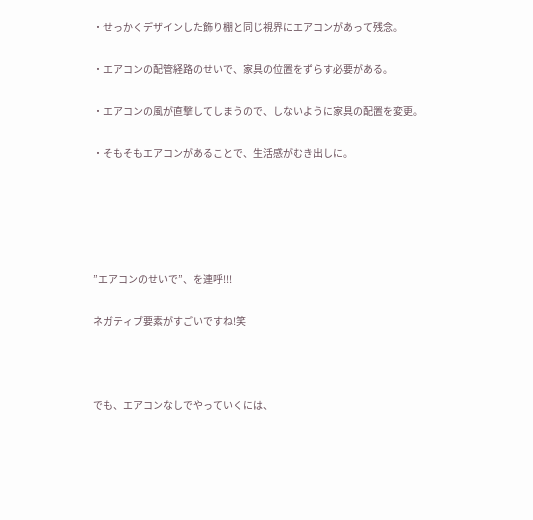・せっかくデザインした飾り棚と同じ視界にエアコンがあって残念。

・エアコンの配管経路のせいで、家具の位置をずらす必要がある。

・エアコンの風が直撃してしまうので、しないように家具の配置を変更。

・そもそもエアコンがあることで、生活感がむき出しに。





”エアコンのせいで”、を連呼!!!

ネガティブ要素がすごいですね!笑



でも、エアコンなしでやっていくには、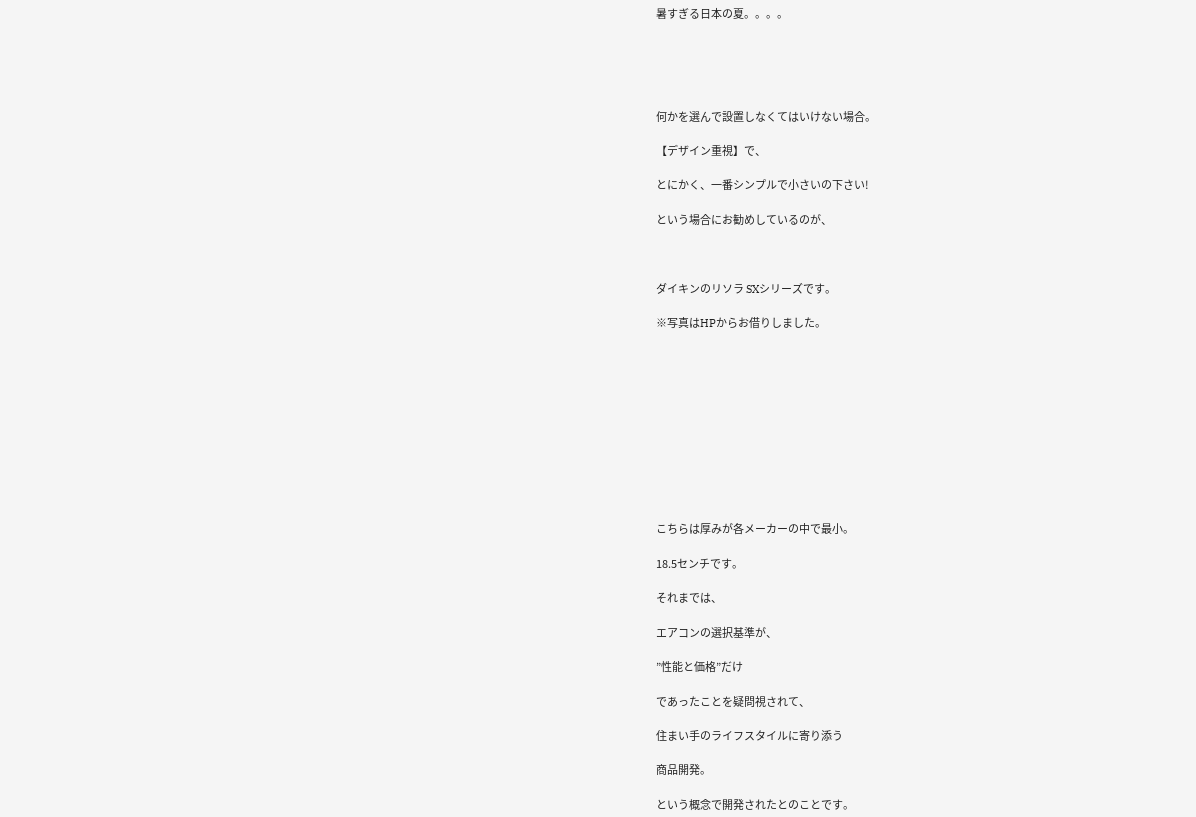暑すぎる日本の夏。。。。





何かを選んで設置しなくてはいけない場合。

【デザイン重視】で、

とにかく、一番シンプルで小さいの下さい!

という場合にお勧めしているのが、



ダイキンのリソラ SXシリーズです。

※写真はHPからお借りしました。











こちらは厚みが各メーカーの中で最小。

18.5センチです。

それまでは、

エアコンの選択基準が、

”性能と価格”だけ

であったことを疑問視されて、

住まい手のライフスタイルに寄り添う

商品開発。

という概念で開発されたとのことです。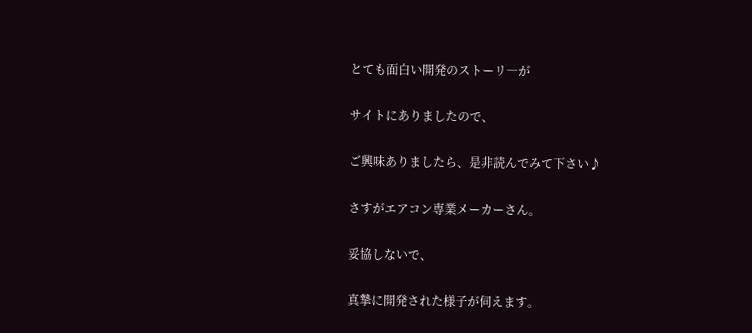とても面白い開発のストーリ―が

サイトにありましたので、

ご興味ありましたら、是非読んでみて下さい♪

さすがエアコン専業メーカーさん。

妥協しないで、

真摯に開発された様子が伺えます。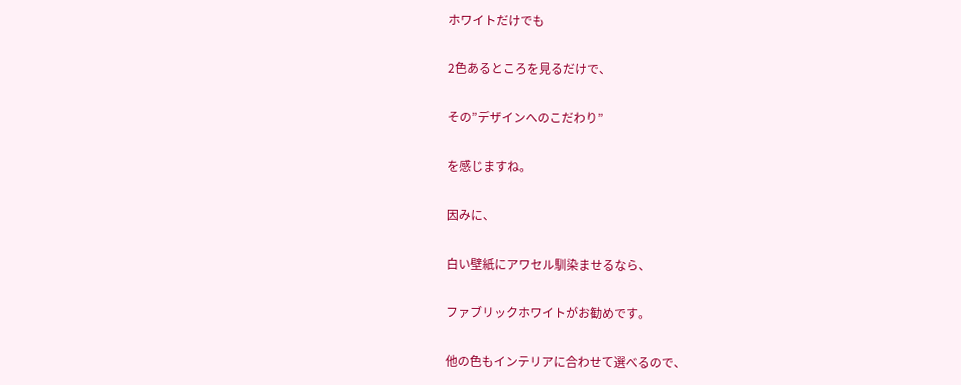ホワイトだけでも

2色あるところを見るだけで、

その”デザインへのこだわり”

を感じますね。

因みに、

白い壁紙にアワセル馴染ませるなら、

ファブリックホワイトがお勧めです。

他の色もインテリアに合わせて選べるので、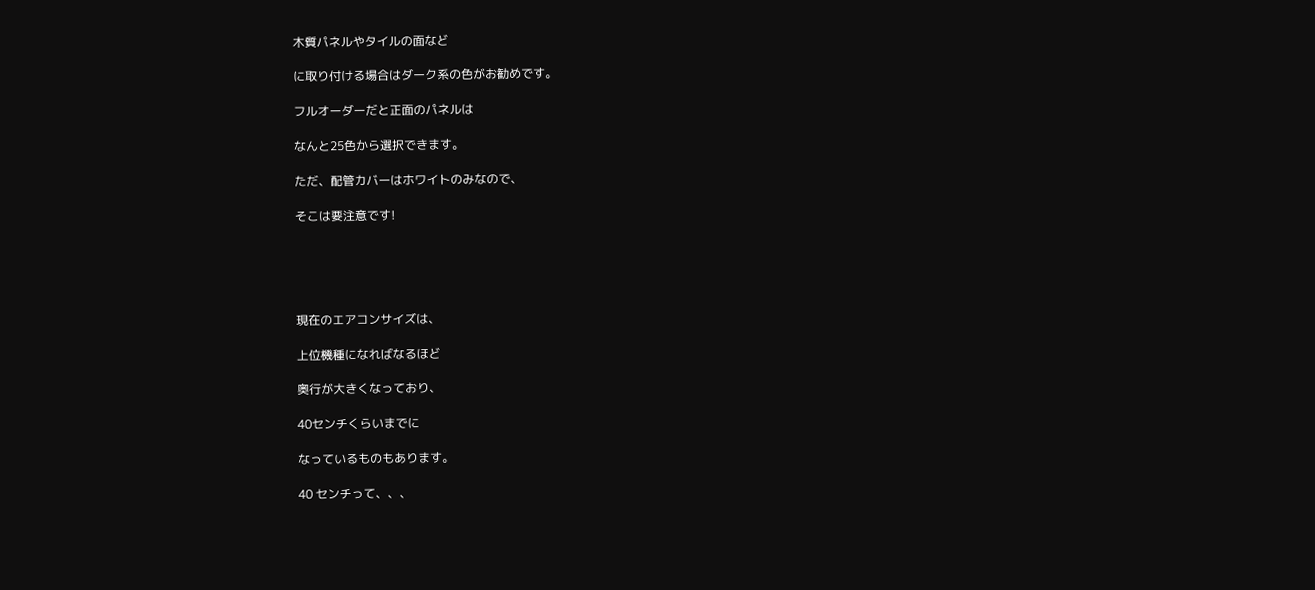木質パネルやタイルの面など

に取り付ける場合はダーク系の色がお勧めです。

フルオーダーだと正面のパネルは

なんと25色から選択できます。

ただ、配管カバーはホワイトのみなので、

そこは要注意です!





現在のエアコンサイズは、

上位機種になればなるほど

奥行が大きくなっており、

40センチくらいまでに

なっているものもあります。

40 センチって、、、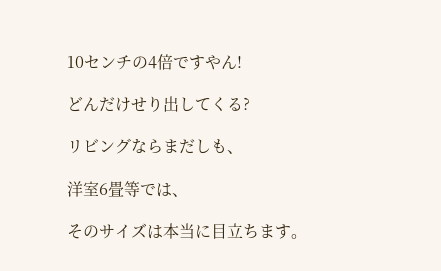10センチの4倍ですやん!

どんだけせり出してくる?

リビングならまだしも、

洋室6畳等では、

そのサイズは本当に目立ちます。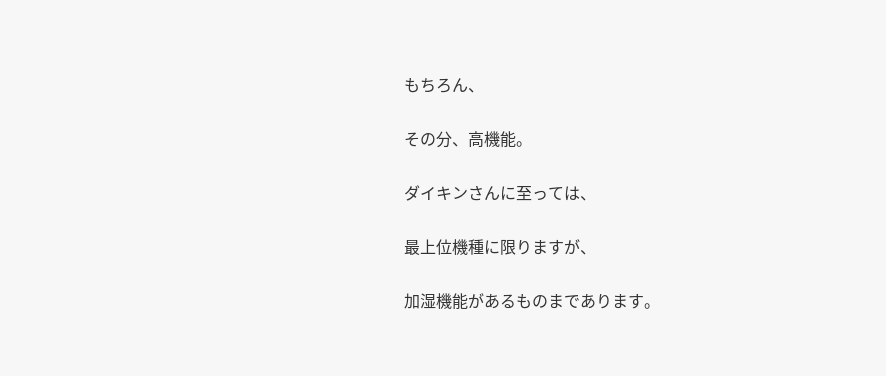もちろん、

その分、高機能。

ダイキンさんに至っては、

最上位機種に限りますが、

加湿機能があるものまであります。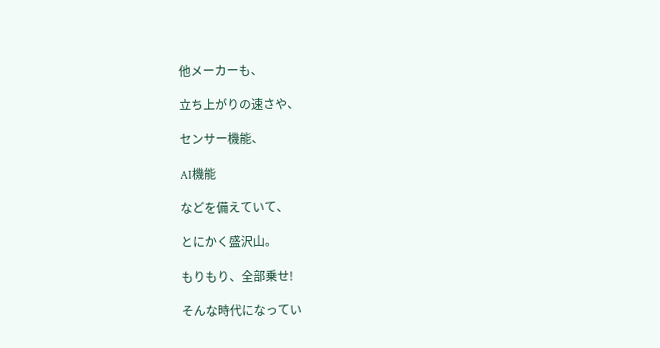他メーカーも、

立ち上がりの速さや、

センサー機能、

AI機能

などを備えていて、

とにかく盛沢山。

もりもり、全部乗せ!

そんな時代になってい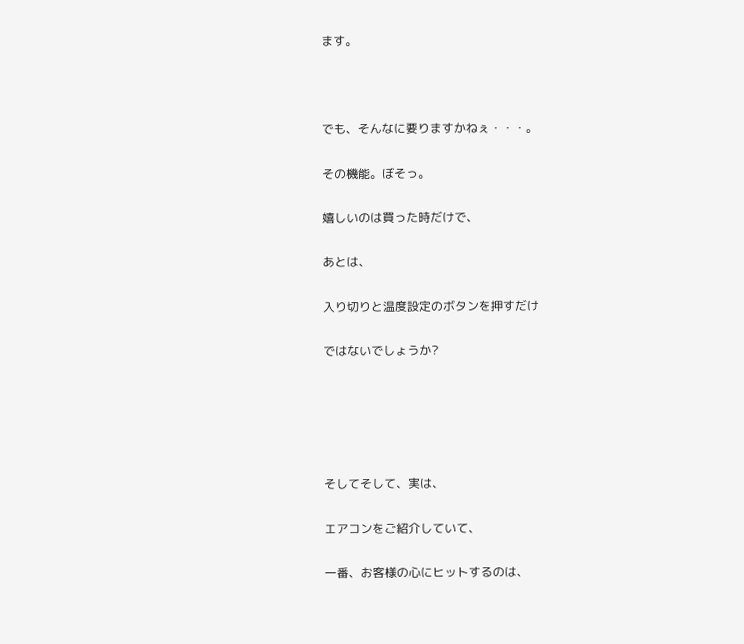ます。



でも、そんなに要りますかねぇ・・・。

その機能。ぼそっ。

嬉しいのは買った時だけで、

あとは、

入り切りと温度設定のボタンを押すだけ

ではないでしょうか?





そしてそして、実は、

エアコンをご紹介していて、

一番、お客様の心にヒットするのは、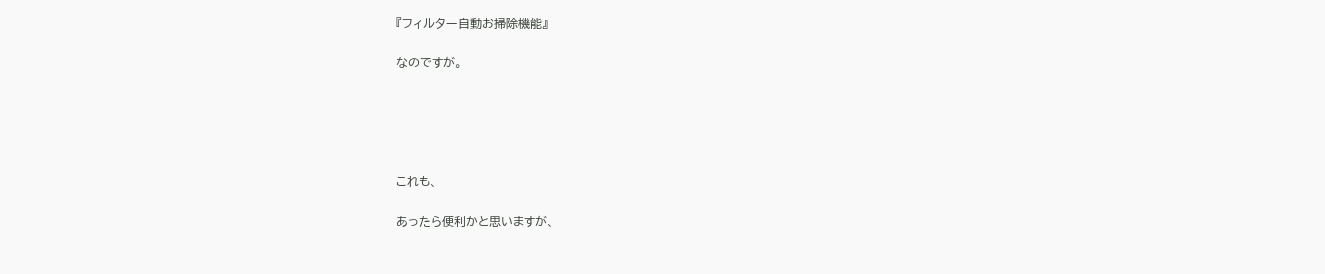『フィルター自動お掃除機能』

なのですが。





これも、

あったら便利かと思いますが、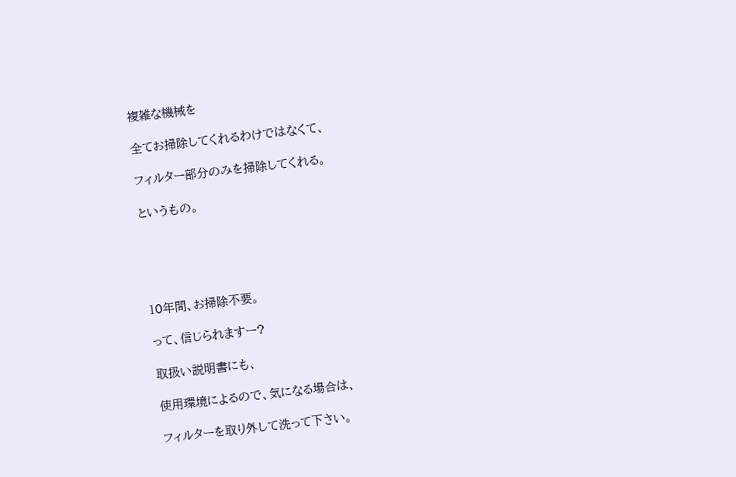複雑な機械を

全てお掃除してくれるわけではなくて、

フィルター部分のみを掃除してくれる。

というもの。





10年間、お掃除不要。

って、信じられますー?

取扱い説明書にも、

使用環境によるので、気になる場合は、

フィルターを取り外して洗って下さい。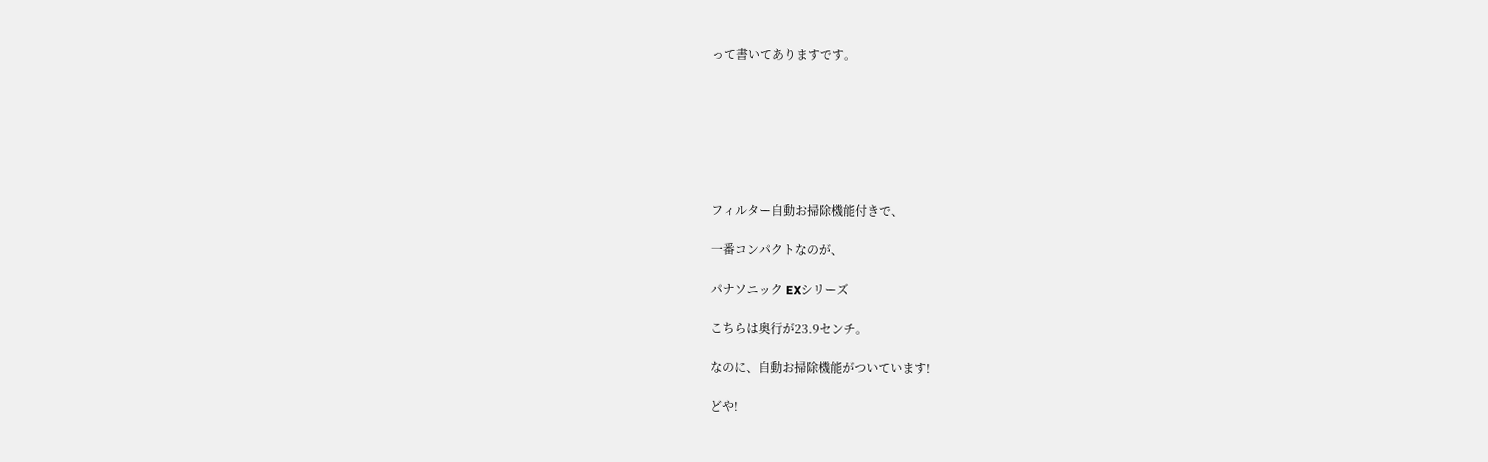って書いてありますです。







フィルター自動お掃除機能付きで、

一番コンパクトなのが、

パナソニック EXシリーズ

こちらは奥行が23.9センチ。

なのに、自動お掃除機能がついています!

どや!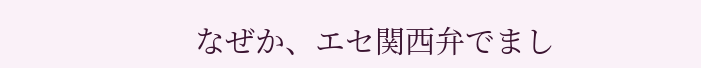なぜか、エセ関西弁でまし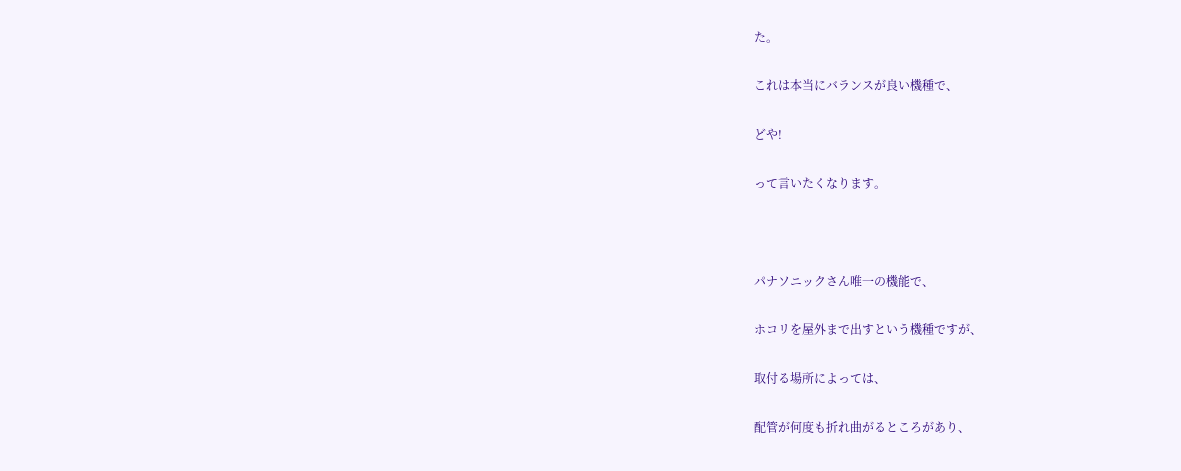た。

これは本当にバランスが良い機種で、

どや!

って言いたくなります。



パナソニックさん唯一の機能で、

ホコリを屋外まで出すという機種ですが、

取付る場所によっては、

配管が何度も折れ曲がるところがあり、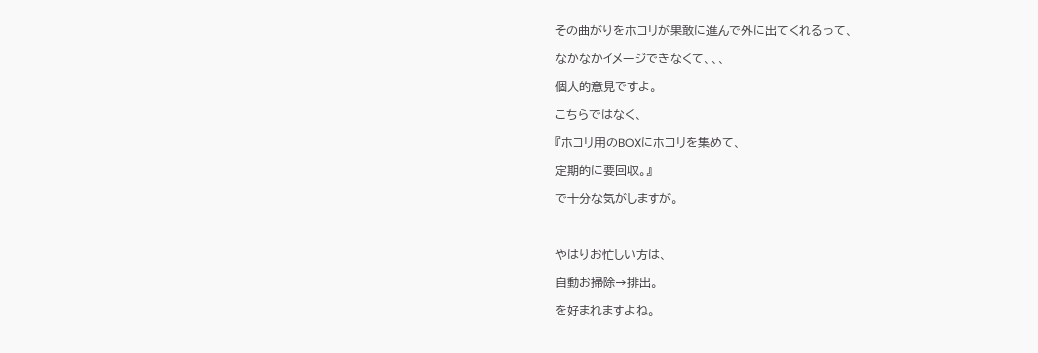その曲がりをホコリが果敢に進んで外に出てくれるって、

なかなかイメージできなくて、、、

個人的意見ですよ。

こちらではなく、

『ホコリ用のBOXにホコリを集めて、

定期的に要回収。』

で十分な気がしますが。



やはりお忙しい方は、

自動お掃除→排出。

を好まれますよね。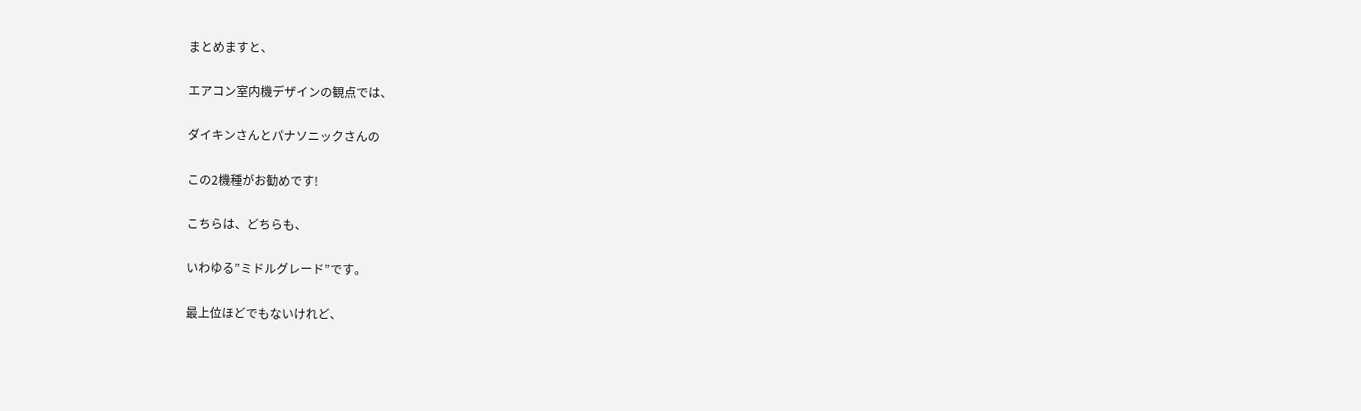まとめますと、

エアコン室内機デザインの観点では、

ダイキンさんとパナソニックさんの

この2機種がお勧めです!

こちらは、どちらも、

いわゆる”ミドルグレード”です。

最上位ほどでもないけれど、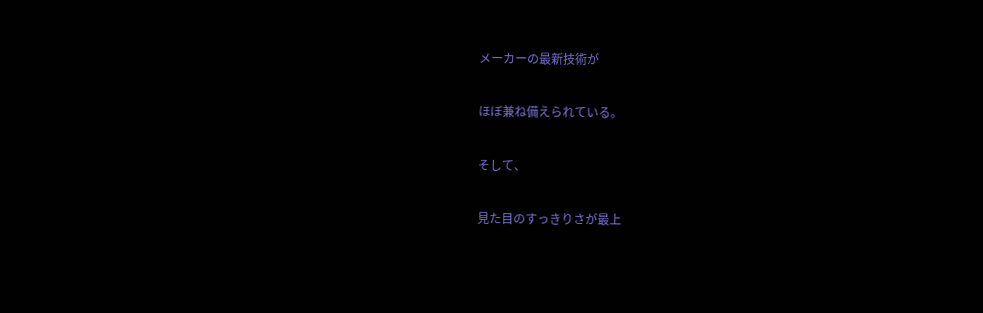メーカーの最新技術が

ほぼ兼ね備えられている。

そして、

見た目のすっきりさが最上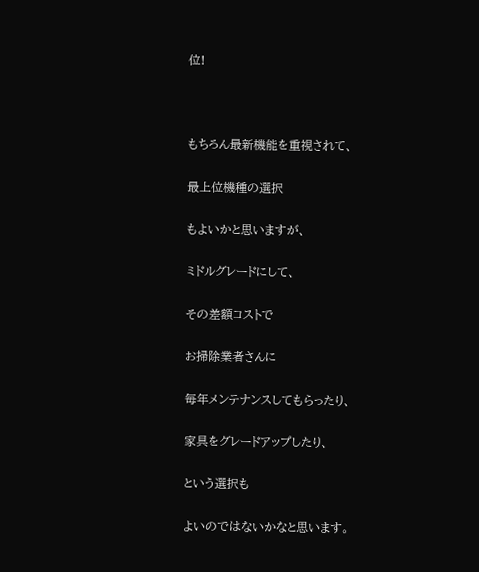位!



もちろん最新機能を重視されて、

最上位機種の選択

もよいかと思いますが、

ミドルグレードにして、

その差額コストで

お掃除業者さんに

毎年メンテナンスしてもらったり、

家具をグレードアップしたり、

という選択も

よいのではないかなと思います。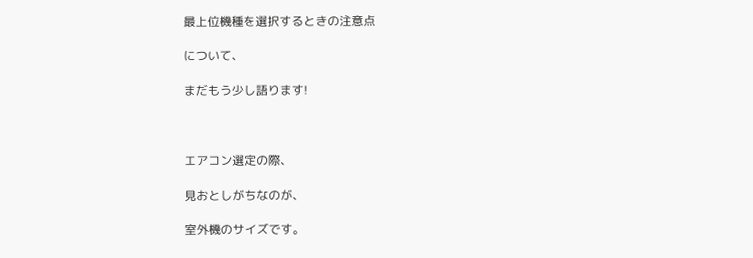最上位機種を選択するときの注意点

について、

まだもう少し語ります!



エアコン選定の際、

見おとしがちなのが、

室外機のサイズです。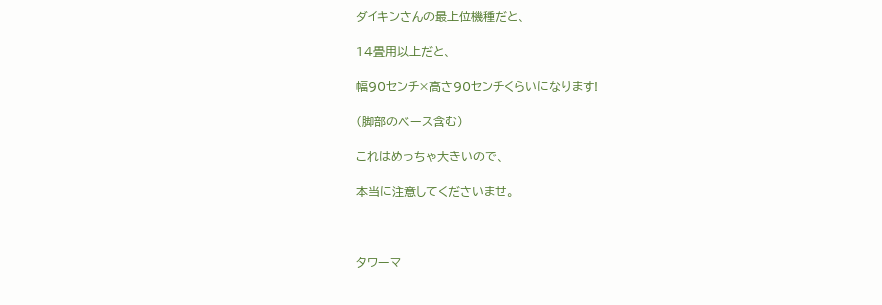ダイキンさんの最上位機種だと、

14畳用以上だと、

幅90センチ×高さ90センチくらいになります!

(脚部のベース含む)

これはめっちゃ大きいので、

本当に注意してくださいませ。



タワーマ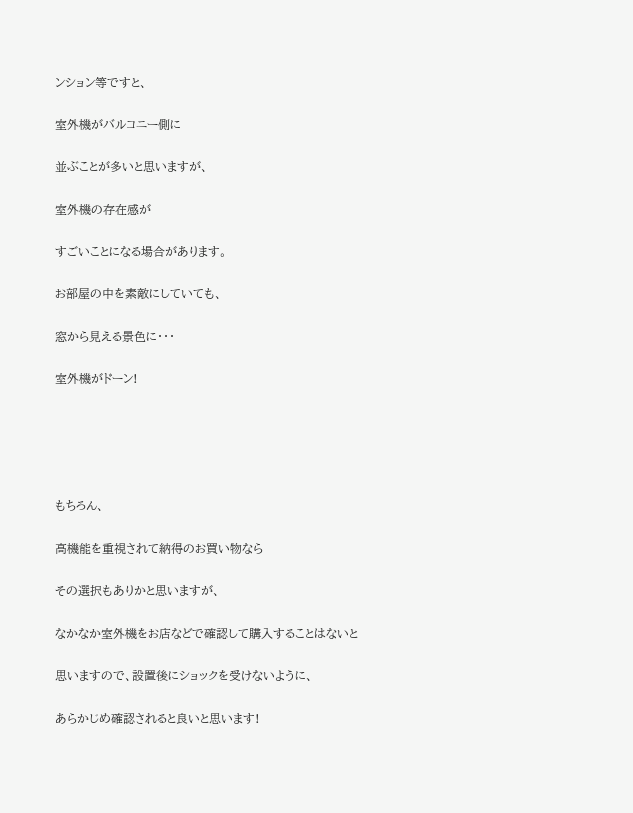ンション等ですと、

室外機がバルコニー側に

並ぶことが多いと思いますが、

室外機の存在感が

すごいことになる場合があります。

お部屋の中を素敵にしていても、

窓から見える景色に・・・

室外機がドーン!





もちろん、

高機能を重視されて納得のお買い物なら

その選択もありかと思いますが、

なかなか室外機をお店などで確認して購入することはないと

思いますので、設置後にショックを受けないように、

あらかじめ確認されると良いと思います!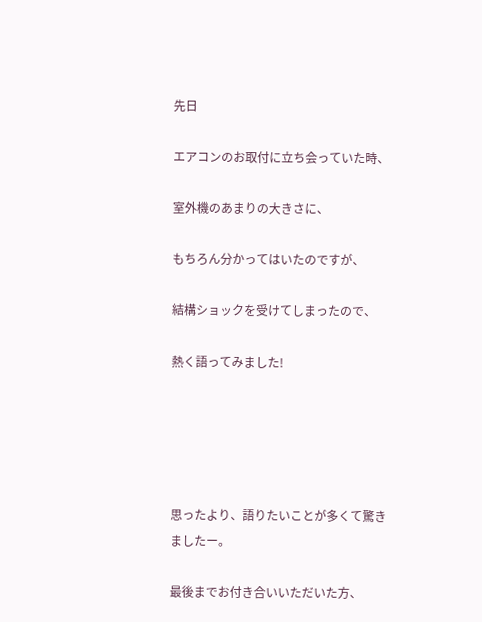先日

エアコンのお取付に立ち会っていた時、

室外機のあまりの大きさに、

もちろん分かってはいたのですが、

結構ショックを受けてしまったので、

熱く語ってみました!





思ったより、語りたいことが多くて驚きましたー。

最後までお付き合いいただいた方、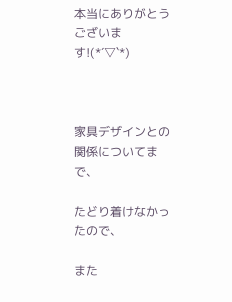本当にありがとうございます!(*´▽`*)



家具デザインとの関係についてまで、

たどり着けなかったので、

また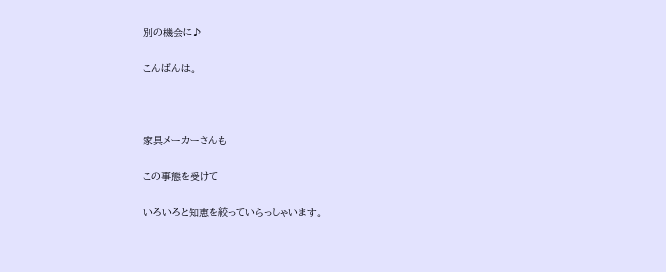別の機会に♪

こんばんは。



家具メーカーさんも

この事態を受けて

いろいろと知恵を絞っていらっしゃいます。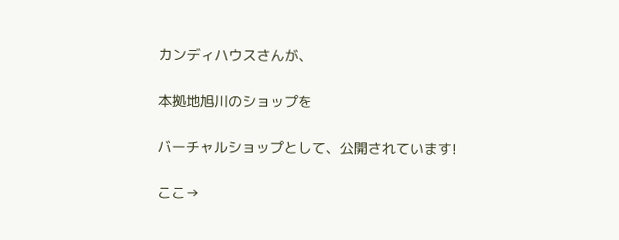カンディハウスさんが、

本拠地旭川のショップを

バーチャルショップとして、公開されています!

ここ→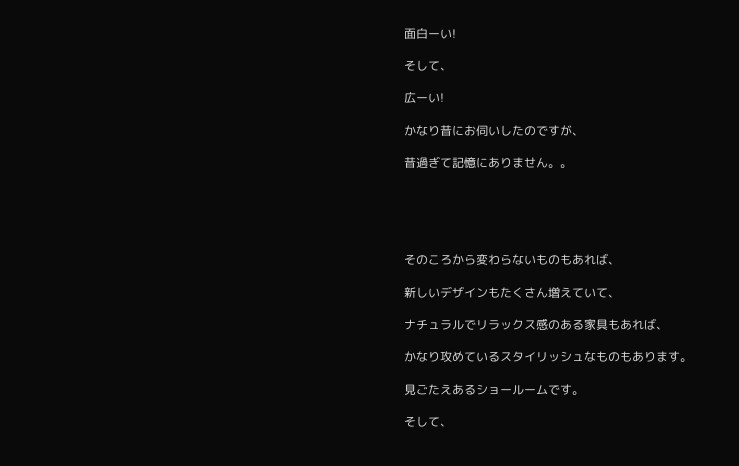面白ーい!

そして、

広ーい!

かなり昔にお伺いしたのですが、

昔過ぎて記憶にありません。。





そのころから変わらないものもあれば、

新しいデザインもたくさん増えていて、

ナチュラルでリラックス感のある家具もあれば、

かなり攻めているスタイリッシュなものもあります。

見ごたえあるショールームです。

そして、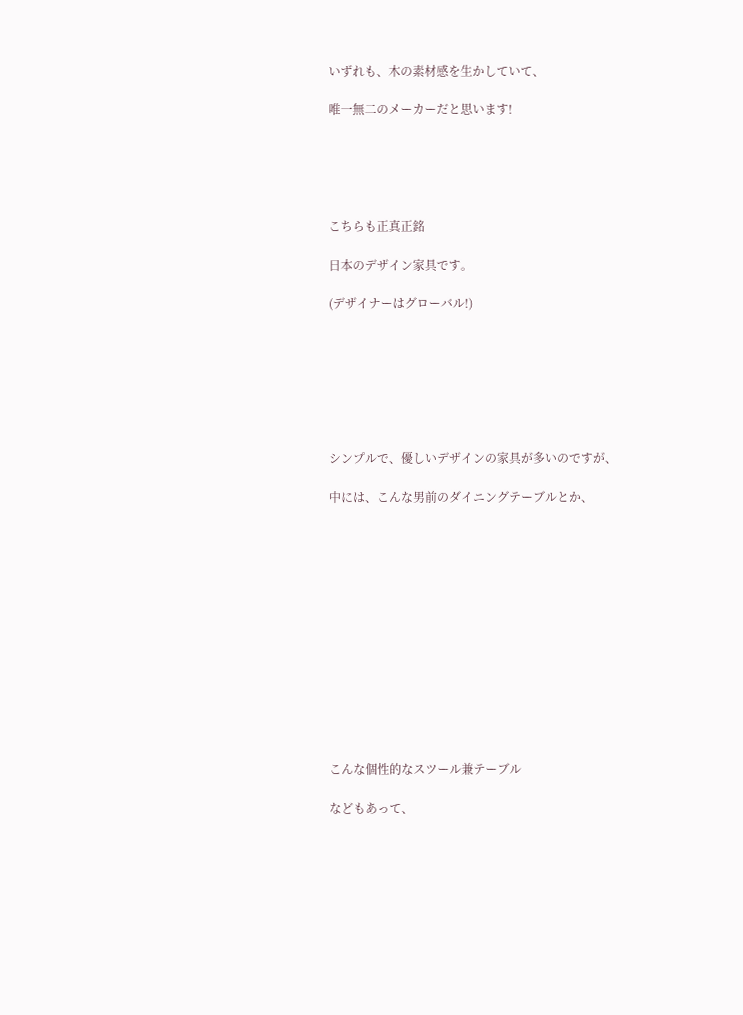いずれも、木の素材感を生かしていて、

唯一無二のメーカーだと思います!





こちらも正真正銘

日本のデザイン家具です。

(デザイナーはグローバル!)







シンプルで、優しいデザインの家具が多いのですが、

中には、こんな男前のダイニングテーブルとか、













こんな個性的なスツール兼テーブル

などもあって、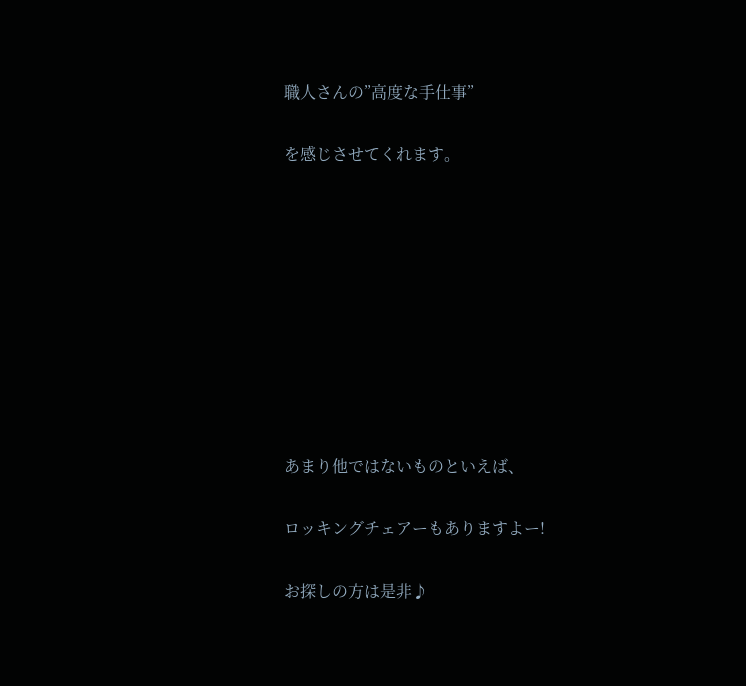職人さんの”高度な手仕事”

を感じさせてくれます。









あまり他ではないものといえば、

ロッキングチェアーもありますよー!

お探しの方は是非♪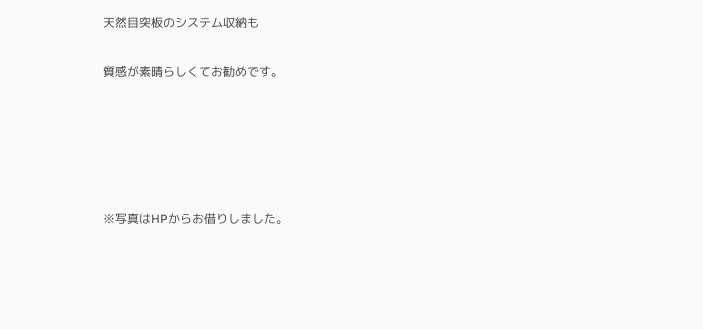天然目突板のシステム収納も

質感が素晴らしくてお勧めです。





※写真はHPからお借りしました。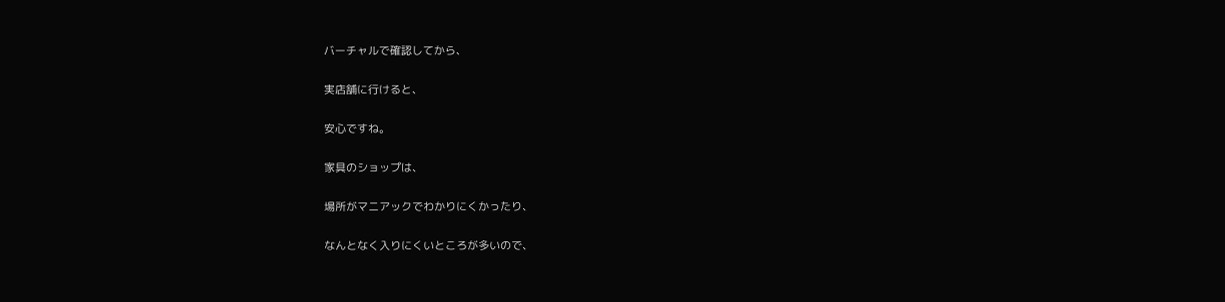バーチャルで確認してから、

実店舗に行けると、

安心ですね。

家具のショップは、

場所がマニアックでわかりにくかったり、

なんとなく入りにくいところが多いので、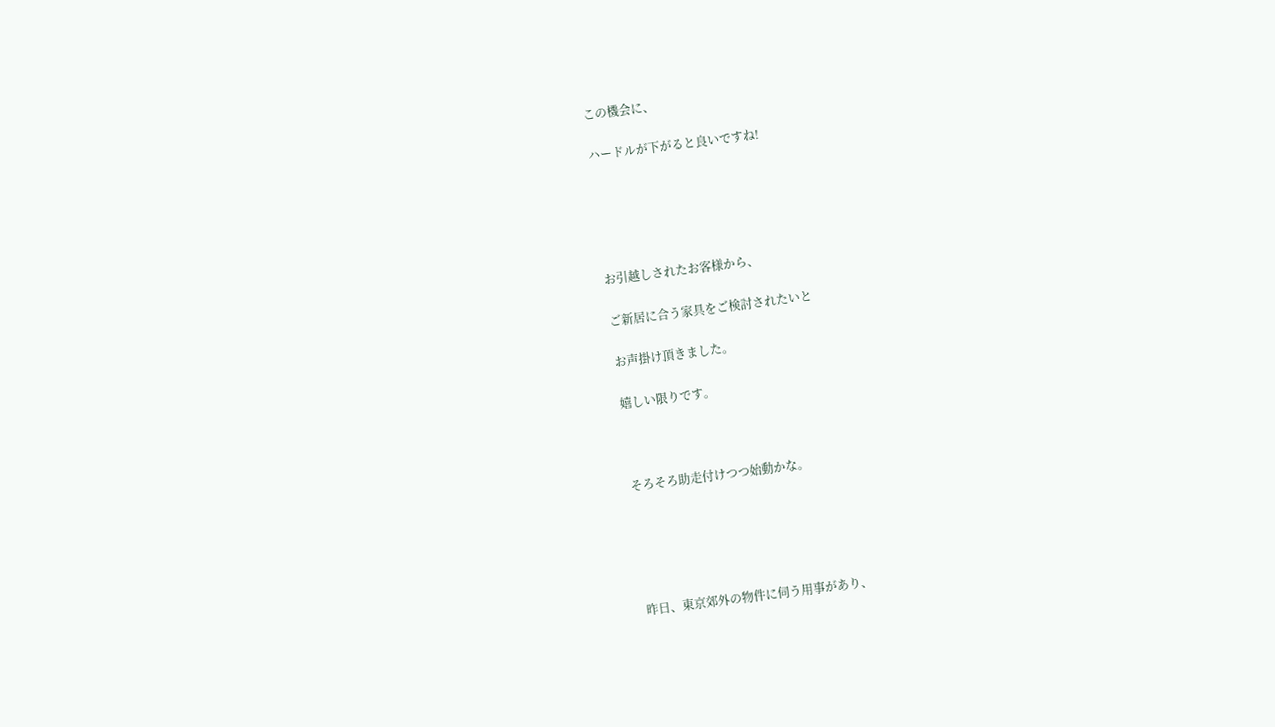この機会に、

ハードルが下がると良いですね!





お引越しされたお客様から、

ご新居に合う家具をご検討されたいと

お声掛け頂きました。

嬉しい限りです。



そろそろ助走付けつつ始動かな。





昨日、東京郊外の物件に伺う用事があり、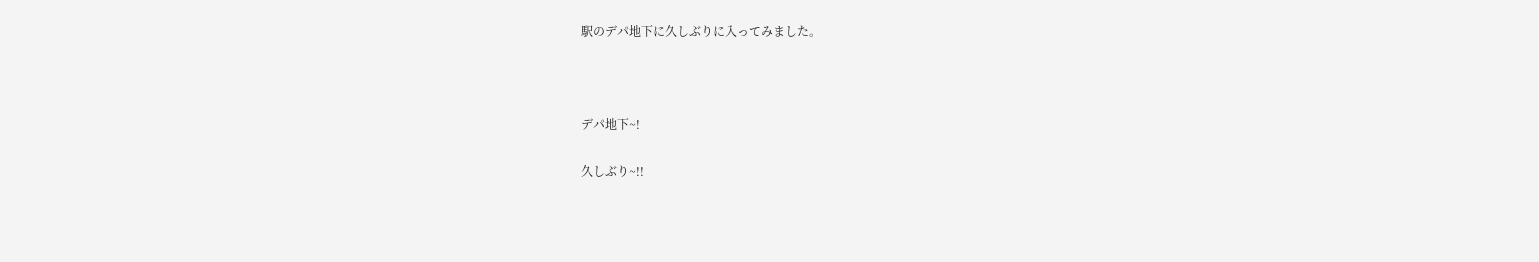駅のデパ地下に久しぶりに入ってみました。



デパ地下~!

久しぶり~!!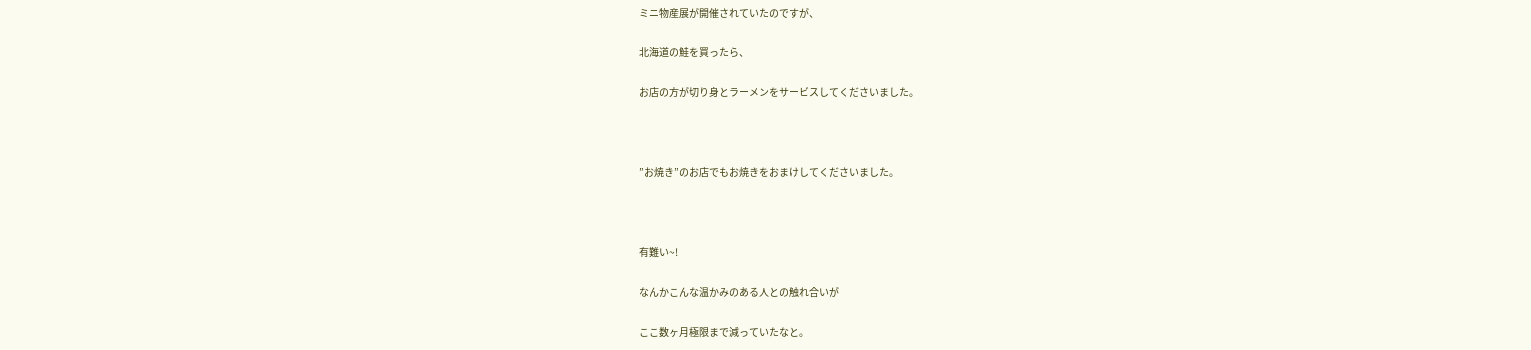ミニ物産展が開催されていたのですが、

北海道の鮭を買ったら、

お店の方が切り身とラーメンをサービスしてくださいました。



”お焼き”のお店でもお焼きをおまけしてくださいました。



有難い~!

なんかこんな温かみのある人との触れ合いが

ここ数ヶ月極限まで減っていたなと。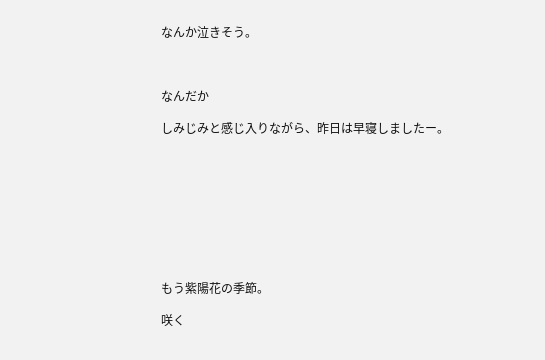なんか泣きそう。



なんだか

しみじみと感じ入りながら、昨日は早寝しましたー。









もう紫陽花の季節。

咲く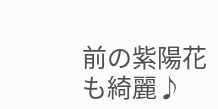前の紫陽花も綺麗♪